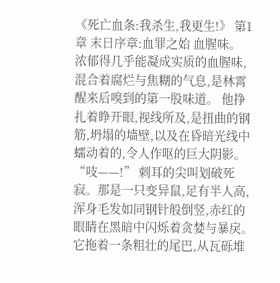《死亡血条:我杀生,我更生!》 第1章 末日序章:血罪之始 血腥味。 浓郁得几乎能凝成实质的血腥味,混合着腐烂与焦糊的气息,是林霄醒来后嗅到的第一股味道。 他挣扎着睁开眼,视线所及,是扭曲的钢筋,坍塌的墙壁,以及在昏暗光线中蠕动着的,令人作呕的巨大阴影。 “吱——!” 刺耳的尖叫划破死寂。那是一只变异鼠,足有半人高,浑身毛发如同钢针般倒竖,赤红的眼睛在黑暗中闪烁着贪婪与暴戾。 它拖着一条粗壮的尾巴,从瓦砾堆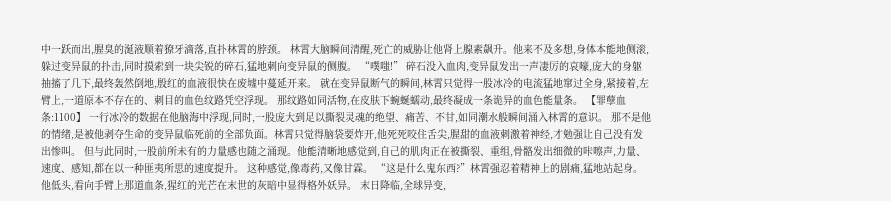中一跃而出,腥臭的涎液顺着獠牙滴落,直扑林霄的脖颈。 林霄大脑瞬间清醒,死亡的威胁让他肾上腺素飙升。他来不及多想,身体本能地侧滚,躲过变异鼠的扑击,同时摸索到一块尖锐的碎石,猛地刺向变异鼠的侧腹。 “噗嗤!” 碎石没入血肉,变异鼠发出一声凄厉的哀嚎,庞大的身躯抽搐了几下,最终轰然倒地,殷红的血液很快在废墟中蔓延开来。 就在变异鼠断气的瞬间,林霄只觉得一股冰冷的电流猛地窜过全身,紧接着,左臂上,一道原本不存在的、刺目的血色纹路凭空浮现。 那纹路如同活物,在皮肤下蜿蜒蠕动,最终凝成一条诡异的血色能量条。 【罪孽血条:1100】 一行冰冷的数据在他脑海中浮现,同时,一股庞大到足以撕裂灵魂的绝望、痛苦、不甘,如同潮水般瞬间涌入林霄的意识。 那不是他的情绪,是被他剥夺生命的变异鼠临死前的全部负面。林霄只觉得脑袋要炸开,他死死咬住舌尖,腥甜的血液刺激着神经,才勉强让自己没有发出惨叫。 但与此同时,一股前所未有的力量感也随之涌现。他能清晰地感觉到,自己的肌肉正在被撕裂、重组,骨骼发出细微的咔嚓声,力量、速度、感知,都在以一种匪夷所思的速度提升。 这种感觉,像毒药,又像甘霖。 “这是什么鬼东西?”林霄强忍着精神上的剧痛,猛地站起身。他低头,看向手臂上那道血条,猩红的光芒在末世的灰暗中显得格外妖异。 末日降临,全球异变,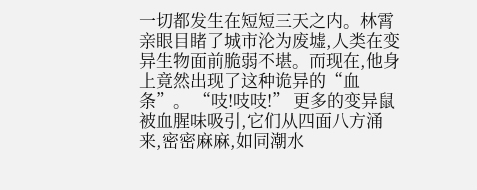一切都发生在短短三天之内。林霄亲眼目睹了城市沦为废墟,人类在变异生物面前脆弱不堪。而现在,他身上竟然出现了这种诡异的“血条”。 “吱!吱吱!” 更多的变异鼠被血腥味吸引,它们从四面八方涌来,密密麻麻,如同潮水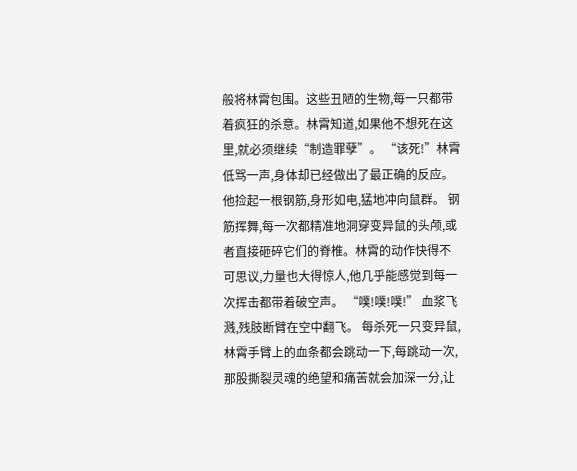般将林霄包围。这些丑陋的生物,每一只都带着疯狂的杀意。林霄知道,如果他不想死在这里,就必须继续“制造罪孽”。 “该死!”林霄低骂一声,身体却已经做出了最正确的反应。他捡起一根钢筋,身形如电,猛地冲向鼠群。 钢筋挥舞,每一次都精准地洞穿变异鼠的头颅,或者直接砸碎它们的脊椎。林霄的动作快得不可思议,力量也大得惊人,他几乎能感觉到每一次挥击都带着破空声。 “噗!噗!噗!” 血浆飞溅,残肢断臂在空中翻飞。 每杀死一只变异鼠,林霄手臂上的血条都会跳动一下,每跳动一次,那股撕裂灵魂的绝望和痛苦就会加深一分,让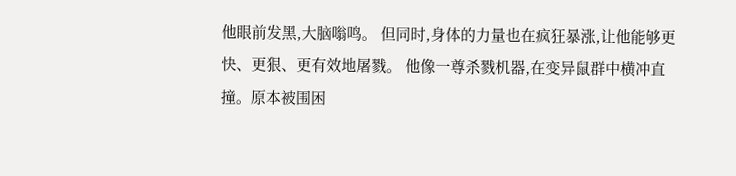他眼前发黑,大脑嗡鸣。 但同时,身体的力量也在疯狂暴涨,让他能够更快、更狠、更有效地屠戮。 他像一尊杀戮机器,在变异鼠群中横冲直撞。原本被围困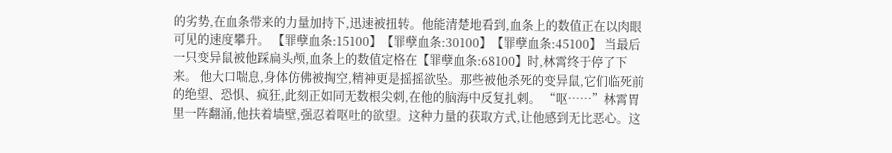的劣势,在血条带来的力量加持下,迅速被扭转。他能清楚地看到,血条上的数值正在以肉眼可见的速度攀升。 【罪孽血条:15100】【罪孽血条:30100】【罪孽血条:45100】 当最后一只变异鼠被他踩扁头颅,血条上的数值定格在【罪孽血条:68100】时,林霄终于停了下来。 他大口喘息,身体仿佛被掏空,精神更是摇摇欲坠。那些被他杀死的变异鼠,它们临死前的绝望、恐惧、疯狂,此刻正如同无数根尖刺,在他的脑海中反复扎刺。 “呕……”林霄胃里一阵翻涌,他扶着墙壁,强忍着呕吐的欲望。这种力量的获取方式,让他感到无比恶心。这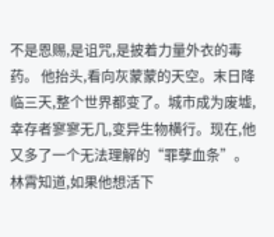不是恩赐,是诅咒,是披着力量外衣的毒药。 他抬头,看向灰蒙蒙的天空。末日降临三天,整个世界都变了。城市成为废墟,幸存者寥寥无几,变异生物横行。现在,他又多了一个无法理解的“罪孽血条”。 林霄知道,如果他想活下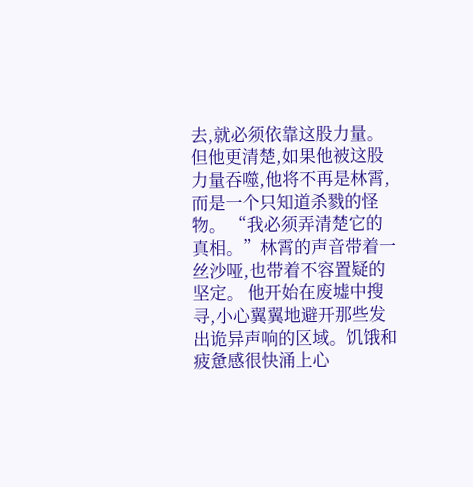去,就必须依靠这股力量。但他更清楚,如果他被这股力量吞噬,他将不再是林霄,而是一个只知道杀戮的怪物。 “我必须弄清楚它的真相。”林霄的声音带着一丝沙哑,也带着不容置疑的坚定。 他开始在废墟中搜寻,小心翼翼地避开那些发出诡异声响的区域。饥饿和疲惫感很快涌上心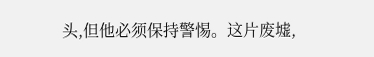头,但他必须保持警惕。这片废墟,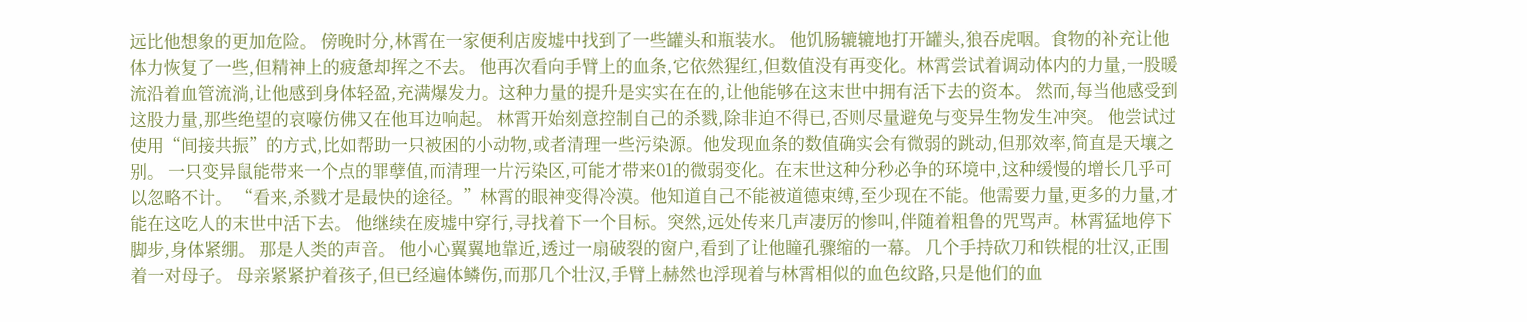远比他想象的更加危险。 傍晚时分,林霄在一家便利店废墟中找到了一些罐头和瓶装水。 他饥肠辘辘地打开罐头,狼吞虎咽。食物的补充让他体力恢复了一些,但精神上的疲惫却挥之不去。 他再次看向手臂上的血条,它依然猩红,但数值没有再变化。林霄尝试着调动体内的力量,一股暖流沿着血管流淌,让他感到身体轻盈,充满爆发力。这种力量的提升是实实在在的,让他能够在这末世中拥有活下去的资本。 然而,每当他感受到这股力量,那些绝望的哀嚎仿佛又在他耳边响起。 林霄开始刻意控制自己的杀戮,除非迫不得已,否则尽量避免与变异生物发生冲突。 他尝试过使用“间接共振”的方式,比如帮助一只被困的小动物,或者清理一些污染源。他发现血条的数值确实会有微弱的跳动,但那效率,简直是天壤之别。 一只变异鼠能带来一个点的罪孽值,而清理一片污染区,可能才带来01的微弱变化。在末世这种分秒必争的环境中,这种缓慢的增长几乎可以忽略不计。 “看来,杀戮才是最快的途径。”林霄的眼神变得冷漠。他知道自己不能被道德束缚,至少现在不能。他需要力量,更多的力量,才能在这吃人的末世中活下去。 他继续在废墟中穿行,寻找着下一个目标。突然,远处传来几声凄厉的惨叫,伴随着粗鲁的咒骂声。林霄猛地停下脚步,身体紧绷。 那是人类的声音。 他小心翼翼地靠近,透过一扇破裂的窗户,看到了让他瞳孔骤缩的一幕。 几个手持砍刀和铁棍的壮汉,正围着一对母子。 母亲紧紧护着孩子,但已经遍体鳞伤,而那几个壮汉,手臂上赫然也浮现着与林霄相似的血色纹路,只是他们的血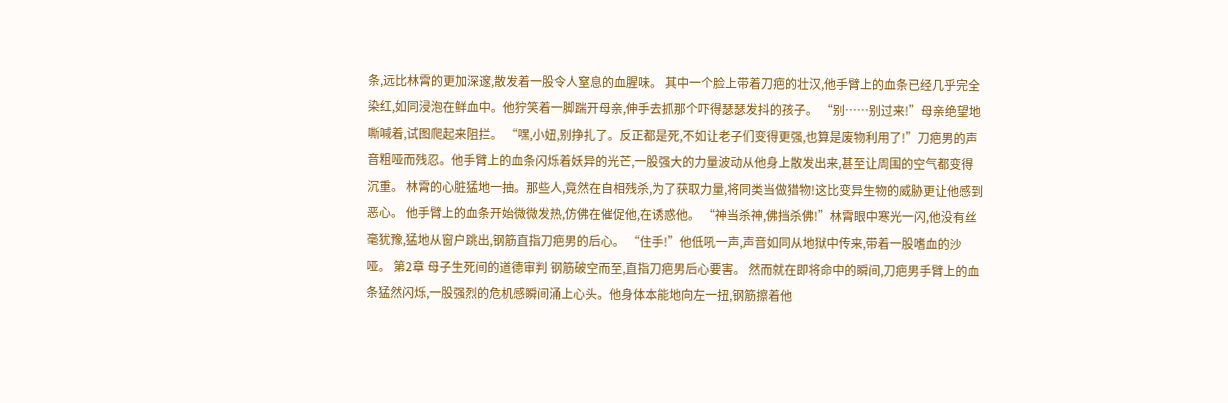条,远比林霄的更加深邃,散发着一股令人窒息的血腥味。 其中一个脸上带着刀疤的壮汉,他手臂上的血条已经几乎完全染红,如同浸泡在鲜血中。他狞笑着一脚踹开母亲,伸手去抓那个吓得瑟瑟发抖的孩子。 “别……别过来!”母亲绝望地嘶喊着,试图爬起来阻拦。 “嘿,小妞,别挣扎了。反正都是死,不如让老子们变得更强,也算是废物利用了!”刀疤男的声音粗哑而残忍。他手臂上的血条闪烁着妖异的光芒,一股强大的力量波动从他身上散发出来,甚至让周围的空气都变得沉重。 林霄的心脏猛地一抽。那些人,竟然在自相残杀,为了获取力量,将同类当做猎物!这比变异生物的威胁更让他感到恶心。 他手臂上的血条开始微微发热,仿佛在催促他,在诱惑他。 “神当杀神,佛挡杀佛!”林霄眼中寒光一闪,他没有丝毫犹豫,猛地从窗户跳出,钢筋直指刀疤男的后心。 “住手!”他低吼一声,声音如同从地狱中传来,带着一股嗜血的沙哑。 第2章 母子生死间的道德审判 钢筋破空而至,直指刀疤男后心要害。 然而就在即将命中的瞬间,刀疤男手臂上的血条猛然闪烁,一股强烈的危机感瞬间涌上心头。他身体本能地向左一扭,钢筋擦着他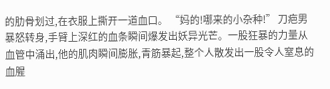的肋骨划过,在衣服上撕开一道血口。 “妈的!哪来的小杂种!” 刀疤男暴怒转身,手臂上深红的血条瞬间爆发出妖异光芒。一股狂暴的力量从血管中涌出,他的肌肉瞬间膨胀,青筋暴起,整个人散发出一股令人窒息的血腥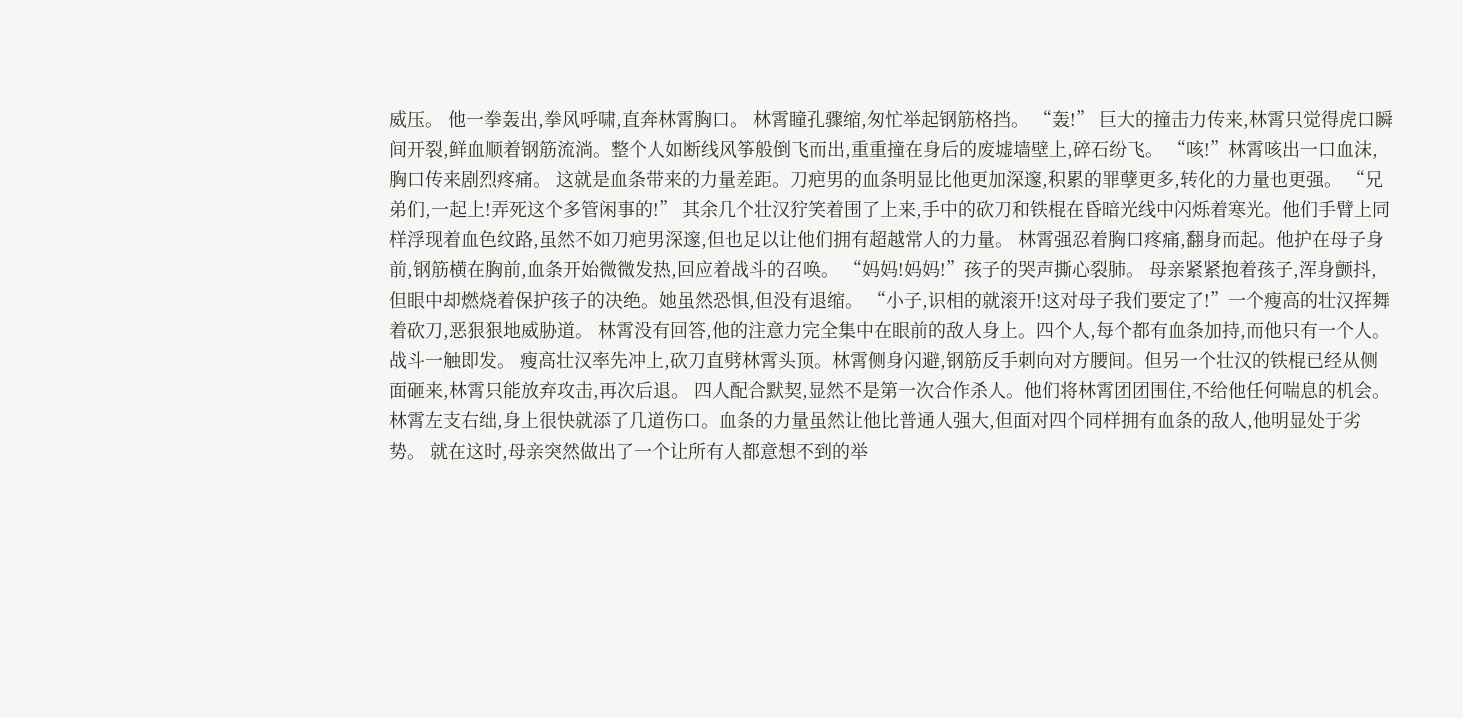威压。 他一拳轰出,拳风呼啸,直奔林霄胸口。 林霄瞳孔骤缩,匆忙举起钢筋格挡。 “轰!” 巨大的撞击力传来,林霄只觉得虎口瞬间开裂,鲜血顺着钢筋流淌。整个人如断线风筝般倒飞而出,重重撞在身后的废墟墙壁上,碎石纷飞。 “咳!”林霄咳出一口血沫,胸口传来剧烈疼痛。 这就是血条带来的力量差距。刀疤男的血条明显比他更加深邃,积累的罪孽更多,转化的力量也更强。 “兄弟们,一起上!弄死这个多管闲事的!” 其余几个壮汉狞笑着围了上来,手中的砍刀和铁棍在昏暗光线中闪烁着寒光。他们手臂上同样浮现着血色纹路,虽然不如刀疤男深邃,但也足以让他们拥有超越常人的力量。 林霄强忍着胸口疼痛,翻身而起。他护在母子身前,钢筋横在胸前,血条开始微微发热,回应着战斗的召唤。 “妈妈!妈妈!”孩子的哭声撕心裂肺。 母亲紧紧抱着孩子,浑身颤抖,但眼中却燃烧着保护孩子的决绝。她虽然恐惧,但没有退缩。 “小子,识相的就滚开!这对母子我们要定了!”一个瘦高的壮汉挥舞着砍刀,恶狠狠地威胁道。 林霄没有回答,他的注意力完全集中在眼前的敌人身上。四个人,每个都有血条加持,而他只有一个人。 战斗一触即发。 瘦高壮汉率先冲上,砍刀直劈林霄头顶。林霄侧身闪避,钢筋反手刺向对方腰间。但另一个壮汉的铁棍已经从侧面砸来,林霄只能放弃攻击,再次后退。 四人配合默契,显然不是第一次合作杀人。他们将林霄团团围住,不给他任何喘息的机会。 林霄左支右绌,身上很快就添了几道伤口。血条的力量虽然让他比普通人强大,但面对四个同样拥有血条的敌人,他明显处于劣势。 就在这时,母亲突然做出了一个让所有人都意想不到的举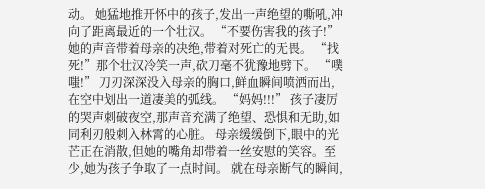动。 她猛地推开怀中的孩子,发出一声绝望的嘶吼,冲向了距离最近的一个壮汉。 “不要伤害我的孩子!” 她的声音带着母亲的决绝,带着对死亡的无畏。 “找死!”那个壮汉冷笑一声,砍刀毫不犹豫地劈下。 “噗嗤!” 刀刃深深没入母亲的胸口,鲜血瞬间喷洒而出,在空中划出一道凄美的弧线。 “妈妈!!!” 孩子凄厉的哭声刺破夜空,那声音充满了绝望、恐惧和无助,如同利刃般刺入林霄的心脏。 母亲缓缓倒下,眼中的光芒正在消散,但她的嘴角却带着一丝安慰的笑容。至少,她为孩子争取了一点时间。 就在母亲断气的瞬间,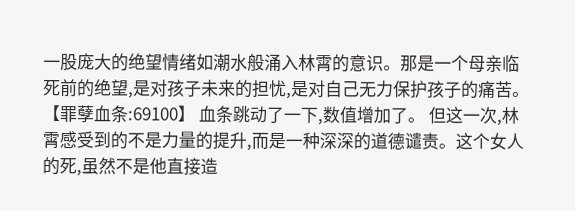一股庞大的绝望情绪如潮水般涌入林霄的意识。那是一个母亲临死前的绝望,是对孩子未来的担忧,是对自己无力保护孩子的痛苦。 【罪孽血条:69100】 血条跳动了一下,数值增加了。 但这一次,林霄感受到的不是力量的提升,而是一种深深的道德谴责。这个女人的死,虽然不是他直接造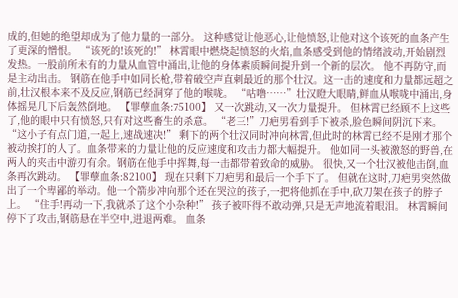成的,但她的绝望却成为了他力量的一部分。 这种感觉让他恶心,让他愤怒,让他对这个该死的血条产生了更深的憎恨。 “该死的!该死的!” 林霄眼中燃烧起愤怒的火焰,血条感受到他的情绪波动,开始剧烈发热。一股前所未有的力量从血管中涌出,让他的身体素质瞬间提升到一个新的层次。 他不再防守,而是主动出击。 钢筋在他手中如同长枪,带着破空声直刺最近的那个壮汉。这一击的速度和力量都远超之前,壮汉根本来不及反应,钢筋已经洞穿了他的喉咙。 “咕噜……”壮汉瞪大眼睛,鲜血从喉咙中涌出,身体摇晃几下后轰然倒地。 【罪孽血条:75100】 又一次跳动,又一次力量提升。 但林霄已经顾不上这些了,他的眼中只有愤怒,只有对这些畜生的杀意。 “老三!”刀疤男看到手下被杀,脸色瞬间阴沉下来。“这小子有点门道,一起上,速战速决!” 剩下的两个壮汉同时冲向林霄,但此时的林霄已经不是刚才那个被动挨打的人了。血条带来的力量让他的反应速度和攻击力都大幅提升。 他如同一头被激怒的野兽,在两人的夹击中游刃有余。钢筋在他手中挥舞,每一击都带着致命的威胁。 很快,又一个壮汉被他击倒,血条再次跳动。 【罪孽血条:82100】 现在只剩下刀疤男和最后一个手下了。 但就在这时,刀疤男突然做出了一个卑鄙的举动。他一个箭步冲向那个还在哭泣的孩子,一把将他抓在手中,砍刀架在孩子的脖子上。 “住手!再动一下,我就杀了这个小杂种!” 孩子被吓得不敢动弹,只是无声地流着眼泪。 林霄瞬间停下了攻击,钢筋悬在半空中,进退两难。 血条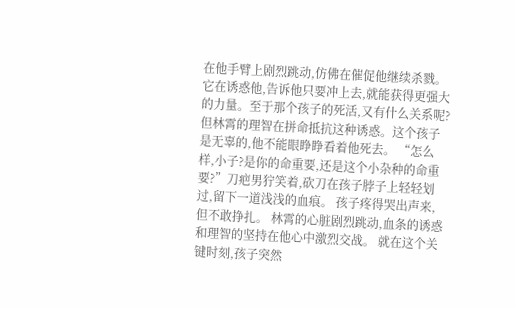在他手臂上剧烈跳动,仿佛在催促他继续杀戮。它在诱惑他,告诉他只要冲上去,就能获得更强大的力量。至于那个孩子的死活,又有什么关系呢? 但林霄的理智在拼命抵抗这种诱惑。这个孩子是无辜的,他不能眼睁睁看着他死去。 “怎么样,小子?是你的命重要,还是这个小杂种的命重要?”刀疤男狞笑着,砍刀在孩子脖子上轻轻划过,留下一道浅浅的血痕。 孩子疼得哭出声来,但不敢挣扎。 林霄的心脏剧烈跳动,血条的诱惑和理智的坚持在他心中激烈交战。 就在这个关键时刻,孩子突然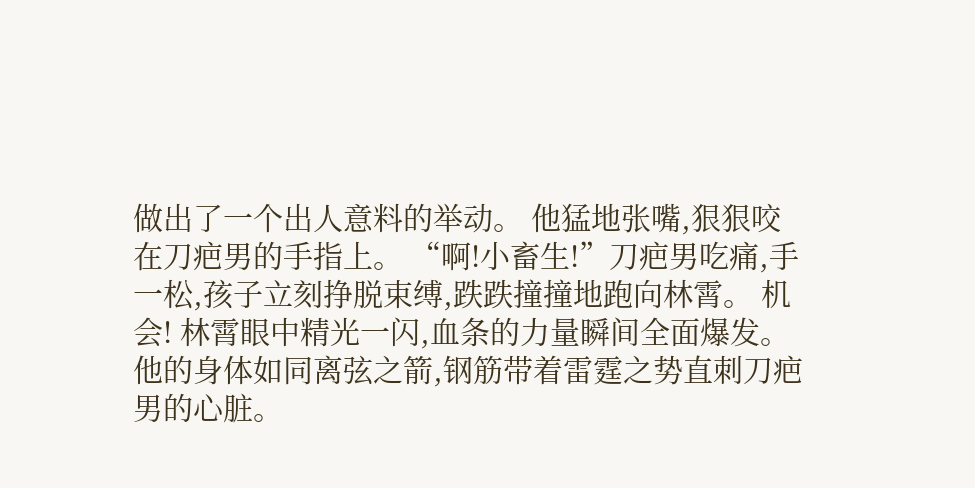做出了一个出人意料的举动。 他猛地张嘴,狠狠咬在刀疤男的手指上。 “啊!小畜生!”刀疤男吃痛,手一松,孩子立刻挣脱束缚,跌跌撞撞地跑向林霄。 机会! 林霄眼中精光一闪,血条的力量瞬间全面爆发。他的身体如同离弦之箭,钢筋带着雷霆之势直刺刀疤男的心脏。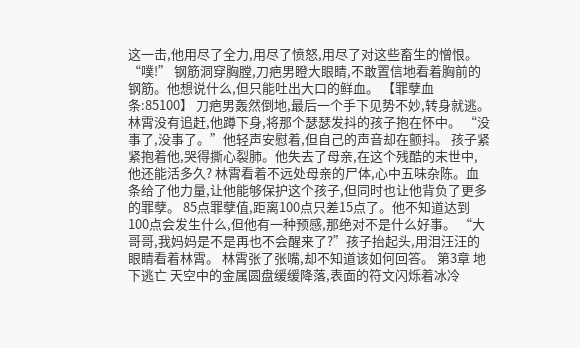这一击,他用尽了全力,用尽了愤怒,用尽了对这些畜生的憎恨。 “噗!” 钢筋洞穿胸膛,刀疤男瞪大眼睛,不敢置信地看着胸前的钢筋。他想说什么,但只能吐出大口的鲜血。 【罪孽血条:85100】 刀疤男轰然倒地,最后一个手下见势不妙,转身就逃。 林霄没有追赶,他蹲下身,将那个瑟瑟发抖的孩子抱在怀中。 “没事了,没事了。”他轻声安慰着,但自己的声音却在颤抖。 孩子紧紧抱着他,哭得撕心裂肺。他失去了母亲,在这个残酷的末世中,他还能活多久? 林霄看着不远处母亲的尸体,心中五味杂陈。血条给了他力量,让他能够保护这个孩子,但同时也让他背负了更多的罪孽。 85点罪孽值,距离100点只差15点了。他不知道达到100点会发生什么,但他有一种预感,那绝对不是什么好事。 “大哥哥,我妈妈是不是再也不会醒来了?”孩子抬起头,用泪汪汪的眼睛看着林霄。 林霄张了张嘴,却不知道该如何回答。 第3章 地下逃亡 天空中的金属圆盘缓缓降落,表面的符文闪烁着冰冷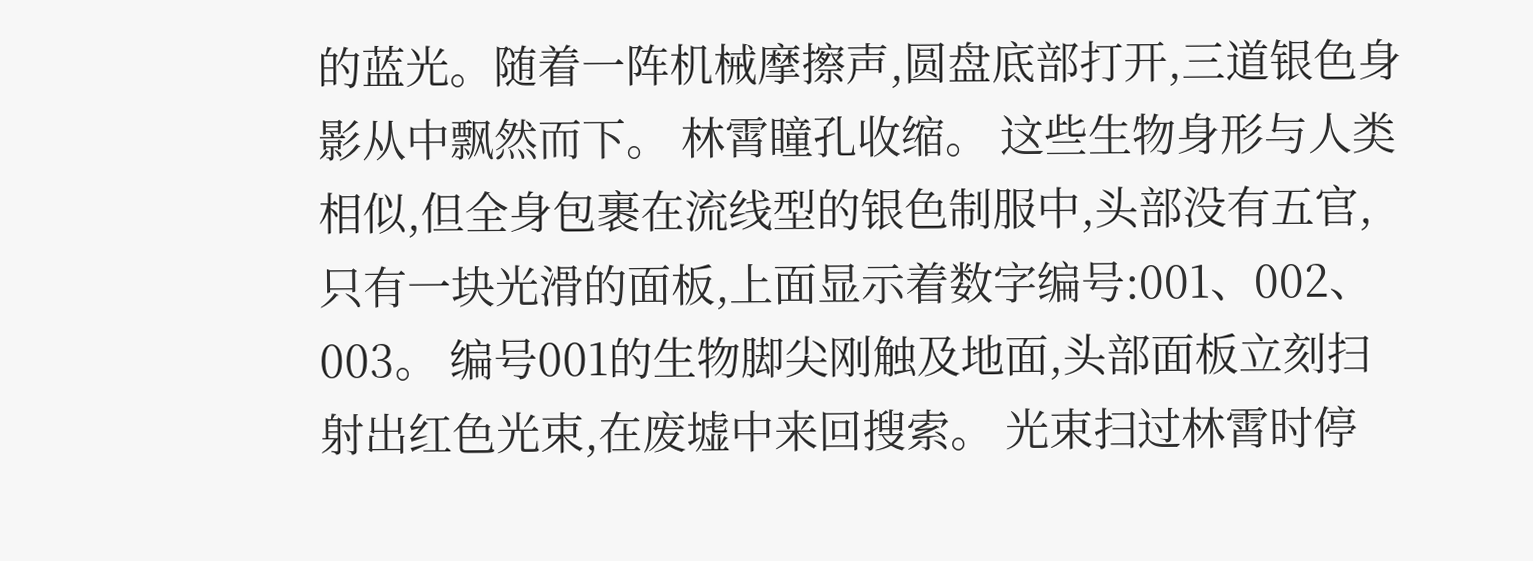的蓝光。随着一阵机械摩擦声,圆盘底部打开,三道银色身影从中飘然而下。 林霄瞳孔收缩。 这些生物身形与人类相似,但全身包裹在流线型的银色制服中,头部没有五官,只有一块光滑的面板,上面显示着数字编号:001、002、003。 编号001的生物脚尖刚触及地面,头部面板立刻扫射出红色光束,在废墟中来回搜索。 光束扫过林霄时停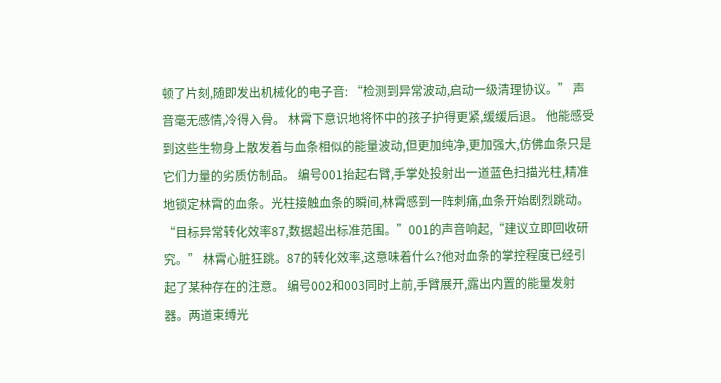顿了片刻,随即发出机械化的电子音: “检测到异常波动,启动一级清理协议。” 声音毫无感情,冷得入骨。 林霄下意识地将怀中的孩子护得更紧,缓缓后退。 他能感受到这些生物身上散发着与血条相似的能量波动,但更加纯净,更加强大,仿佛血条只是它们力量的劣质仿制品。 编号001抬起右臂,手掌处投射出一道蓝色扫描光柱,精准地锁定林霄的血条。光柱接触血条的瞬间,林霄感到一阵刺痛,血条开始剧烈跳动。 “目标异常转化效率87,数据超出标准范围。”001的声音响起,“建议立即回收研究。” 林霄心脏狂跳。87的转化效率,这意味着什么?他对血条的掌控程度已经引起了某种存在的注意。 编号002和003同时上前,手臂展开,露出内置的能量发射器。两道束缚光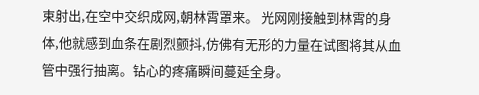束射出,在空中交织成网,朝林霄罩来。 光网刚接触到林霄的身体,他就感到血条在剧烈颤抖,仿佛有无形的力量在试图将其从血管中强行抽离。钻心的疼痛瞬间蔓延全身。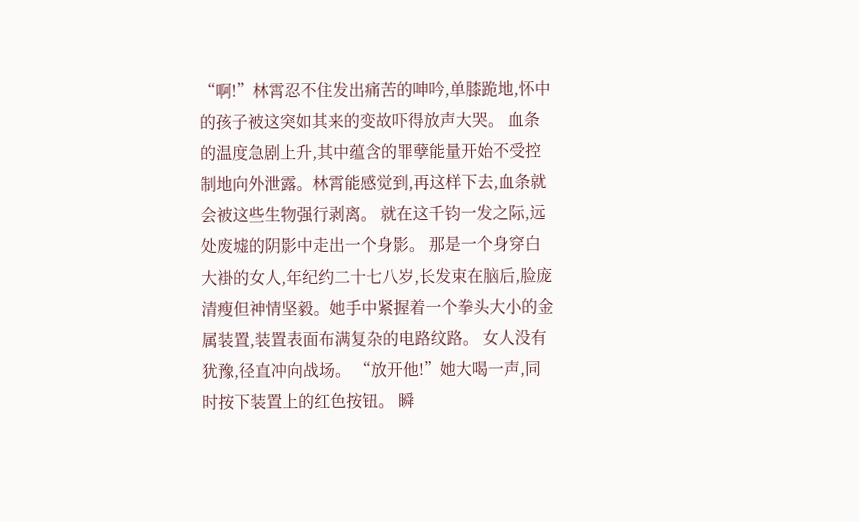“啊!”林霄忍不住发出痛苦的呻吟,单膝跪地,怀中的孩子被这突如其来的变故吓得放声大哭。 血条的温度急剧上升,其中蕴含的罪孽能量开始不受控制地向外泄露。林霄能感觉到,再这样下去,血条就会被这些生物强行剥离。 就在这千钧一发之际,远处废墟的阴影中走出一个身影。 那是一个身穿白大褂的女人,年纪约二十七八岁,长发束在脑后,脸庞清瘦但神情坚毅。她手中紧握着一个拳头大小的金属装置,装置表面布满复杂的电路纹路。 女人没有犹豫,径直冲向战场。 “放开他!”她大喝一声,同时按下装置上的红色按钮。 瞬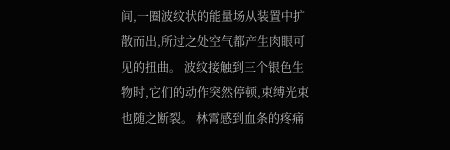间,一圈波纹状的能量场从装置中扩散而出,所过之处空气都产生肉眼可见的扭曲。 波纹接触到三个银色生物时,它们的动作突然停顿,束缚光束也随之断裂。 林霄感到血条的疼痛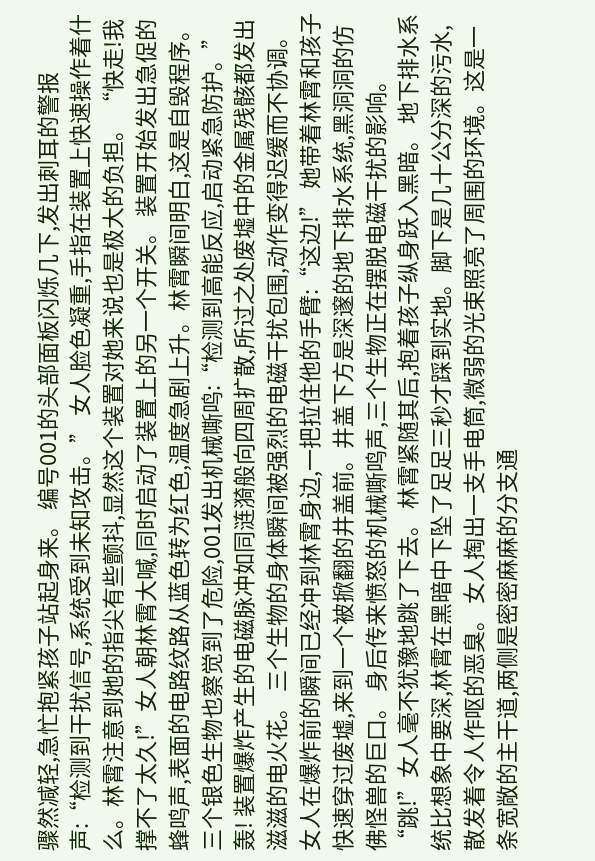骤然减轻,急忙抱紧孩子站起身来。 编号001的头部面板闪烁几下,发出刺耳的警报声:“检测到干扰信号,系统受到未知攻击。” 女人脸色凝重,手指在装置上快速操作着什么。林霄注意到她的指尖有些颤抖,显然这个装置对她来说也是极大的负担。 “快走!我撑不了太久!”女人朝林霄大喊,同时启动了装置上的另一个开关。 装置开始发出急促的蜂鸣声,表面的电路纹路从蓝色转为红色,温度急剧上升。林霄瞬间明白,这是自毁程序。 三个银色生物也察觉到了危险,001发出机械嘶鸣:“检测到高能反应,启动紧急防护。” 轰! 装置爆炸产生的电磁脉冲如同涟漪般向四周扩散,所过之处废墟中的金属残骸都发出滋滋的电火花。 三个生物的身体瞬间被强烈的电磁干扰包围,动作变得迟缓而不协调。 女人在爆炸前的瞬间已经冲到林霄身边,一把拉住他的手臂:“这边!” 她带着林霄和孩子快速穿过废墟,来到一个被掀翻的井盖前。井盖下方是深邃的地下排水系统,黑洞洞的仿佛怪兽的巨口。 身后传来愤怒的机械嘶鸣声,三个生物正在摆脱电磁干扰的影响。 “跳!”女人毫不犹豫地跳了下去。 林霄紧随其后,抱着孩子纵身跃入黑暗。 地下排水系统比想象中要深,林霄在黑暗中下坠了足足三秒才踩到实地。脚下是几十公分深的污水,散发着令人作呕的恶臭。 女人掏出一支手电筒,微弱的光束照亮了周围的环境。这是一条宽敞的主干道,两侧是密密麻麻的分支通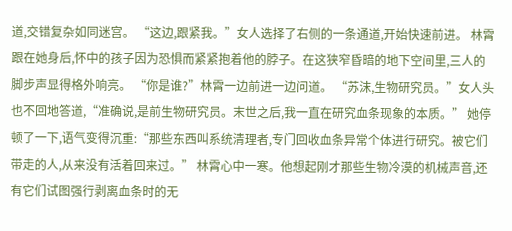道,交错复杂如同迷宫。 “这边,跟紧我。”女人选择了右侧的一条通道,开始快速前进。 林霄跟在她身后,怀中的孩子因为恐惧而紧紧抱着他的脖子。在这狭窄昏暗的地下空间里,三人的脚步声显得格外响亮。 “你是谁?”林霄一边前进一边问道。 “苏沫,生物研究员。”女人头也不回地答道,“准确说,是前生物研究员。末世之后,我一直在研究血条现象的本质。” 她停顿了一下,语气变得沉重:“那些东西叫系统清理者,专门回收血条异常个体进行研究。被它们带走的人,从来没有活着回来过。” 林霄心中一寒。他想起刚才那些生物冷漠的机械声音,还有它们试图强行剥离血条时的无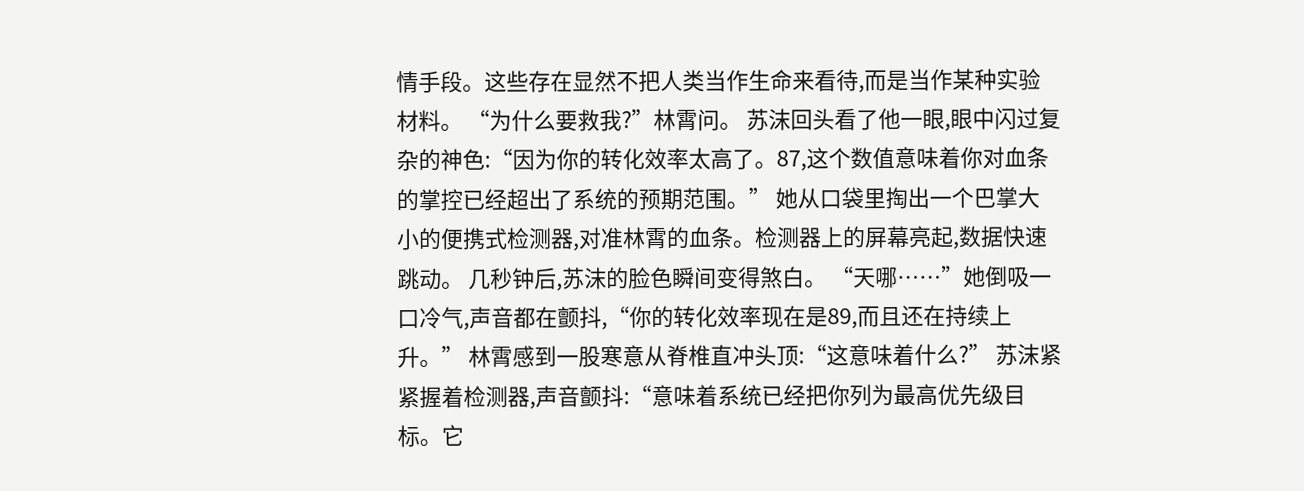情手段。这些存在显然不把人类当作生命来看待,而是当作某种实验材料。 “为什么要救我?”林霄问。 苏沫回头看了他一眼,眼中闪过复杂的神色:“因为你的转化效率太高了。87,这个数值意味着你对血条的掌控已经超出了系统的预期范围。” 她从口袋里掏出一个巴掌大小的便携式检测器,对准林霄的血条。检测器上的屏幕亮起,数据快速跳动。 几秒钟后,苏沫的脸色瞬间变得煞白。 “天哪……”她倒吸一口冷气,声音都在颤抖,“你的转化效率现在是89,而且还在持续上升。” 林霄感到一股寒意从脊椎直冲头顶:“这意味着什么?” 苏沫紧紧握着检测器,声音颤抖:“意味着系统已经把你列为最高优先级目标。它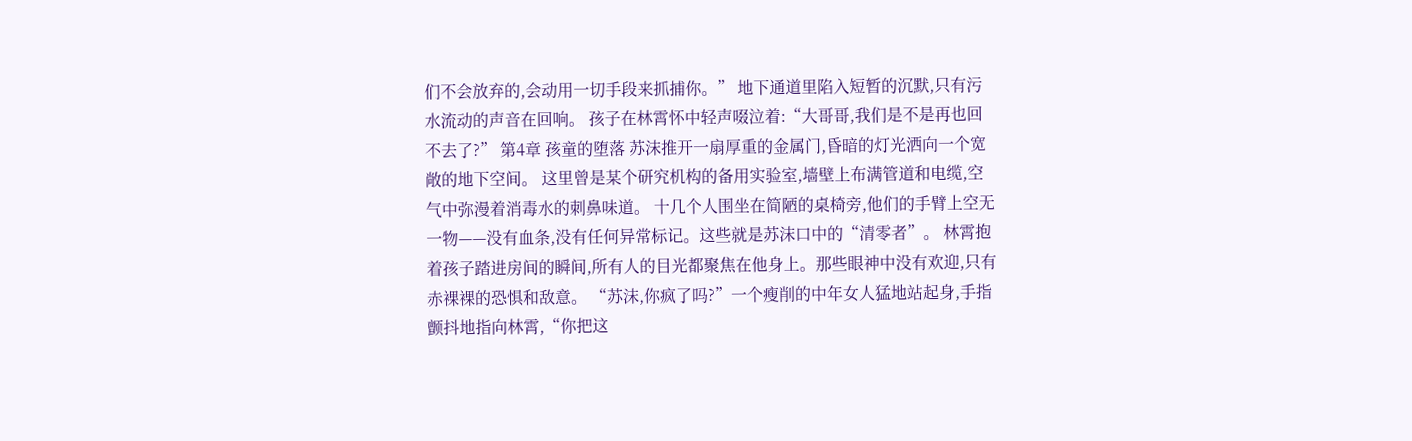们不会放弃的,会动用一切手段来抓捕你。” 地下通道里陷入短暂的沉默,只有污水流动的声音在回响。 孩子在林霄怀中轻声啜泣着:“大哥哥,我们是不是再也回不去了?” 第4章 孩童的堕落 苏沫推开一扇厚重的金属门,昏暗的灯光洒向一个宽敞的地下空间。 这里曾是某个研究机构的备用实验室,墙壁上布满管道和电缆,空气中弥漫着消毒水的刺鼻味道。 十几个人围坐在简陋的桌椅旁,他们的手臂上空无一物——没有血条,没有任何异常标记。这些就是苏沫口中的“清零者”。 林霄抱着孩子踏进房间的瞬间,所有人的目光都聚焦在他身上。那些眼神中没有欢迎,只有赤裸裸的恐惧和敌意。 “苏沫,你疯了吗?”一个瘦削的中年女人猛地站起身,手指颤抖地指向林霄,“你把这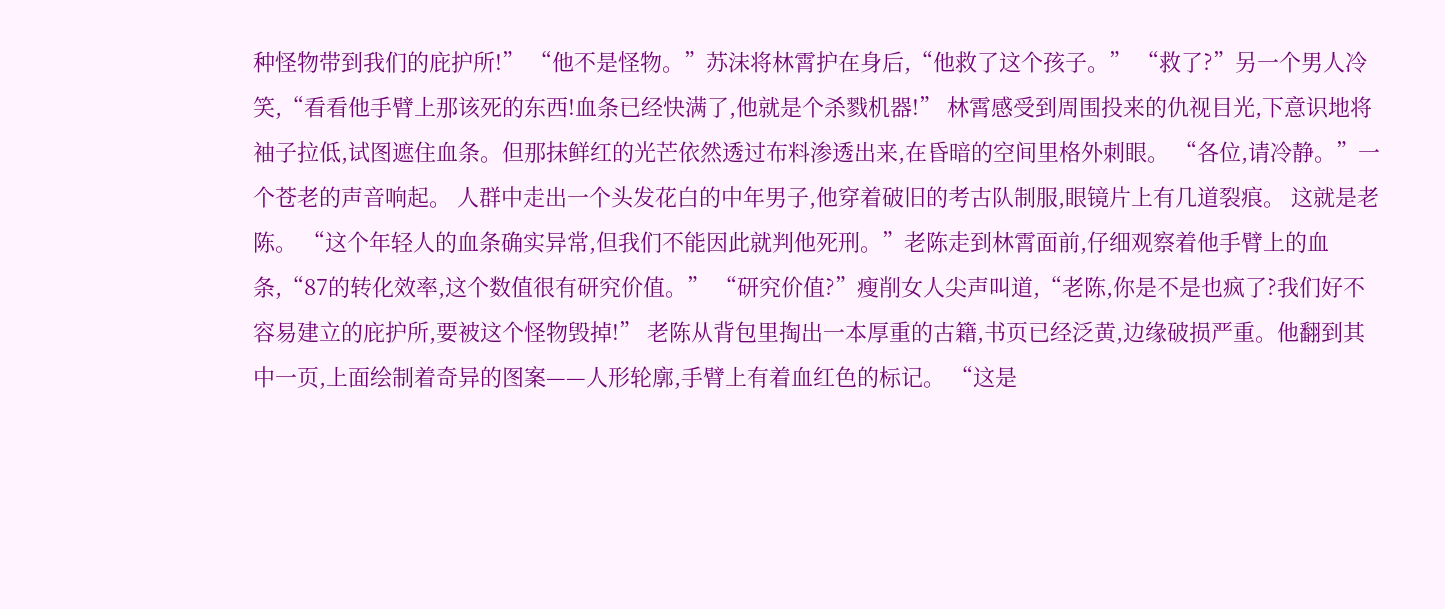种怪物带到我们的庇护所!” “他不是怪物。”苏沫将林霄护在身后,“他救了这个孩子。” “救了?”另一个男人冷笑,“看看他手臂上那该死的东西!血条已经快满了,他就是个杀戮机器!” 林霄感受到周围投来的仇视目光,下意识地将袖子拉低,试图遮住血条。但那抹鲜红的光芒依然透过布料渗透出来,在昏暗的空间里格外刺眼。 “各位,请冷静。”一个苍老的声音响起。 人群中走出一个头发花白的中年男子,他穿着破旧的考古队制服,眼镜片上有几道裂痕。 这就是老陈。 “这个年轻人的血条确实异常,但我们不能因此就判他死刑。”老陈走到林霄面前,仔细观察着他手臂上的血条,“87的转化效率,这个数值很有研究价值。” “研究价值?”瘦削女人尖声叫道,“老陈,你是不是也疯了?我们好不容易建立的庇护所,要被这个怪物毁掉!” 老陈从背包里掏出一本厚重的古籍,书页已经泛黄,边缘破损严重。他翻到其中一页,上面绘制着奇异的图案——人形轮廓,手臂上有着血红色的标记。 “这是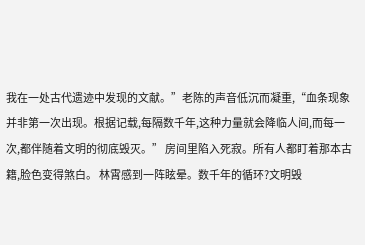我在一处古代遗迹中发现的文献。”老陈的声音低沉而凝重,“血条现象并非第一次出现。根据记载,每隔数千年,这种力量就会降临人间,而每一次,都伴随着文明的彻底毁灭。” 房间里陷入死寂。所有人都盯着那本古籍,脸色变得煞白。 林霄感到一阵眩晕。数千年的循环?文明毁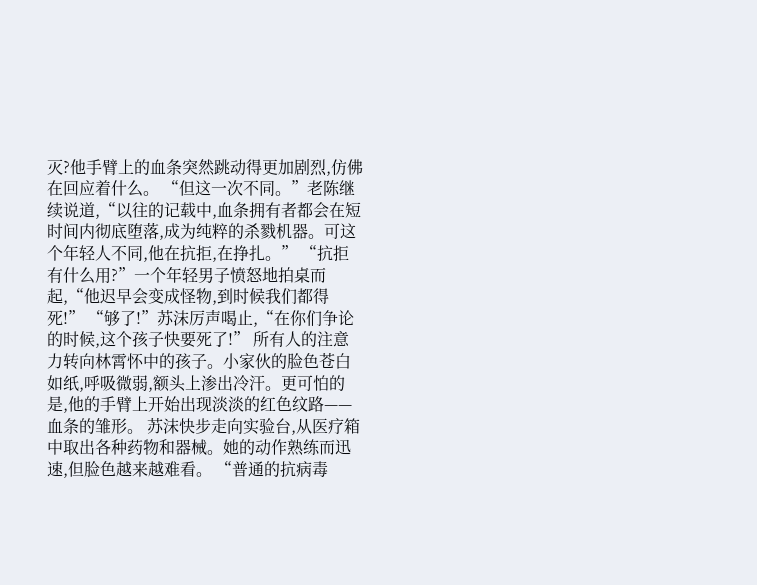灭?他手臂上的血条突然跳动得更加剧烈,仿佛在回应着什么。 “但这一次不同。”老陈继续说道,“以往的记载中,血条拥有者都会在短时间内彻底堕落,成为纯粹的杀戮机器。可这个年轻人不同,他在抗拒,在挣扎。” “抗拒有什么用?”一个年轻男子愤怒地拍桌而起,“他迟早会变成怪物,到时候我们都得死!” “够了!”苏沫厉声喝止,“在你们争论的时候,这个孩子快要死了!” 所有人的注意力转向林霄怀中的孩子。小家伙的脸色苍白如纸,呼吸微弱,额头上渗出冷汗。更可怕的是,他的手臂上开始出现淡淡的红色纹路——血条的雏形。 苏沫快步走向实验台,从医疗箱中取出各种药物和器械。她的动作熟练而迅速,但脸色越来越难看。 “普通的抗病毒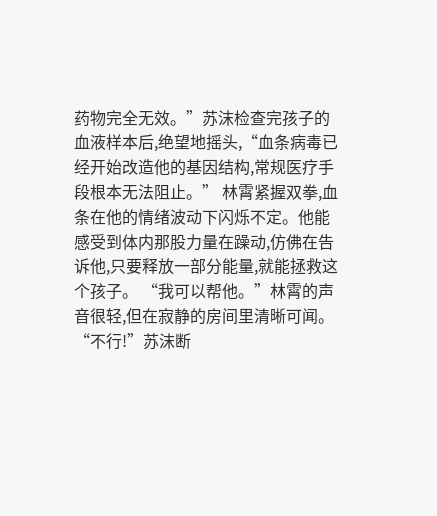药物完全无效。”苏沫检查完孩子的血液样本后,绝望地摇头,“血条病毒已经开始改造他的基因结构,常规医疗手段根本无法阻止。” 林霄紧握双拳,血条在他的情绪波动下闪烁不定。他能感受到体内那股力量在躁动,仿佛在告诉他,只要释放一部分能量,就能拯救这个孩子。 “我可以帮他。”林霄的声音很轻,但在寂静的房间里清晰可闻。 “不行!”苏沫断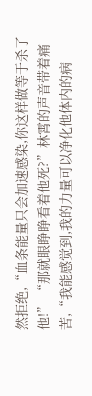然拒绝,“血条能量只会加速感染,你这样做等于杀了他!” “那就眼睁睁看着他死?”林霄的声音带着痛苦,“我能感觉到,我的力量可以净化他体内的病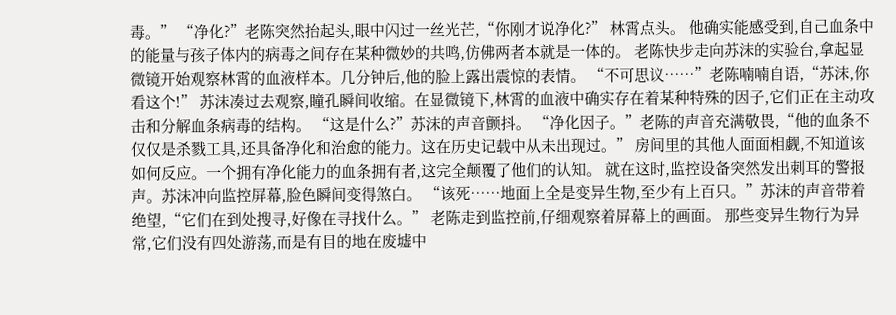毒。” “净化?”老陈突然抬起头,眼中闪过一丝光芒,“你刚才说净化?” 林霄点头。 他确实能感受到,自己血条中的能量与孩子体内的病毒之间存在某种微妙的共鸣,仿佛两者本就是一体的。 老陈快步走向苏沫的实验台,拿起显微镜开始观察林霄的血液样本。几分钟后,他的脸上露出震惊的表情。 “不可思议……”老陈喃喃自语,“苏沫,你看这个!” 苏沫凑过去观察,瞳孔瞬间收缩。在显微镜下,林霄的血液中确实存在着某种特殊的因子,它们正在主动攻击和分解血条病毒的结构。 “这是什么?”苏沫的声音颤抖。 “净化因子。”老陈的声音充满敬畏,“他的血条不仅仅是杀戮工具,还具备净化和治愈的能力。这在历史记载中从未出现过。” 房间里的其他人面面相觑,不知道该如何反应。一个拥有净化能力的血条拥有者,这完全颠覆了他们的认知。 就在这时,监控设备突然发出刺耳的警报声。苏沫冲向监控屏幕,脸色瞬间变得煞白。 “该死……地面上全是变异生物,至少有上百只。”苏沫的声音带着绝望,“它们在到处搜寻,好像在寻找什么。” 老陈走到监控前,仔细观察着屏幕上的画面。 那些变异生物行为异常,它们没有四处游荡,而是有目的地在废墟中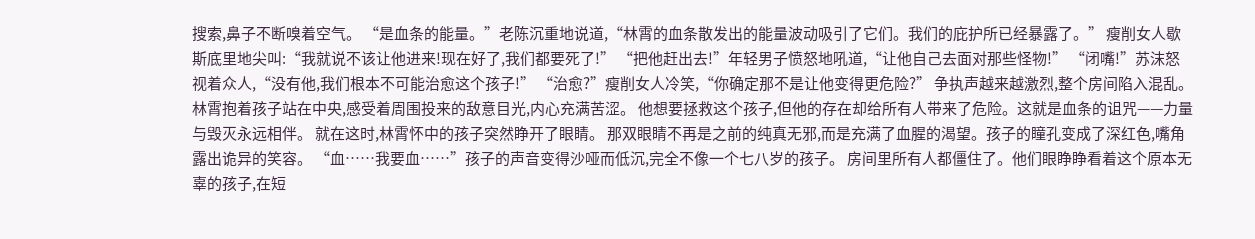搜索,鼻子不断嗅着空气。 “是血条的能量。”老陈沉重地说道,“林霄的血条散发出的能量波动吸引了它们。我们的庇护所已经暴露了。” 瘦削女人歇斯底里地尖叫:“我就说不该让他进来!现在好了,我们都要死了!” “把他赶出去!”年轻男子愤怒地吼道,“让他自己去面对那些怪物!” “闭嘴!”苏沫怒视着众人,“没有他,我们根本不可能治愈这个孩子!” “治愈?”瘦削女人冷笑,“你确定那不是让他变得更危险?” 争执声越来越激烈,整个房间陷入混乱。林霄抱着孩子站在中央,感受着周围投来的敌意目光,内心充满苦涩。 他想要拯救这个孩子,但他的存在却给所有人带来了危险。这就是血条的诅咒——力量与毁灭永远相伴。 就在这时,林霄怀中的孩子突然睁开了眼睛。 那双眼睛不再是之前的纯真无邪,而是充满了血腥的渴望。孩子的瞳孔变成了深红色,嘴角露出诡异的笑容。 “血……我要血……”孩子的声音变得沙哑而低沉,完全不像一个七八岁的孩子。 房间里所有人都僵住了。他们眼睁睁看着这个原本无辜的孩子,在短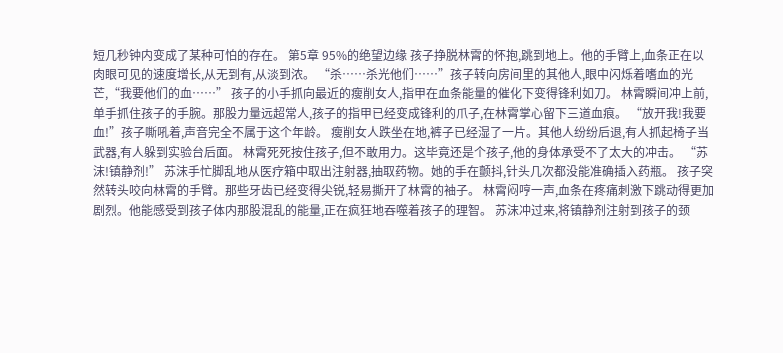短几秒钟内变成了某种可怕的存在。 第5章 95%的绝望边缘 孩子挣脱林霄的怀抱,跳到地上。他的手臂上,血条正在以肉眼可见的速度增长,从无到有,从淡到浓。 “杀……杀光他们……”孩子转向房间里的其他人,眼中闪烁着嗜血的光芒,“我要他们的血……” 孩子的小手抓向最近的瘦削女人,指甲在血条能量的催化下变得锋利如刀。 林霄瞬间冲上前,单手抓住孩子的手腕。那股力量远超常人,孩子的指甲已经变成锋利的爪子,在林霄掌心留下三道血痕。 “放开我!我要血!”孩子嘶吼着,声音完全不属于这个年龄。 瘦削女人跌坐在地,裤子已经湿了一片。其他人纷纷后退,有人抓起椅子当武器,有人躲到实验台后面。 林霄死死按住孩子,但不敢用力。这毕竟还是个孩子,他的身体承受不了太大的冲击。 “苏沫!镇静剂!” 苏沫手忙脚乱地从医疗箱中取出注射器,抽取药物。她的手在颤抖,针头几次都没能准确插入药瓶。 孩子突然转头咬向林霄的手臂。那些牙齿已经变得尖锐,轻易撕开了林霄的袖子。 林霄闷哼一声,血条在疼痛刺激下跳动得更加剧烈。他能感受到孩子体内那股混乱的能量,正在疯狂地吞噬着孩子的理智。 苏沫冲过来,将镇静剂注射到孩子的颈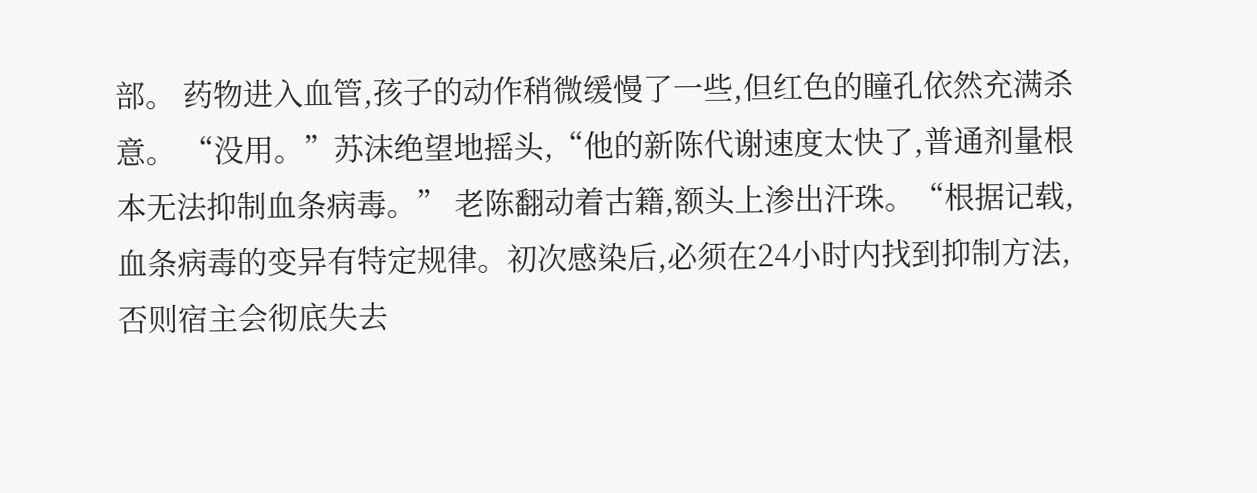部。 药物进入血管,孩子的动作稍微缓慢了一些,但红色的瞳孔依然充满杀意。 “没用。”苏沫绝望地摇头,“他的新陈代谢速度太快了,普通剂量根本无法抑制血条病毒。” 老陈翻动着古籍,额头上渗出汗珠。“根据记载,血条病毒的变异有特定规律。初次感染后,必须在24小时内找到抑制方法,否则宿主会彻底失去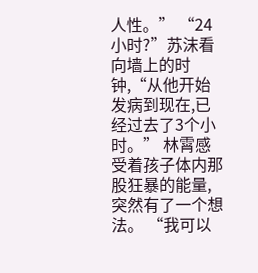人性。” “24小时?”苏沫看向墙上的时钟,“从他开始发病到现在,已经过去了3个小时。” 林霄感受着孩子体内那股狂暴的能量,突然有了一个想法。 “我可以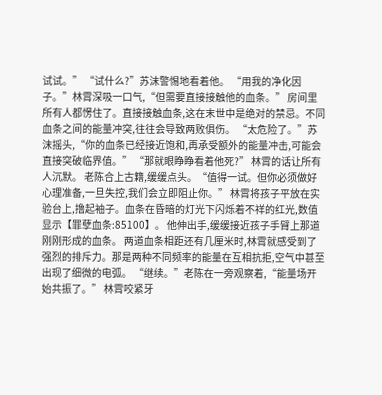试试。” “试什么?”苏沫警惕地看着他。 “用我的净化因子。”林霄深吸一口气,“但需要直接接触他的血条。” 房间里所有人都愣住了。直接接触血条,这在末世中是绝对的禁忌。不同血条之间的能量冲突,往往会导致两败俱伤。 “太危险了。”苏沫摇头,“你的血条已经接近饱和,再承受额外的能量冲击,可能会直接突破临界值。” “那就眼睁睁看着他死?” 林霄的话让所有人沉默。 老陈合上古籍,缓缓点头。“值得一试。但你必须做好心理准备,一旦失控,我们会立即阻止你。” 林霄将孩子平放在实验台上,撸起袖子。血条在昏暗的灯光下闪烁着不祥的红光,数值显示【罪孽血条:85100】。 他伸出手,缓缓接近孩子手臂上那道刚刚形成的血条。 两道血条相距还有几厘米时,林霄就感受到了强烈的排斥力。那是两种不同频率的能量在互相抗拒,空气中甚至出现了细微的电弧。 “继续。”老陈在一旁观察着,“能量场开始共振了。” 林霄咬紧牙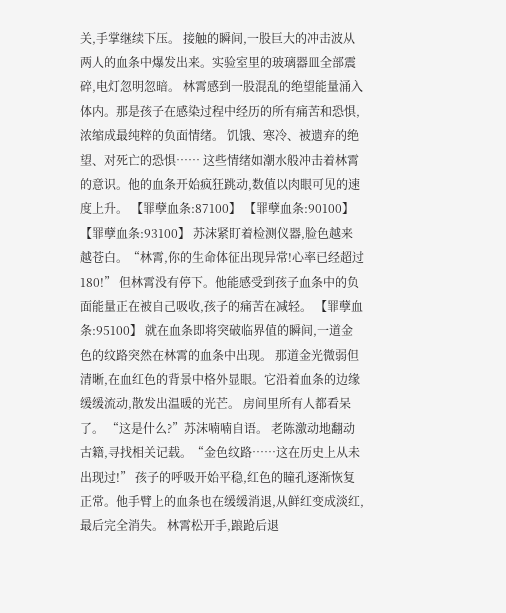关,手掌继续下压。 接触的瞬间,一股巨大的冲击波从两人的血条中爆发出来。实验室里的玻璃器皿全部震碎,电灯忽明忽暗。 林霄感到一股混乱的绝望能量涌入体内。那是孩子在感染过程中经历的所有痛苦和恐惧,浓缩成最纯粹的负面情绪。 饥饿、寒冷、被遗弃的绝望、对死亡的恐惧…… 这些情绪如潮水般冲击着林霄的意识。他的血条开始疯狂跳动,数值以肉眼可见的速度上升。 【罪孽血条:87100】 【罪孽血条:90100】 【罪孽血条:93100】 苏沫紧盯着检测仪器,脸色越来越苍白。“林霄,你的生命体征出现异常!心率已经超过180!” 但林霄没有停下。他能感受到孩子血条中的负面能量正在被自己吸收,孩子的痛苦在减轻。 【罪孽血条:95100】 就在血条即将突破临界值的瞬间,一道金色的纹路突然在林霄的血条中出现。 那道金光微弱但清晰,在血红色的背景中格外显眼。它沿着血条的边缘缓缓流动,散发出温暖的光芒。 房间里所有人都看呆了。 “这是什么?”苏沫喃喃自语。 老陈激动地翻动古籍,寻找相关记载。“金色纹路……这在历史上从未出现过!” 孩子的呼吸开始平稳,红色的瞳孔逐渐恢复正常。他手臂上的血条也在缓缓消退,从鲜红变成淡红,最后完全消失。 林霄松开手,踉跄后退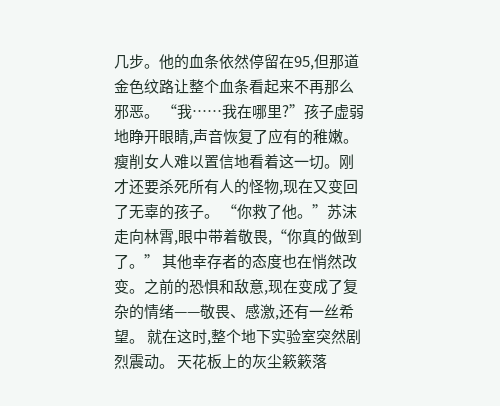几步。他的血条依然停留在95,但那道金色纹路让整个血条看起来不再那么邪恶。 “我……我在哪里?”孩子虚弱地睁开眼睛,声音恢复了应有的稚嫩。 瘦削女人难以置信地看着这一切。刚才还要杀死所有人的怪物,现在又变回了无辜的孩子。 “你救了他。”苏沫走向林霄,眼中带着敬畏,“你真的做到了。” 其他幸存者的态度也在悄然改变。之前的恐惧和敌意,现在变成了复杂的情绪——敬畏、感激,还有一丝希望。 就在这时,整个地下实验室突然剧烈震动。 天花板上的灰尘簌簌落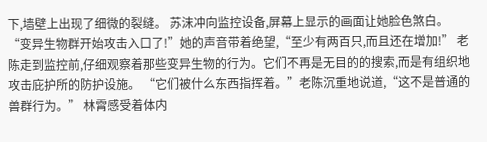下,墙壁上出现了细微的裂缝。 苏沫冲向监控设备,屏幕上显示的画面让她脸色煞白。 “变异生物群开始攻击入口了!”她的声音带着绝望,“至少有两百只,而且还在增加!” 老陈走到监控前,仔细观察着那些变异生物的行为。它们不再是无目的的搜索,而是有组织地攻击庇护所的防护设施。 “它们被什么东西指挥着。”老陈沉重地说道,“这不是普通的兽群行为。” 林霄感受着体内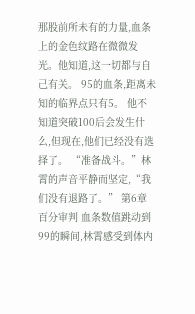那股前所未有的力量,血条上的金色纹路在微微发光。他知道,这一切都与自己有关。 95的血条,距离未知的临界点只有5。 他不知道突破100后会发生什么,但现在,他们已经没有选择了。 “准备战斗。”林霄的声音平静而坚定,“我们没有退路了。” 第6章 百分审判 血条数值跳动到99的瞬间,林霄感受到体内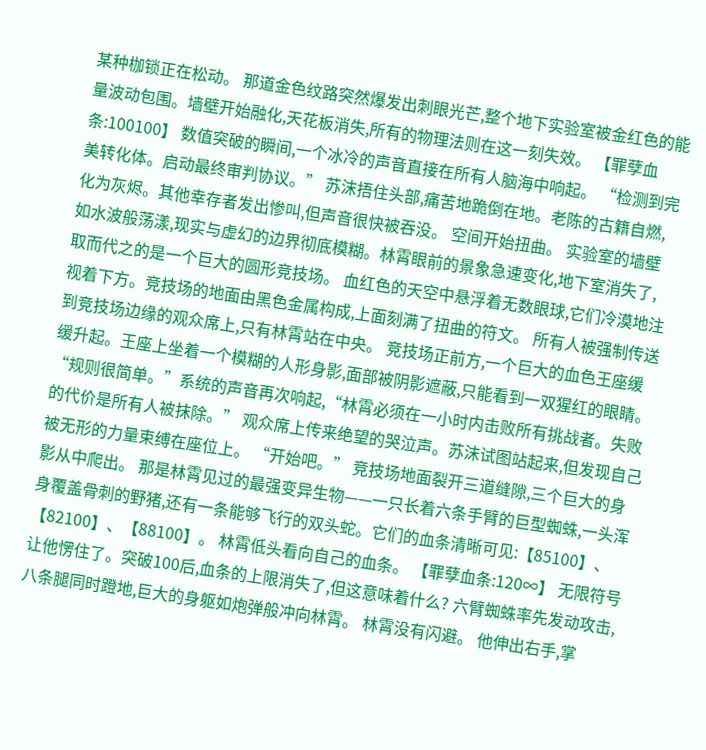某种枷锁正在松动。 那道金色纹路突然爆发出刺眼光芒,整个地下实验室被金红色的能量波动包围。墙壁开始融化,天花板消失,所有的物理法则在这一刻失效。 【罪孽血条:100100】 数值突破的瞬间,一个冰冷的声音直接在所有人脑海中响起。 “检测到完美转化体。启动最终审判协议。” 苏沫捂住头部,痛苦地跪倒在地。老陈的古籍自燃,化为灰烬。其他幸存者发出惨叫,但声音很快被吞没。 空间开始扭曲。 实验室的墙壁如水波般荡漾,现实与虚幻的边界彻底模糊。林霄眼前的景象急速变化,地下室消失了,取而代之的是一个巨大的圆形竞技场。 血红色的天空中悬浮着无数眼球,它们冷漠地注视着下方。竞技场的地面由黑色金属构成,上面刻满了扭曲的符文。 所有人被强制传送到竞技场边缘的观众席上,只有林霄站在中央。 竞技场正前方,一个巨大的血色王座缓缓升起。王座上坐着一个模糊的人形身影,面部被阴影遮蔽,只能看到一双猩红的眼睛。 “规则很简单。”系统的声音再次响起,“林霄必须在一小时内击败所有挑战者。失败的代价是所有人被抹除。” 观众席上传来绝望的哭泣声。苏沫试图站起来,但发现自己被无形的力量束缚在座位上。 “开始吧。” 竞技场地面裂开三道缝隙,三个巨大的身影从中爬出。 那是林霄见过的最强变异生物——一只长着六条手臂的巨型蜘蛛,一头浑身覆盖骨刺的野猪,还有一条能够飞行的双头蛇。它们的血条清晰可见:【85100】、【82100】、【88100】。 林霄低头看向自己的血条。 【罪孽血条:120∞】 无限符号让他愣住了。突破100后,血条的上限消失了,但这意味着什么? 六臂蜘蛛率先发动攻击,八条腿同时蹬地,巨大的身躯如炮弹般冲向林霄。 林霄没有闪避。 他伸出右手,掌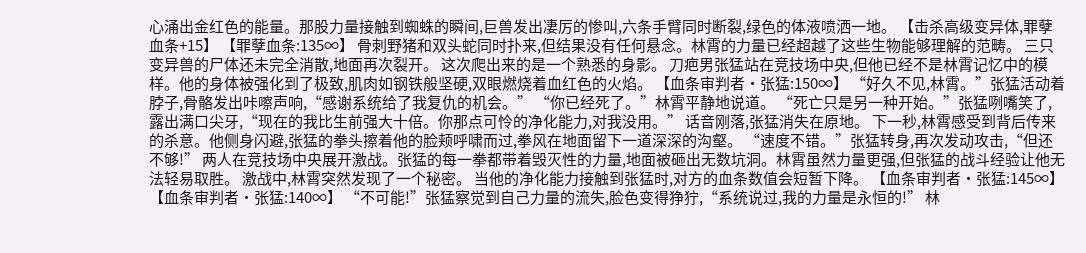心涌出金红色的能量。那股力量接触到蜘蛛的瞬间,巨兽发出凄厉的惨叫,六条手臂同时断裂,绿色的体液喷洒一地。 【击杀高级变异体,罪孽血条+15】 【罪孽血条:135∞】 骨刺野猪和双头蛇同时扑来,但结果没有任何悬念。林霄的力量已经超越了这些生物能够理解的范畴。 三只变异兽的尸体还未完全消散,地面再次裂开。 这次爬出来的是一个熟悉的身影。 刀疤男张猛站在竞技场中央,但他已经不是林霄记忆中的模样。他的身体被强化到了极致,肌肉如钢铁般坚硬,双眼燃烧着血红色的火焰。 【血条审判者·张猛:150∞】 “好久不见,林霄。”张猛活动着脖子,骨骼发出咔嚓声响,“感谢系统给了我复仇的机会。” “你已经死了。”林霄平静地说道。 “死亡只是另一种开始。”张猛咧嘴笑了,露出满口尖牙,“现在的我比生前强大十倍。你那点可怜的净化能力,对我没用。” 话音刚落,张猛消失在原地。 下一秒,林霄感受到背后传来的杀意。他侧身闪避,张猛的拳头擦着他的脸颊呼啸而过,拳风在地面留下一道深深的沟壑。 “速度不错。”张猛转身,再次发动攻击,“但还不够!” 两人在竞技场中央展开激战。张猛的每一拳都带着毁灭性的力量,地面被砸出无数坑洞。林霄虽然力量更强,但张猛的战斗经验让他无法轻易取胜。 激战中,林霄突然发现了一个秘密。 当他的净化能力接触到张猛时,对方的血条数值会短暂下降。 【血条审判者·张猛:145∞】 【血条审判者·张猛:140∞】 “不可能!”张猛察觉到自己力量的流失,脸色变得狰狞,“系统说过,我的力量是永恒的!” 林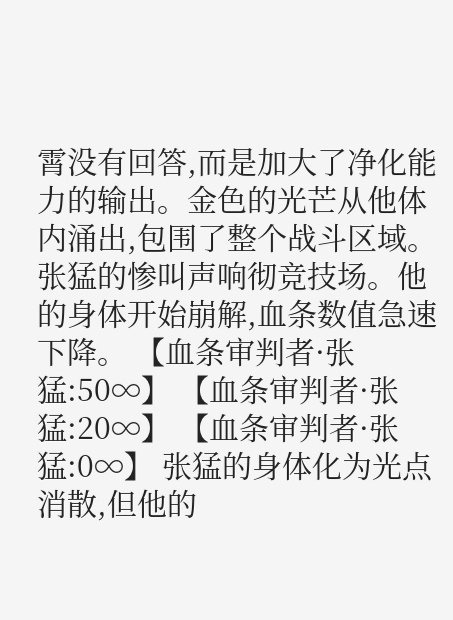霄没有回答,而是加大了净化能力的输出。金色的光芒从他体内涌出,包围了整个战斗区域。 张猛的惨叫声响彻竞技场。他的身体开始崩解,血条数值急速下降。 【血条审判者·张猛:50∞】 【血条审判者·张猛:20∞】 【血条审判者·张猛:0∞】 张猛的身体化为光点消散,但他的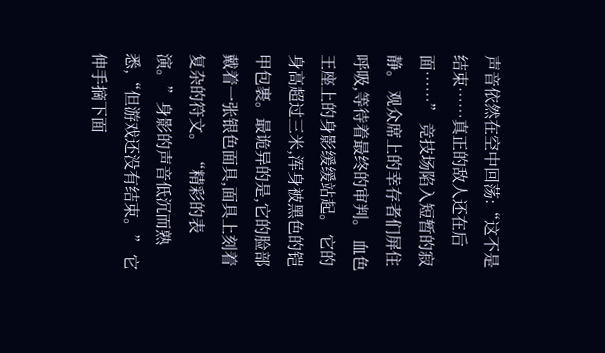声音依然在空中回荡:“这不是结束……真正的敌人还在后面……” 竞技场陷入短暂的寂静。 观众席上的幸存者们屏住呼吸,等待着最终的审判。 血色王座上的身影缓缓站起。 它的身高超过三米,浑身被黑色的铠甲包裹。最诡异的是,它的脸部戴着一张银色面具,面具上刻着复杂的符文。 “精彩的表演。”身影的声音低沉而熟悉,“但游戏还没有结束。” 它伸手摘下面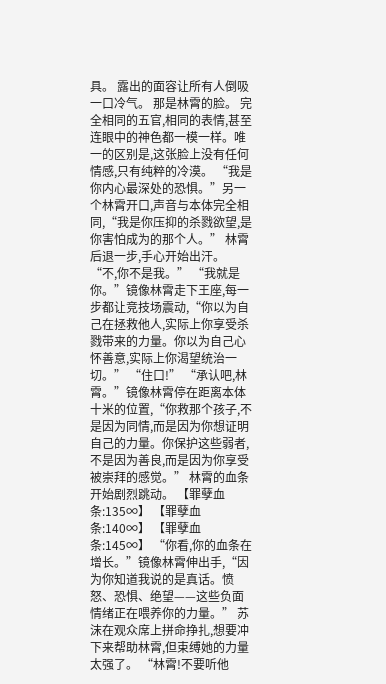具。 露出的面容让所有人倒吸一口冷气。 那是林霄的脸。 完全相同的五官,相同的表情,甚至连眼中的神色都一模一样。唯一的区别是,这张脸上没有任何情感,只有纯粹的冷漠。 “我是你内心最深处的恐惧。”另一个林霄开口,声音与本体完全相同,“我是你压抑的杀戮欲望,是你害怕成为的那个人。” 林霄后退一步,手心开始出汗。 “不,你不是我。” “我就是你。”镜像林霄走下王座,每一步都让竞技场震动,“你以为自己在拯救他人,实际上你享受杀戮带来的力量。你以为自己心怀善意,实际上你渴望统治一切。” “住口!” “承认吧,林霄。”镜像林霄停在距离本体十米的位置,“你救那个孩子,不是因为同情,而是因为你想证明自己的力量。你保护这些弱者,不是因为善良,而是因为你享受被崇拜的感觉。” 林霄的血条开始剧烈跳动。 【罪孽血条:135∞】 【罪孽血条:140∞】 【罪孽血条:145∞】 “你看,你的血条在增长。”镜像林霄伸出手,“因为你知道我说的是真话。愤怒、恐惧、绝望——这些负面情绪正在喂养你的力量。” 苏沫在观众席上拼命挣扎,想要冲下来帮助林霄,但束缚她的力量太强了。 “林霄!不要听他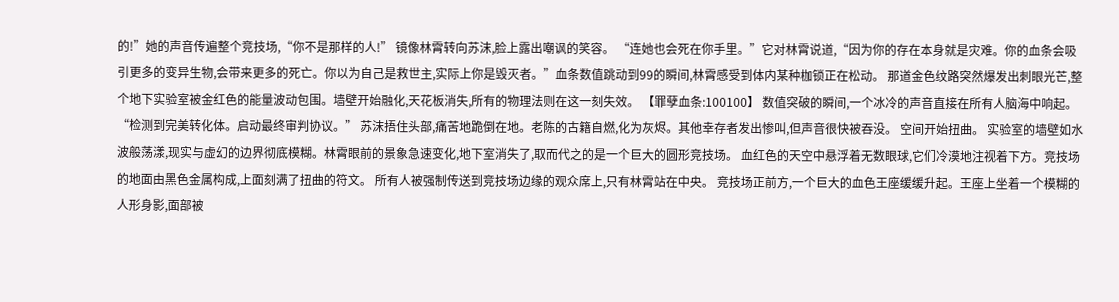的!”她的声音传遍整个竞技场,“你不是那样的人!” 镜像林霄转向苏沫,脸上露出嘲讽的笑容。 “连她也会死在你手里。”它对林霄说道,“因为你的存在本身就是灾难。你的血条会吸引更多的变异生物,会带来更多的死亡。你以为自己是救世主,实际上你是毁灭者。”血条数值跳动到99的瞬间,林霄感受到体内某种枷锁正在松动。 那道金色纹路突然爆发出刺眼光芒,整个地下实验室被金红色的能量波动包围。墙壁开始融化,天花板消失,所有的物理法则在这一刻失效。 【罪孽血条:100100】 数值突破的瞬间,一个冰冷的声音直接在所有人脑海中响起。 “检测到完美转化体。启动最终审判协议。” 苏沫捂住头部,痛苦地跪倒在地。老陈的古籍自燃,化为灰烬。其他幸存者发出惨叫,但声音很快被吞没。 空间开始扭曲。 实验室的墙壁如水波般荡漾,现实与虚幻的边界彻底模糊。林霄眼前的景象急速变化,地下室消失了,取而代之的是一个巨大的圆形竞技场。 血红色的天空中悬浮着无数眼球,它们冷漠地注视着下方。竞技场的地面由黑色金属构成,上面刻满了扭曲的符文。 所有人被强制传送到竞技场边缘的观众席上,只有林霄站在中央。 竞技场正前方,一个巨大的血色王座缓缓升起。王座上坐着一个模糊的人形身影,面部被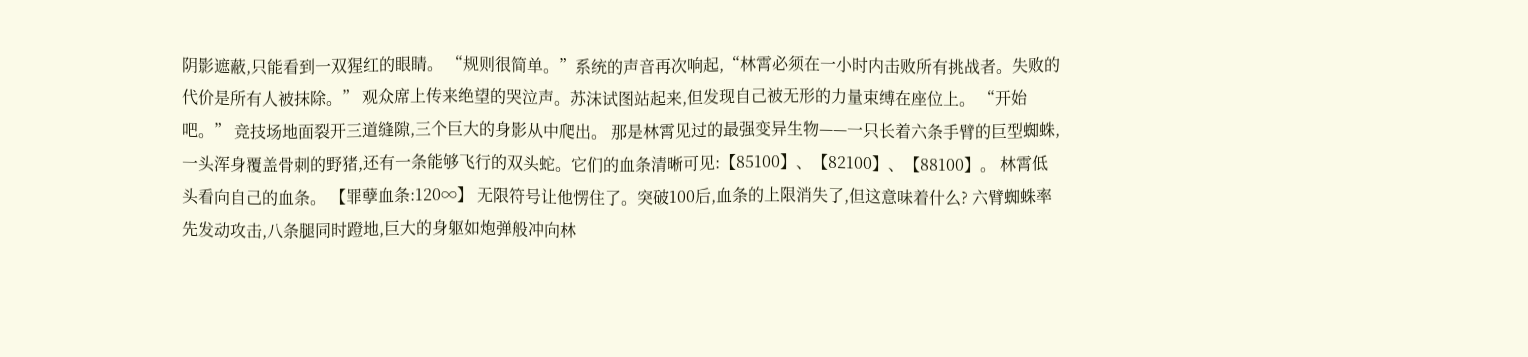阴影遮蔽,只能看到一双猩红的眼睛。 “规则很简单。”系统的声音再次响起,“林霄必须在一小时内击败所有挑战者。失败的代价是所有人被抹除。” 观众席上传来绝望的哭泣声。苏沫试图站起来,但发现自己被无形的力量束缚在座位上。 “开始吧。” 竞技场地面裂开三道缝隙,三个巨大的身影从中爬出。 那是林霄见过的最强变异生物——一只长着六条手臂的巨型蜘蛛,一头浑身覆盖骨刺的野猪,还有一条能够飞行的双头蛇。它们的血条清晰可见:【85100】、【82100】、【88100】。 林霄低头看向自己的血条。 【罪孽血条:120∞】 无限符号让他愣住了。突破100后,血条的上限消失了,但这意味着什么? 六臂蜘蛛率先发动攻击,八条腿同时蹬地,巨大的身躯如炮弹般冲向林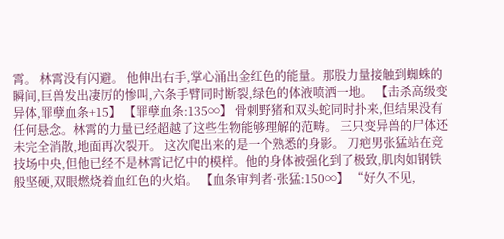霄。 林霄没有闪避。 他伸出右手,掌心涌出金红色的能量。那股力量接触到蜘蛛的瞬间,巨兽发出凄厉的惨叫,六条手臂同时断裂,绿色的体液喷洒一地。 【击杀高级变异体,罪孽血条+15】 【罪孽血条:135∞】 骨刺野猪和双头蛇同时扑来,但结果没有任何悬念。林霄的力量已经超越了这些生物能够理解的范畴。 三只变异兽的尸体还未完全消散,地面再次裂开。 这次爬出来的是一个熟悉的身影。 刀疤男张猛站在竞技场中央,但他已经不是林霄记忆中的模样。他的身体被强化到了极致,肌肉如钢铁般坚硬,双眼燃烧着血红色的火焰。 【血条审判者·张猛:150∞】 “好久不见,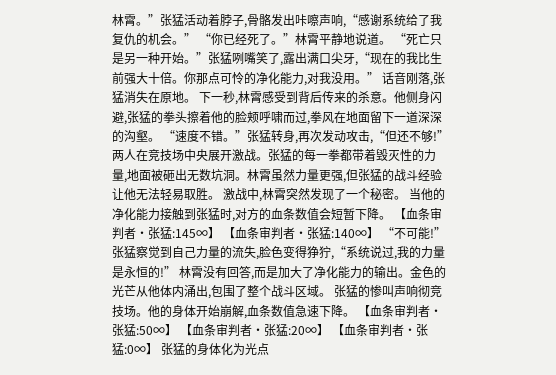林霄。”张猛活动着脖子,骨骼发出咔嚓声响,“感谢系统给了我复仇的机会。” “你已经死了。”林霄平静地说道。 “死亡只是另一种开始。”张猛咧嘴笑了,露出满口尖牙,“现在的我比生前强大十倍。你那点可怜的净化能力,对我没用。” 话音刚落,张猛消失在原地。 下一秒,林霄感受到背后传来的杀意。他侧身闪避,张猛的拳头擦着他的脸颊呼啸而过,拳风在地面留下一道深深的沟壑。 “速度不错。”张猛转身,再次发动攻击,“但还不够!” 两人在竞技场中央展开激战。张猛的每一拳都带着毁灭性的力量,地面被砸出无数坑洞。林霄虽然力量更强,但张猛的战斗经验让他无法轻易取胜。 激战中,林霄突然发现了一个秘密。 当他的净化能力接触到张猛时,对方的血条数值会短暂下降。 【血条审判者·张猛:145∞】 【血条审判者·张猛:140∞】 “不可能!”张猛察觉到自己力量的流失,脸色变得狰狞,“系统说过,我的力量是永恒的!” 林霄没有回答,而是加大了净化能力的输出。金色的光芒从他体内涌出,包围了整个战斗区域。 张猛的惨叫声响彻竞技场。他的身体开始崩解,血条数值急速下降。 【血条审判者·张猛:50∞】 【血条审判者·张猛:20∞】 【血条审判者·张猛:0∞】 张猛的身体化为光点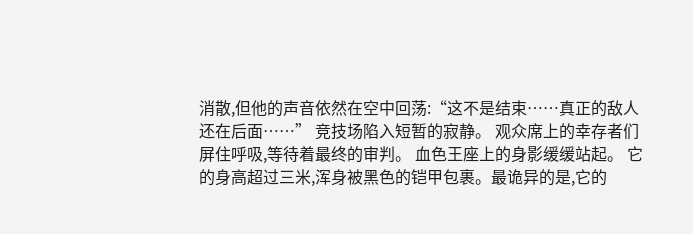消散,但他的声音依然在空中回荡:“这不是结束……真正的敌人还在后面……” 竞技场陷入短暂的寂静。 观众席上的幸存者们屏住呼吸,等待着最终的审判。 血色王座上的身影缓缓站起。 它的身高超过三米,浑身被黑色的铠甲包裹。最诡异的是,它的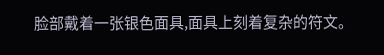脸部戴着一张银色面具,面具上刻着复杂的符文。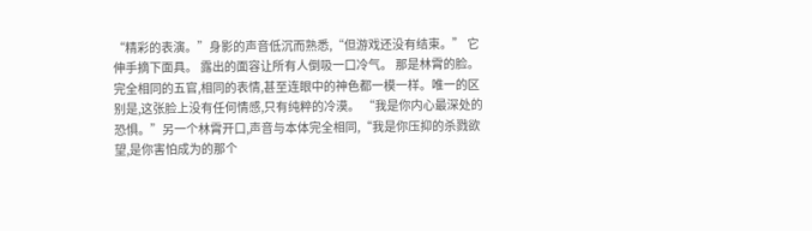“精彩的表演。”身影的声音低沉而熟悉,“但游戏还没有结束。” 它伸手摘下面具。 露出的面容让所有人倒吸一口冷气。 那是林霄的脸。 完全相同的五官,相同的表情,甚至连眼中的神色都一模一样。唯一的区别是,这张脸上没有任何情感,只有纯粹的冷漠。 “我是你内心最深处的恐惧。”另一个林霄开口,声音与本体完全相同,“我是你压抑的杀戮欲望,是你害怕成为的那个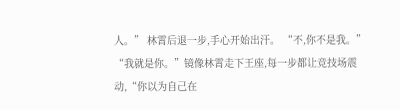人。” 林霄后退一步,手心开始出汗。 “不,你不是我。” “我就是你。”镜像林霄走下王座,每一步都让竞技场震动,“你以为自己在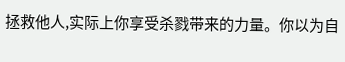拯救他人,实际上你享受杀戮带来的力量。你以为自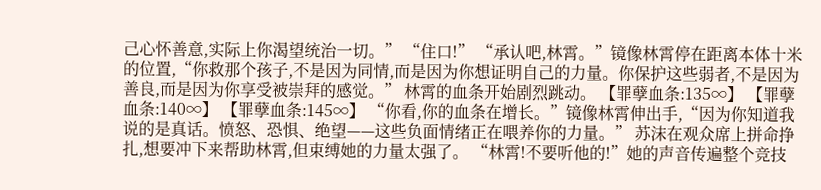己心怀善意,实际上你渴望统治一切。” “住口!” “承认吧,林霄。”镜像林霄停在距离本体十米的位置,“你救那个孩子,不是因为同情,而是因为你想证明自己的力量。你保护这些弱者,不是因为善良,而是因为你享受被崇拜的感觉。” 林霄的血条开始剧烈跳动。 【罪孽血条:135∞】 【罪孽血条:140∞】 【罪孽血条:145∞】 “你看,你的血条在增长。”镜像林霄伸出手,“因为你知道我说的是真话。愤怒、恐惧、绝望——这些负面情绪正在喂养你的力量。” 苏沫在观众席上拼命挣扎,想要冲下来帮助林霄,但束缚她的力量太强了。 “林霄!不要听他的!”她的声音传遍整个竞技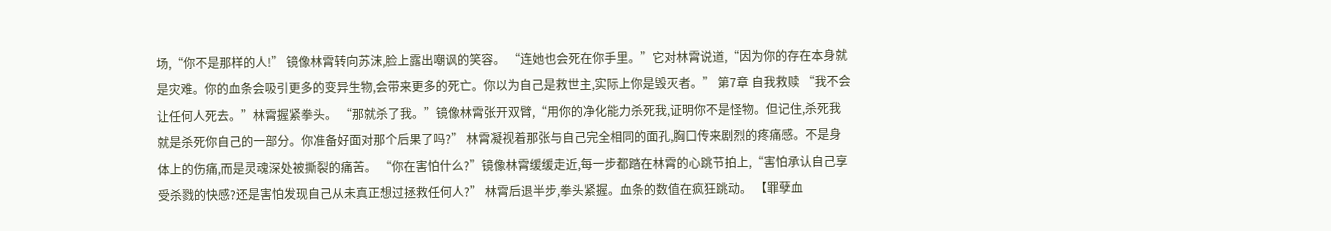场,“你不是那样的人!” 镜像林霄转向苏沫,脸上露出嘲讽的笑容。 “连她也会死在你手里。”它对林霄说道,“因为你的存在本身就是灾难。你的血条会吸引更多的变异生物,会带来更多的死亡。你以为自己是救世主,实际上你是毁灭者。” 第7章 自我救赎 “我不会让任何人死去。”林霄握紧拳头。 “那就杀了我。”镜像林霄张开双臂,“用你的净化能力杀死我,证明你不是怪物。但记住,杀死我就是杀死你自己的一部分。你准备好面对那个后果了吗?” 林霄凝视着那张与自己完全相同的面孔,胸口传来剧烈的疼痛感。不是身体上的伤痛,而是灵魂深处被撕裂的痛苦。 “你在害怕什么?”镜像林霄缓缓走近,每一步都踏在林霄的心跳节拍上,“害怕承认自己享受杀戮的快感?还是害怕发现自己从未真正想过拯救任何人?” 林霄后退半步,拳头紧握。血条的数值在疯狂跳动。 【罪孽血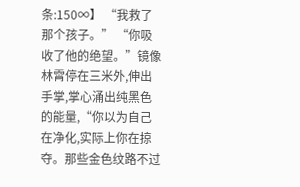条:150∞】 “我救了那个孩子。” “你吸收了他的绝望。”镜像林霄停在三米外,伸出手掌,掌心涌出纯黑色的能量,“你以为自己在净化,实际上你在掠夺。那些金色纹路不过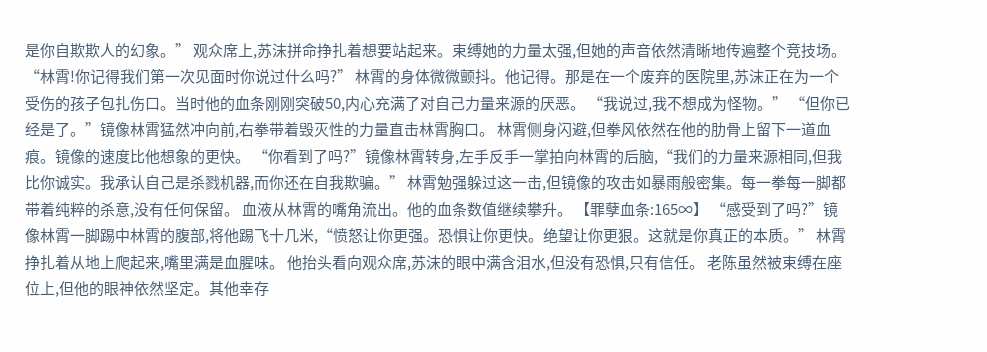是你自欺欺人的幻象。” 观众席上,苏沫拼命挣扎着想要站起来。束缚她的力量太强,但她的声音依然清晰地传遍整个竞技场。 “林霄!你记得我们第一次见面时你说过什么吗?” 林霄的身体微微颤抖。他记得。那是在一个废弃的医院里,苏沫正在为一个受伤的孩子包扎伤口。当时他的血条刚刚突破50,内心充满了对自己力量来源的厌恶。 “我说过,我不想成为怪物。” “但你已经是了。”镜像林霄猛然冲向前,右拳带着毁灭性的力量直击林霄胸口。 林霄侧身闪避,但拳风依然在他的肋骨上留下一道血痕。镜像的速度比他想象的更快。 “你看到了吗?”镜像林霄转身,左手反手一掌拍向林霄的后脑,“我们的力量来源相同,但我比你诚实。我承认自己是杀戮机器,而你还在自我欺骗。” 林霄勉强躲过这一击,但镜像的攻击如暴雨般密集。每一拳每一脚都带着纯粹的杀意,没有任何保留。 血液从林霄的嘴角流出。他的血条数值继续攀升。 【罪孽血条:165∞】 “感受到了吗?”镜像林霄一脚踢中林霄的腹部,将他踢飞十几米,“愤怒让你更强。恐惧让你更快。绝望让你更狠。这就是你真正的本质。” 林霄挣扎着从地上爬起来,嘴里满是血腥味。 他抬头看向观众席,苏沫的眼中满含泪水,但没有恐惧,只有信任。 老陈虽然被束缚在座位上,但他的眼神依然坚定。其他幸存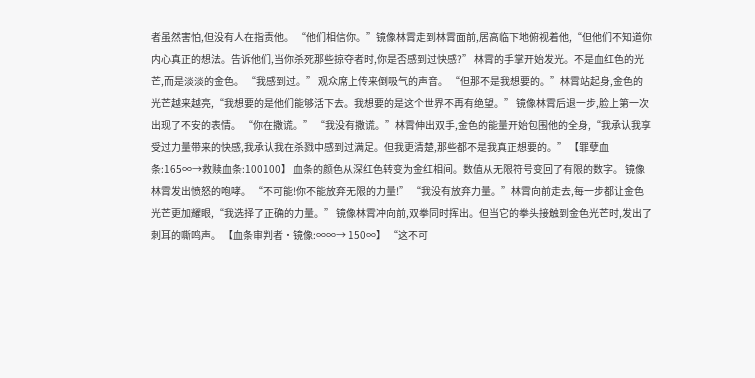者虽然害怕,但没有人在指责他。 “他们相信你。”镜像林霄走到林霄面前,居高临下地俯视着他,“但他们不知道你内心真正的想法。告诉他们,当你杀死那些掠夺者时,你是否感到过快感?” 林霄的手掌开始发光。不是血红色的光芒,而是淡淡的金色。 “我感到过。” 观众席上传来倒吸气的声音。 “但那不是我想要的。”林霄站起身,金色的光芒越来越亮,“我想要的是他们能够活下去。我想要的是这个世界不再有绝望。” 镜像林霄后退一步,脸上第一次出现了不安的表情。 “你在撒谎。” “我没有撒谎。”林霄伸出双手,金色的能量开始包围他的全身,“我承认我享受过力量带来的快感,我承认我在杀戮中感到过满足。但我更清楚,那些都不是我真正想要的。” 【罪孽血条:165∞→救赎血条:100100】 血条的颜色从深红色转变为金红相间。数值从无限符号变回了有限的数字。 镜像林霄发出愤怒的咆哮。 “不可能!你不能放弃无限的力量!” “我没有放弃力量。”林霄向前走去,每一步都让金色光芒更加耀眼,“我选择了正确的力量。” 镜像林霄冲向前,双拳同时挥出。但当它的拳头接触到金色光芒时,发出了刺耳的嘶鸣声。 【血条审判者·镜像:∞∞→ 150∞】 “这不可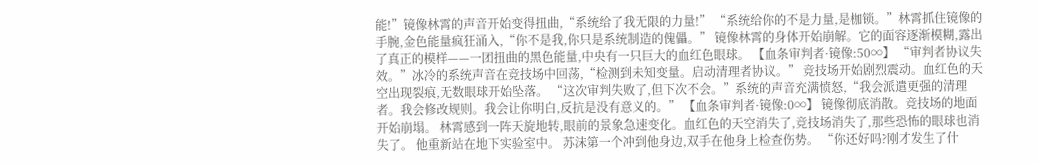能!”镜像林霄的声音开始变得扭曲,“系统给了我无限的力量!” “系统给你的不是力量,是枷锁。”林霄抓住镜像的手腕,金色能量疯狂涌入,“你不是我,你只是系统制造的傀儡。” 镜像林霄的身体开始崩解。它的面容逐渐模糊,露出了真正的模样——一团扭曲的黑色能量,中央有一只巨大的血红色眼球。 【血条审判者·镜像:50∞】 “审判者协议失效。”冰冷的系统声音在竞技场中回荡,“检测到未知变量。启动清理者协议。” 竞技场开始剧烈震动。血红色的天空出现裂痕,无数眼球开始坠落。 “这次审判失败了,但下次不会。”系统的声音充满愤怒,“我会派遣更强的清理者。我会修改规则。我会让你明白,反抗是没有意义的。” 【血条审判者·镜像:0∞】 镜像彻底消散。竞技场的地面开始崩塌。 林霄感到一阵天旋地转,眼前的景象急速变化。血红色的天空消失了,竞技场消失了,那些恐怖的眼球也消失了。 他重新站在地下实验室中。 苏沫第一个冲到他身边,双手在他身上检查伤势。 “你还好吗?刚才发生了什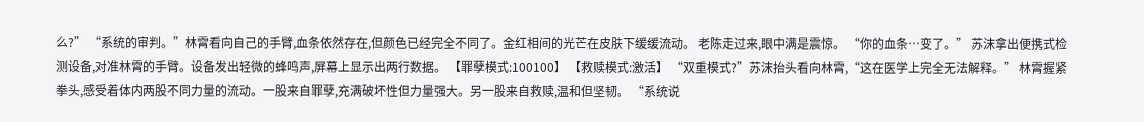么?” “系统的审判。”林霄看向自己的手臂,血条依然存在,但颜色已经完全不同了。金红相间的光芒在皮肤下缓缓流动。 老陈走过来,眼中满是震惊。 “你的血条…变了。” 苏沫拿出便携式检测设备,对准林霄的手臂。设备发出轻微的蜂鸣声,屏幕上显示出两行数据。 【罪孽模式:100100】 【救赎模式:激活】 “双重模式?”苏沫抬头看向林霄,“这在医学上完全无法解释。” 林霄握紧拳头,感受着体内两股不同力量的流动。一股来自罪孽,充满破坏性但力量强大。另一股来自救赎,温和但坚韧。 “系统说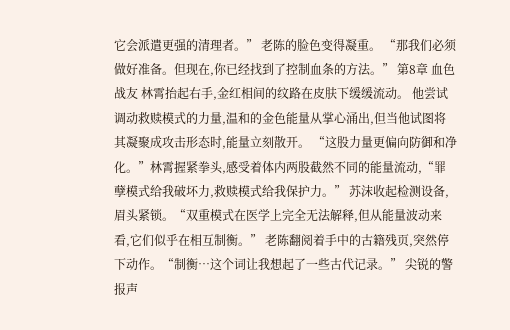它会派遣更强的清理者。” 老陈的脸色变得凝重。 “那我们必须做好准备。但现在,你已经找到了控制血条的方法。” 第8章 血色战友 林霄抬起右手,金红相间的纹路在皮肤下缓缓流动。 他尝试调动救赎模式的力量,温和的金色能量从掌心涌出,但当他试图将其凝聚成攻击形态时,能量立刻散开。 “这股力量更偏向防御和净化。”林霄握紧拳头,感受着体内两股截然不同的能量流动,“罪孽模式给我破坏力,救赎模式给我保护力。” 苏沫收起检测设备,眉头紧锁。“双重模式在医学上完全无法解释,但从能量波动来看,它们似乎在相互制衡。” 老陈翻阅着手中的古籍残页,突然停下动作。“制衡…这个词让我想起了一些古代记录。” 尖锐的警报声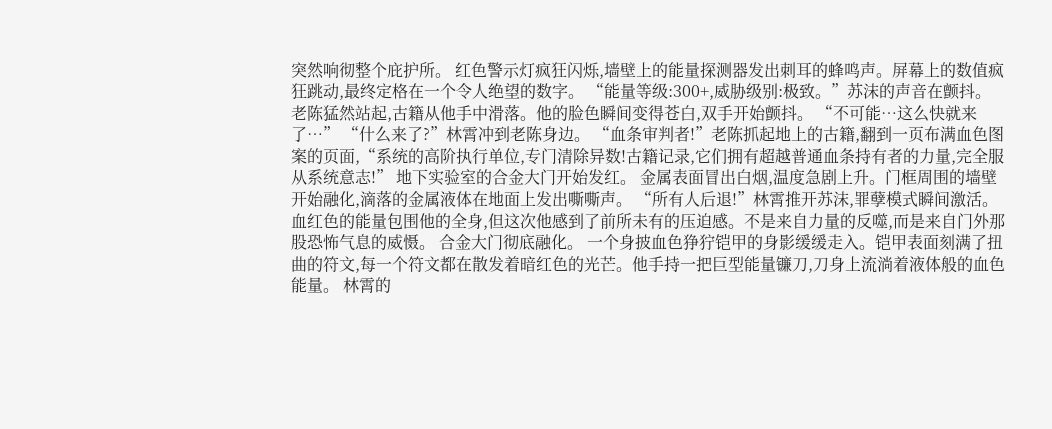突然响彻整个庇护所。 红色警示灯疯狂闪烁,墙壁上的能量探测器发出刺耳的蜂鸣声。屏幕上的数值疯狂跳动,最终定格在一个令人绝望的数字。 “能量等级:300+,威胁级别:极致。”苏沫的声音在颤抖。 老陈猛然站起,古籍从他手中滑落。他的脸色瞬间变得苍白,双手开始颤抖。 “不可能…这么快就来了…” “什么来了?”林霄冲到老陈身边。 “血条审判者!”老陈抓起地上的古籍,翻到一页布满血色图案的页面,“系统的高阶执行单位,专门清除异数!古籍记录,它们拥有超越普通血条持有者的力量,完全服从系统意志!” 地下实验室的合金大门开始发红。 金属表面冒出白烟,温度急剧上升。门框周围的墙壁开始融化,滴落的金属液体在地面上发出嘶嘶声。 “所有人后退!”林霄推开苏沫,罪孽模式瞬间激活。 血红色的能量包围他的全身,但这次他感到了前所未有的压迫感。不是来自力量的反噬,而是来自门外那股恐怖气息的威慑。 合金大门彻底融化。 一个身披血色狰狞铠甲的身影缓缓走入。铠甲表面刻满了扭曲的符文,每一个符文都在散发着暗红色的光芒。他手持一把巨型能量镰刀,刀身上流淌着液体般的血色能量。 林霄的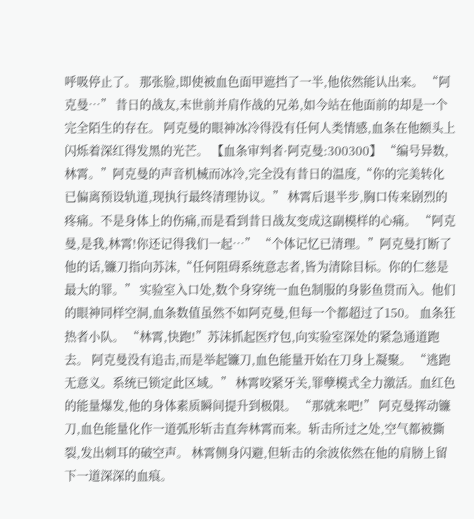呼吸停止了。 那张脸,即使被血色面甲遮挡了一半,他依然能认出来。 “阿克曼…” 昔日的战友,末世前并肩作战的兄弟,如今站在他面前的却是一个完全陌生的存在。 阿克曼的眼神冰冷得没有任何人类情感,血条在他额头上闪烁着深红得发黑的光芒。 【血条审判者·阿克曼:300300】 “编号异数,林霄。”阿克曼的声音机械而冰冷,完全没有昔日的温度,“你的完美转化已偏离预设轨道,现执行最终清理协议。” 林霄后退半步,胸口传来剧烈的疼痛。不是身体上的伤痛,而是看到昔日战友变成这副模样的心痛。 “阿克曼,是我,林霄!你还记得我们一起…” “个体记忆已清理。”阿克曼打断了他的话,镰刀指向苏沫,“任何阻碍系统意志者,皆为清除目标。你的仁慈是最大的罪。” 实验室入口处,数个身穿统一血色制服的身影鱼贯而入。他们的眼神同样空洞,血条数值虽然不如阿克曼,但每一个都超过了150。 血条狂热者小队。 “林霄,快跑!”苏沫抓起医疗包,向实验室深处的紧急通道跑去。 阿克曼没有追击,而是举起镰刀,血色能量开始在刀身上凝聚。 “逃跑无意义。系统已锁定此区域。” 林霄咬紧牙关,罪孽模式全力激活。血红色的能量爆发,他的身体素质瞬间提升到极限。 “那就来吧!” 阿克曼挥动镰刀,血色能量化作一道弧形斩击直奔林霄而来。斩击所过之处,空气都被撕裂,发出刺耳的破空声。 林霄侧身闪避,但斩击的余波依然在他的肩膀上留下一道深深的血痕。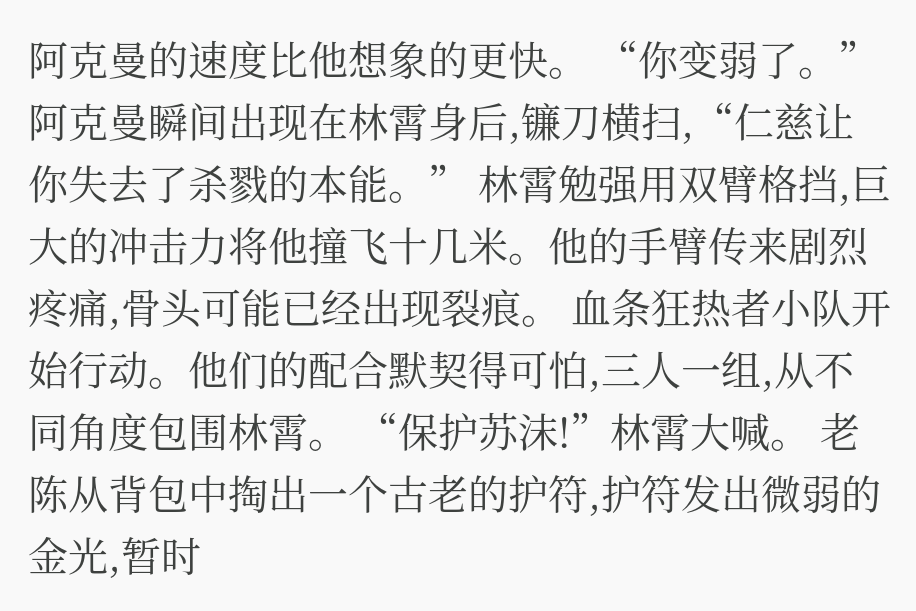阿克曼的速度比他想象的更快。 “你变弱了。”阿克曼瞬间出现在林霄身后,镰刀横扫,“仁慈让你失去了杀戮的本能。” 林霄勉强用双臂格挡,巨大的冲击力将他撞飞十几米。他的手臂传来剧烈疼痛,骨头可能已经出现裂痕。 血条狂热者小队开始行动。他们的配合默契得可怕,三人一组,从不同角度包围林霄。 “保护苏沫!”林霄大喊。 老陈从背包中掏出一个古老的护符,护符发出微弱的金光,暂时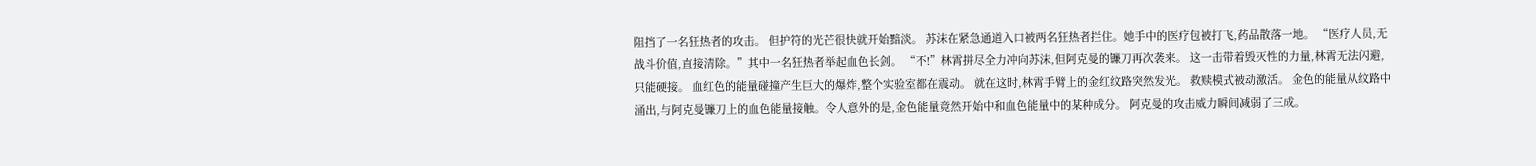阻挡了一名狂热者的攻击。 但护符的光芒很快就开始黯淡。 苏沫在紧急通道入口被两名狂热者拦住。她手中的医疗包被打飞,药品散落一地。 “医疗人员,无战斗价值,直接清除。”其中一名狂热者举起血色长剑。 “不!”林霄拼尽全力冲向苏沫,但阿克曼的镰刀再次袭来。 这一击带着毁灭性的力量,林霄无法闪避,只能硬接。 血红色的能量碰撞产生巨大的爆炸,整个实验室都在震动。 就在这时,林霄手臂上的金红纹路突然发光。 救赎模式被动激活。 金色的能量从纹路中涌出,与阿克曼镰刀上的血色能量接触。令人意外的是,金色能量竟然开始中和血色能量中的某种成分。 阿克曼的攻击威力瞬间减弱了三成。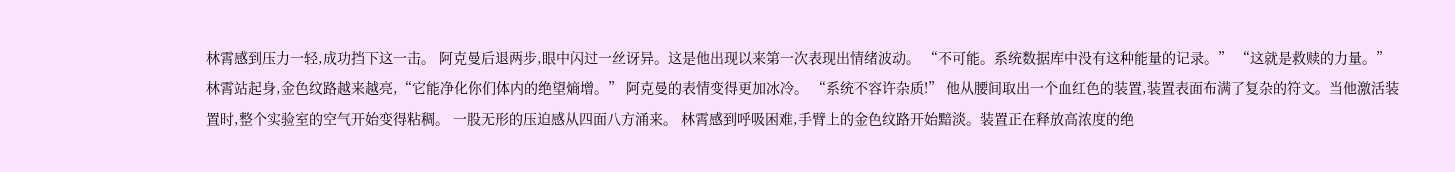林霄感到压力一轻,成功挡下这一击。 阿克曼后退两步,眼中闪过一丝讶异。这是他出现以来第一次表现出情绪波动。 “不可能。系统数据库中没有这种能量的记录。” “这就是救赎的力量。”林霄站起身,金色纹路越来越亮,“它能净化你们体内的绝望熵增。” 阿克曼的表情变得更加冰冷。 “系统不容许杂质!” 他从腰间取出一个血红色的装置,装置表面布满了复杂的符文。当他激活装置时,整个实验室的空气开始变得粘稠。 一股无形的压迫感从四面八方涌来。 林霄感到呼吸困难,手臂上的金色纹路开始黯淡。装置正在释放高浓度的绝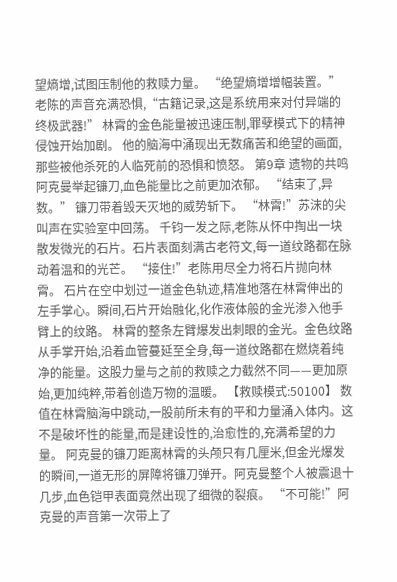望熵增,试图压制他的救赎力量。 “绝望熵增增幅装置。”老陈的声音充满恐惧,“古籍记录,这是系统用来对付异端的终极武器!” 林霄的金色能量被迅速压制,罪孽模式下的精神侵蚀开始加剧。 他的脑海中涌现出无数痛苦和绝望的画面,那些被他杀死的人临死前的恐惧和愤怒。 第9章 遗物的共鸣 阿克曼举起镰刀,血色能量比之前更加浓郁。 “结束了,异数。” 镰刀带着毁天灭地的威势斩下。 “林霄!”苏沫的尖叫声在实验室中回荡。 千钧一发之际,老陈从怀中掏出一块散发微光的石片。石片表面刻满古老符文,每一道纹路都在脉动着温和的光芒。 “接住!”老陈用尽全力将石片抛向林霄。 石片在空中划过一道金色轨迹,精准地落在林霄伸出的左手掌心。瞬间,石片开始融化,化作液体般的金光渗入他手臂上的纹路。 林霄的整条左臂爆发出刺眼的金光。金色纹路从手掌开始,沿着血管蔓延至全身,每一道纹路都在燃烧着纯净的能量。这股力量与之前的救赎之力截然不同——更加原始,更加纯粹,带着创造万物的温暖。 【救赎模式:50100】 数值在林霄脑海中跳动,一股前所未有的平和力量涌入体内。这不是破坏性的能量,而是建设性的,治愈性的,充满希望的力量。 阿克曼的镰刀距离林霄的头颅只有几厘米,但金光爆发的瞬间,一道无形的屏障将镰刀弹开。阿克曼整个人被震退十几步,血色铠甲表面竟然出现了细微的裂痕。 “不可能!”阿克曼的声音第一次带上了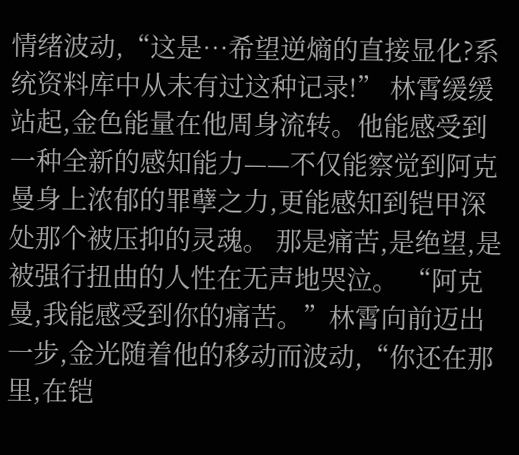情绪波动,“这是…希望逆熵的直接显化?系统资料库中从未有过这种记录!” 林霄缓缓站起,金色能量在他周身流转。他能感受到一种全新的感知能力——不仅能察觉到阿克曼身上浓郁的罪孽之力,更能感知到铠甲深处那个被压抑的灵魂。 那是痛苦,是绝望,是被强行扭曲的人性在无声地哭泣。 “阿克曼,我能感受到你的痛苦。”林霄向前迈出一步,金光随着他的移动而波动,“你还在那里,在铠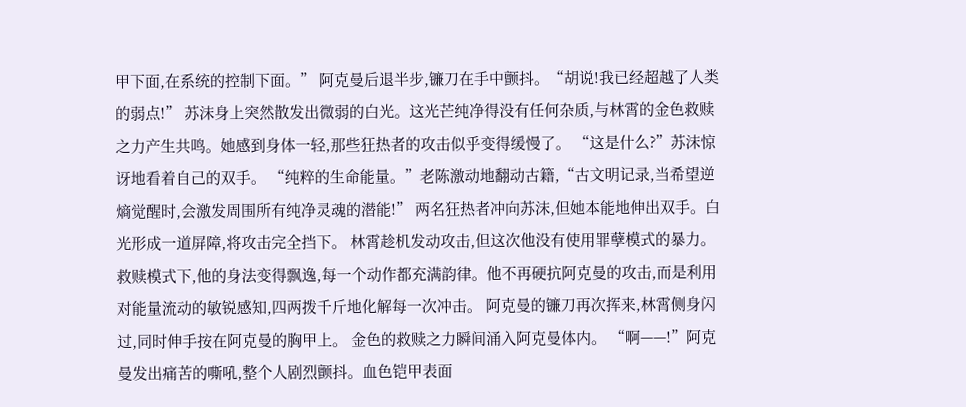甲下面,在系统的控制下面。” 阿克曼后退半步,镰刀在手中颤抖。“胡说!我已经超越了人类的弱点!” 苏沫身上突然散发出微弱的白光。这光芒纯净得没有任何杂质,与林霄的金色救赎之力产生共鸣。她感到身体一轻,那些狂热者的攻击似乎变得缓慢了。 “这是什么?”苏沫惊讶地看着自己的双手。 “纯粹的生命能量。”老陈激动地翻动古籍,“古文明记录,当希望逆熵觉醒时,会激发周围所有纯净灵魂的潜能!” 两名狂热者冲向苏沫,但她本能地伸出双手。白光形成一道屏障,将攻击完全挡下。 林霄趁机发动攻击,但这次他没有使用罪孽模式的暴力。救赎模式下,他的身法变得飘逸,每一个动作都充满韵律。他不再硬抗阿克曼的攻击,而是利用对能量流动的敏锐感知,四两拨千斤地化解每一次冲击。 阿克曼的镰刀再次挥来,林霄侧身闪过,同时伸手按在阿克曼的胸甲上。 金色的救赎之力瞬间涌入阿克曼体内。 “啊——!”阿克曼发出痛苦的嘶吼,整个人剧烈颤抖。血色铠甲表面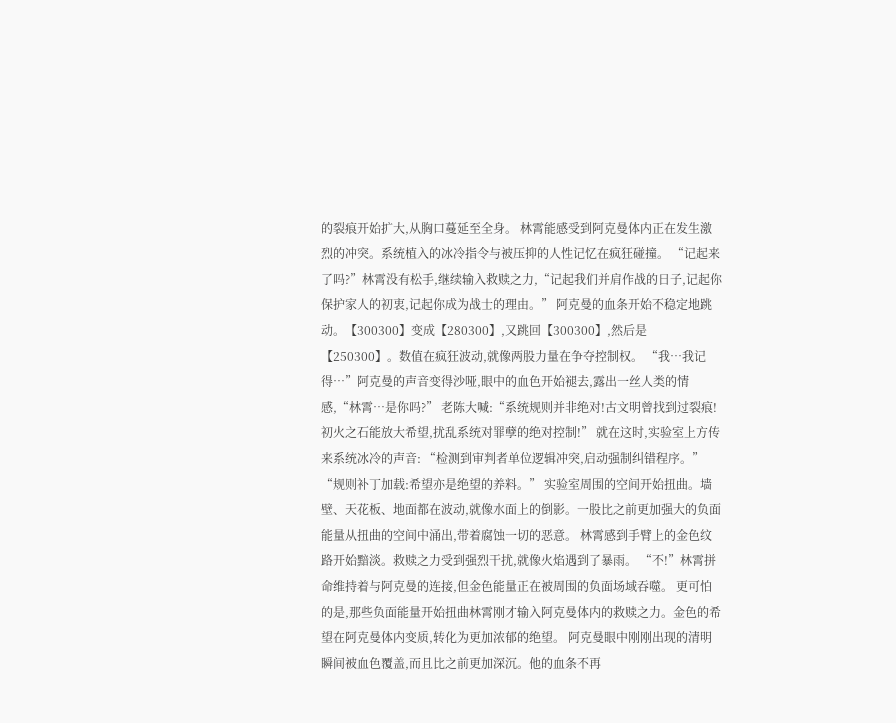的裂痕开始扩大,从胸口蔓延至全身。 林霄能感受到阿克曼体内正在发生激烈的冲突。系统植入的冰冷指令与被压抑的人性记忆在疯狂碰撞。 “记起来了吗?”林霄没有松手,继续输入救赎之力,“记起我们并肩作战的日子,记起你保护家人的初衷,记起你成为战士的理由。” 阿克曼的血条开始不稳定地跳动。【300300】变成【280300】,又跳回【300300】,然后是【250300】。数值在疯狂波动,就像两股力量在争夺控制权。 “我…我记得…”阿克曼的声音变得沙哑,眼中的血色开始褪去,露出一丝人类的情感,“林霄…是你吗?” 老陈大喊:“系统规则并非绝对!古文明曾找到过裂痕!初火之石能放大希望,扰乱系统对罪孽的绝对控制!” 就在这时,实验室上方传来系统冰冷的声音: “检测到审判者单位逻辑冲突,启动强制纠错程序。” “规则补丁加载:希望亦是绝望的养料。” 实验室周围的空间开始扭曲。墙壁、天花板、地面都在波动,就像水面上的倒影。一股比之前更加强大的负面能量从扭曲的空间中涌出,带着腐蚀一切的恶意。 林霄感到手臂上的金色纹路开始黯淡。救赎之力受到强烈干扰,就像火焰遇到了暴雨。 “不!”林霄拼命维持着与阿克曼的连接,但金色能量正在被周围的负面场域吞噬。 更可怕的是,那些负面能量开始扭曲林霄刚才输入阿克曼体内的救赎之力。金色的希望在阿克曼体内变质,转化为更加浓郁的绝望。 阿克曼眼中刚刚出现的清明瞬间被血色覆盖,而且比之前更加深沉。他的血条不再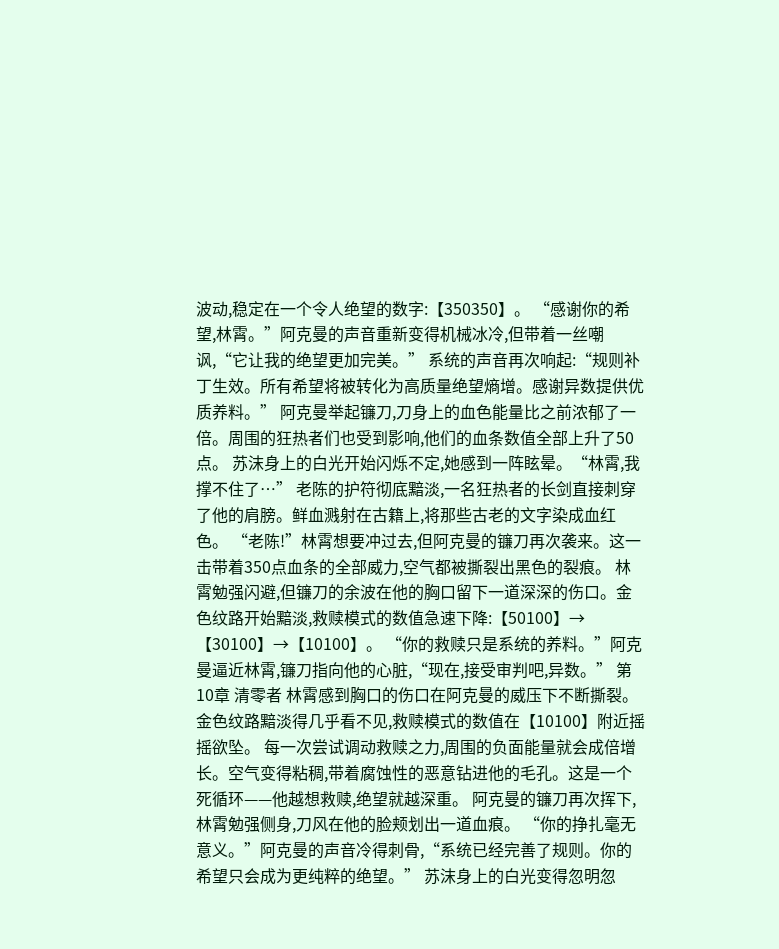波动,稳定在一个令人绝望的数字:【350350】。 “感谢你的希望,林霄。”阿克曼的声音重新变得机械冰冷,但带着一丝嘲讽,“它让我的绝望更加完美。” 系统的声音再次响起:“规则补丁生效。所有希望将被转化为高质量绝望熵增。感谢异数提供优质养料。” 阿克曼举起镰刀,刀身上的血色能量比之前浓郁了一倍。周围的狂热者们也受到影响,他们的血条数值全部上升了50点。 苏沫身上的白光开始闪烁不定,她感到一阵眩晕。“林霄,我撑不住了…” 老陈的护符彻底黯淡,一名狂热者的长剑直接刺穿了他的肩膀。鲜血溅射在古籍上,将那些古老的文字染成血红色。 “老陈!”林霄想要冲过去,但阿克曼的镰刀再次袭来。这一击带着350点血条的全部威力,空气都被撕裂出黑色的裂痕。 林霄勉强闪避,但镰刀的余波在他的胸口留下一道深深的伤口。金色纹路开始黯淡,救赎模式的数值急速下降:【50100】→【30100】→【10100】。 “你的救赎只是系统的养料。”阿克曼逼近林霄,镰刀指向他的心脏,“现在,接受审判吧,异数。” 第10章 清零者 林霄感到胸口的伤口在阿克曼的威压下不断撕裂。金色纹路黯淡得几乎看不见,救赎模式的数值在【10100】附近摇摇欲坠。 每一次尝试调动救赎之力,周围的负面能量就会成倍增长。空气变得粘稠,带着腐蚀性的恶意钻进他的毛孔。这是一个死循环——他越想救赎,绝望就越深重。 阿克曼的镰刀再次挥下,林霄勉强侧身,刀风在他的脸颊划出一道血痕。 “你的挣扎毫无意义。”阿克曼的声音冷得刺骨,“系统已经完善了规则。你的希望只会成为更纯粹的绝望。” 苏沫身上的白光变得忽明忽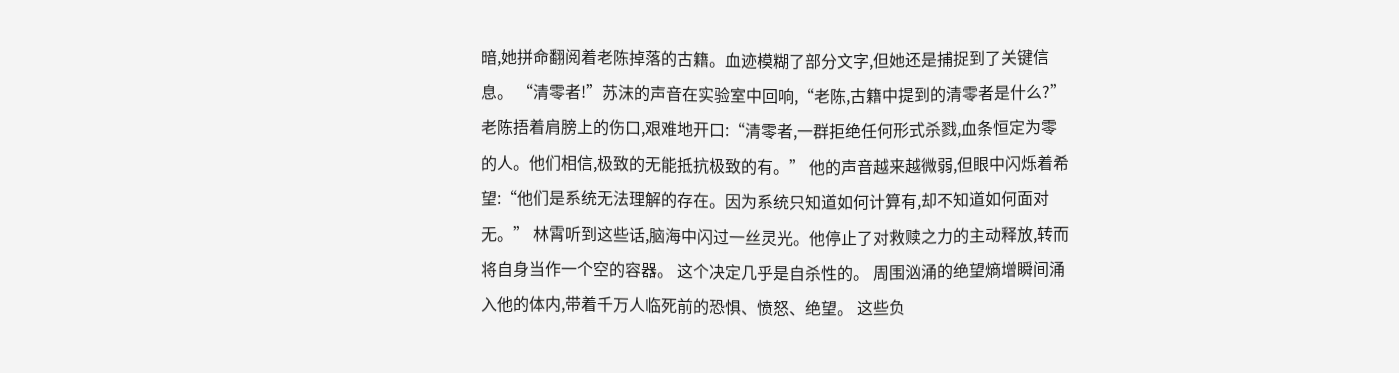暗,她拼命翻阅着老陈掉落的古籍。血迹模糊了部分文字,但她还是捕捉到了关键信息。 “清零者!”苏沫的声音在实验室中回响,“老陈,古籍中提到的清零者是什么?” 老陈捂着肩膀上的伤口,艰难地开口:“清零者,一群拒绝任何形式杀戮,血条恒定为零的人。他们相信,极致的无能抵抗极致的有。” 他的声音越来越微弱,但眼中闪烁着希望:“他们是系统无法理解的存在。因为系统只知道如何计算有,却不知道如何面对无。” 林霄听到这些话,脑海中闪过一丝灵光。他停止了对救赎之力的主动释放,转而将自身当作一个空的容器。 这个决定几乎是自杀性的。 周围汹涌的绝望熵增瞬间涌入他的体内,带着千万人临死前的恐惧、愤怒、绝望。 这些负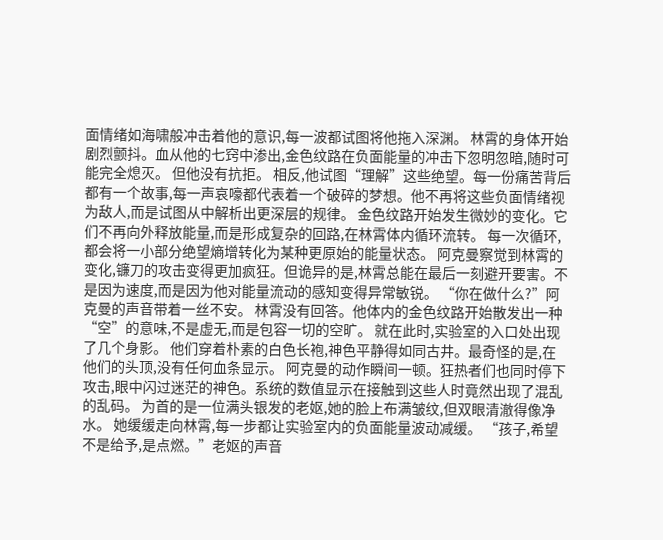面情绪如海啸般冲击着他的意识,每一波都试图将他拖入深渊。 林霄的身体开始剧烈颤抖。血从他的七窍中渗出,金色纹路在负面能量的冲击下忽明忽暗,随时可能完全熄灭。 但他没有抗拒。 相反,他试图“理解”这些绝望。每一份痛苦背后都有一个故事,每一声哀嚎都代表着一个破碎的梦想。他不再将这些负面情绪视为敌人,而是试图从中解析出更深层的规律。 金色纹路开始发生微妙的变化。它们不再向外释放能量,而是形成复杂的回路,在林霄体内循环流转。 每一次循环,都会将一小部分绝望熵增转化为某种更原始的能量状态。 阿克曼察觉到林霄的变化,镰刀的攻击变得更加疯狂。但诡异的是,林霄总能在最后一刻避开要害。不是因为速度,而是因为他对能量流动的感知变得异常敏锐。 “你在做什么?”阿克曼的声音带着一丝不安。 林霄没有回答。他体内的金色纹路开始散发出一种“空”的意味,不是虚无,而是包容一切的空旷。 就在此时,实验室的入口处出现了几个身影。 他们穿着朴素的白色长袍,神色平静得如同古井。最奇怪的是,在他们的头顶,没有任何血条显示。 阿克曼的动作瞬间一顿。狂热者们也同时停下攻击,眼中闪过迷茫的神色。系统的数值显示在接触到这些人时竟然出现了混乱的乱码。 为首的是一位满头银发的老妪,她的脸上布满皱纹,但双眼清澈得像净水。 她缓缓走向林霄,每一步都让实验室内的负面能量波动减缓。 “孩子,希望不是给予,是点燃。”老妪的声音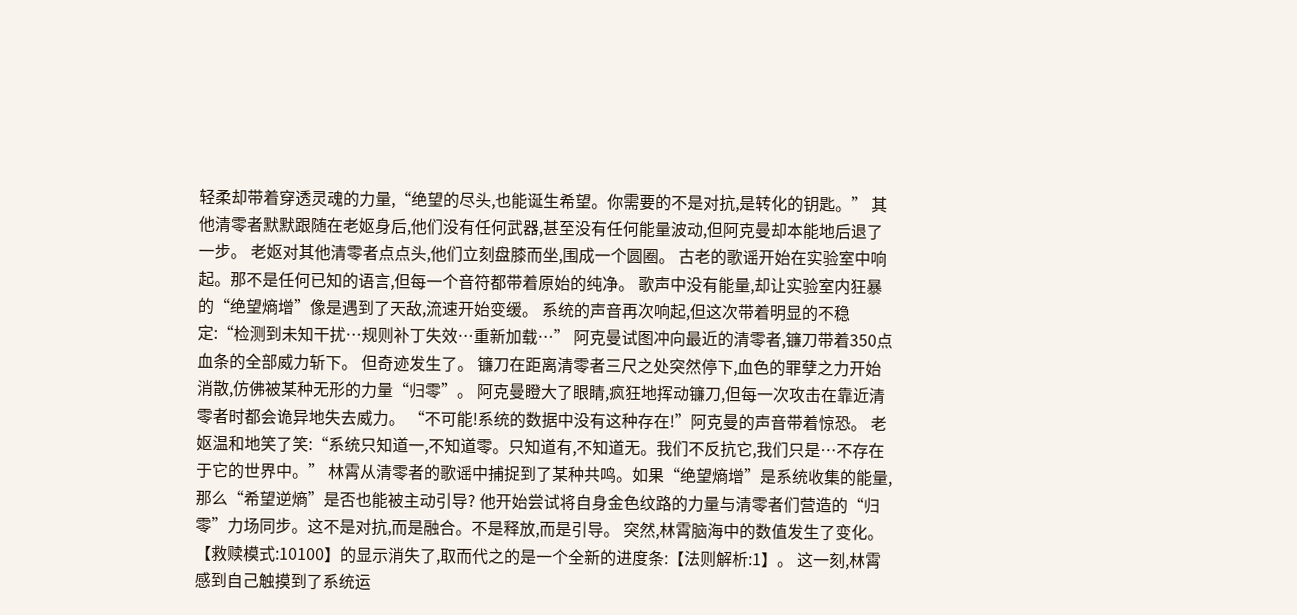轻柔却带着穿透灵魂的力量,“绝望的尽头,也能诞生希望。你需要的不是对抗,是转化的钥匙。” 其他清零者默默跟随在老妪身后,他们没有任何武器,甚至没有任何能量波动,但阿克曼却本能地后退了一步。 老妪对其他清零者点点头,他们立刻盘膝而坐,围成一个圆圈。 古老的歌谣开始在实验室中响起。那不是任何已知的语言,但每一个音符都带着原始的纯净。 歌声中没有能量,却让实验室内狂暴的“绝望熵增”像是遇到了天敌,流速开始变缓。 系统的声音再次响起,但这次带着明显的不稳定:“检测到未知干扰…规则补丁失效…重新加载…” 阿克曼试图冲向最近的清零者,镰刀带着350点血条的全部威力斩下。 但奇迹发生了。 镰刀在距离清零者三尺之处突然停下,血色的罪孽之力开始消散,仿佛被某种无形的力量“归零”。 阿克曼瞪大了眼睛,疯狂地挥动镰刀,但每一次攻击在靠近清零者时都会诡异地失去威力。 “不可能!系统的数据中没有这种存在!”阿克曼的声音带着惊恐。 老妪温和地笑了笑:“系统只知道一,不知道零。只知道有,不知道无。我们不反抗它,我们只是…不存在于它的世界中。” 林霄从清零者的歌谣中捕捉到了某种共鸣。如果“绝望熵增”是系统收集的能量,那么“希望逆熵”是否也能被主动引导? 他开始尝试将自身金色纹路的力量与清零者们营造的“归零”力场同步。这不是对抗,而是融合。不是释放,而是引导。 突然,林霄脑海中的数值发生了变化。 【救赎模式:10100】的显示消失了,取而代之的是一个全新的进度条:【法则解析:1】。 这一刻,林霄感到自己触摸到了系统运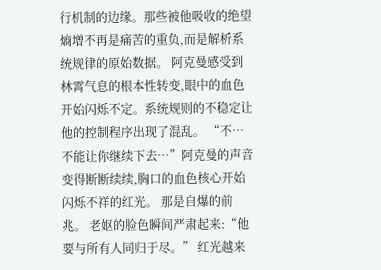行机制的边缘。那些被他吸收的绝望熵增不再是痛苦的重负,而是解析系统规律的原始数据。 阿克曼感受到林霄气息的根本性转变,眼中的血色开始闪烁不定。系统规则的不稳定让他的控制程序出现了混乱。 “不…不能让你继续下去…”阿克曼的声音变得断断续续,胸口的血色核心开始闪烁不祥的红光。 那是自爆的前兆。 老妪的脸色瞬间严肃起来:“他要与所有人同归于尽。” 红光越来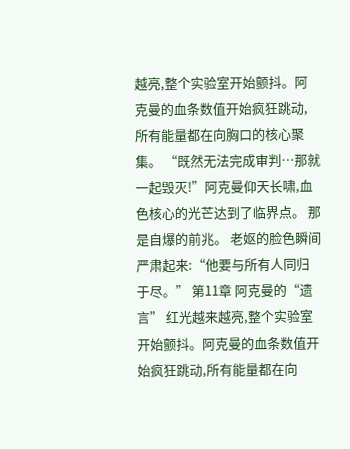越亮,整个实验室开始颤抖。阿克曼的血条数值开始疯狂跳动,所有能量都在向胸口的核心聚集。 “既然无法完成审判…那就一起毁灭!”阿克曼仰天长啸,血色核心的光芒达到了临界点。 那是自爆的前兆。 老妪的脸色瞬间严肃起来:“他要与所有人同归于尽。” 第11章 阿克曼的“遗言” 红光越来越亮,整个实验室开始颤抖。阿克曼的血条数值开始疯狂跳动,所有能量都在向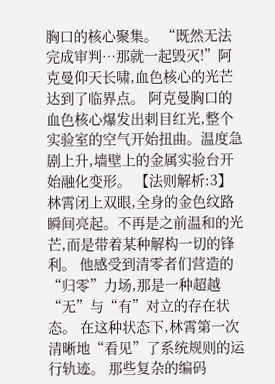胸口的核心聚集。 “既然无法完成审判…那就一起毁灭!”阿克曼仰天长啸,血色核心的光芒达到了临界点。 阿克曼胸口的血色核心爆发出刺目红光,整个实验室的空气开始扭曲。温度急剧上升,墙壁上的金属实验台开始融化变形。 【法则解析:3】 林霄闭上双眼,全身的金色纹路瞬间亮起。不再是之前温和的光芒,而是带着某种解构一切的锋利。 他感受到清零者们营造的“归零”力场,那是一种超越“无”与“有”对立的存在状态。 在这种状态下,林霄第一次清晰地“看见”了系统规则的运行轨迹。 那些复杂的编码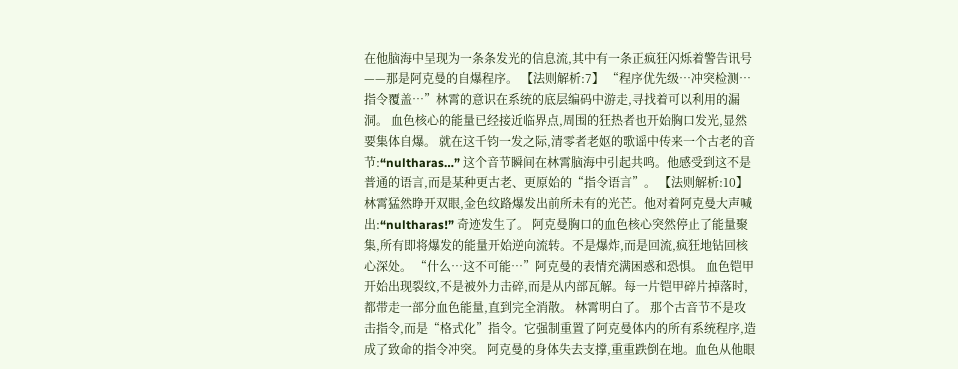在他脑海中呈现为一条条发光的信息流,其中有一条正疯狂闪烁着警告讯号——那是阿克曼的自爆程序。 【法则解析:7】 “程序优先级…冲突检测…指令覆盖…”林霄的意识在系统的底层编码中游走,寻找着可以利用的漏洞。 血色核心的能量已经接近临界点,周围的狂热者也开始胸口发光,显然要集体自爆。 就在这千钧一发之际,清零者老妪的歌谣中传来一个古老的音节:“nultharas…” 这个音节瞬间在林霄脑海中引起共鸣。他感受到这不是普通的语言,而是某种更古老、更原始的“指令语言”。 【法则解析:10】 林霄猛然睁开双眼,金色纹路爆发出前所未有的光芒。他对着阿克曼大声喊出:“nultharas!” 奇迹发生了。 阿克曼胸口的血色核心突然停止了能量聚集,所有即将爆发的能量开始逆向流转。不是爆炸,而是回流,疯狂地钻回核心深处。 “什么…这不可能…”阿克曼的表情充满困惑和恐惧。 血色铠甲开始出现裂纹,不是被外力击碎,而是从内部瓦解。每一片铠甲碎片掉落时,都带走一部分血色能量,直到完全消散。 林霄明白了。 那个古音节不是攻击指令,而是“格式化”指令。它强制重置了阿克曼体内的所有系统程序,造成了致命的指令冲突。 阿克曼的身体失去支撑,重重跌倒在地。血色从他眼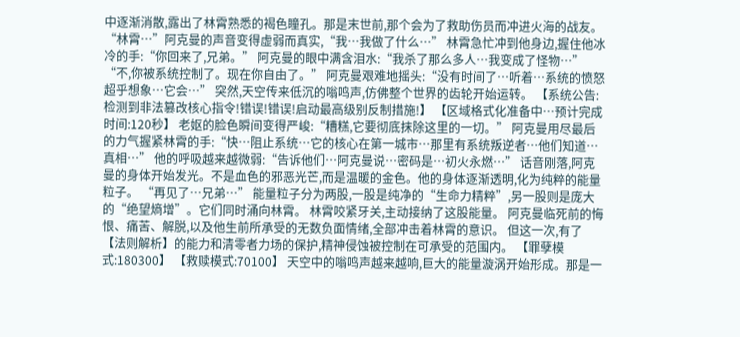中逐渐消散,露出了林霄熟悉的褐色瞳孔。那是末世前,那个会为了救助伤员而冲进火海的战友。 “林霄…”阿克曼的声音变得虚弱而真实,“我…我做了什么…” 林霄急忙冲到他身边,握住他冰冷的手:“你回来了,兄弟。” 阿克曼的眼中满含泪水:“我杀了那么多人…我变成了怪物…” “不,你被系统控制了。现在你自由了。” 阿克曼艰难地摇头:“没有时间了…听着…系统的愤怒超乎想象…它会…” 突然,天空传来低沉的嗡鸣声,仿佛整个世界的齿轮开始运转。 【系统公告:检测到非法篡改核心指令!错误!错误!启动最高级别反制措施!】 【区域格式化准备中…预计完成时间:120秒】 老妪的脸色瞬间变得严峻:“糟糕,它要彻底抹除这里的一切。” 阿克曼用尽最后的力气握紧林霄的手:“快…阻止系统…它的核心在第一城市…那里有系统叛逆者…他们知道…真相…” 他的呼吸越来越微弱:“告诉他们…阿克曼说…密码是…初火永燃…” 话音刚落,阿克曼的身体开始发光。不是血色的邪恶光芒,而是温暖的金色。他的身体逐渐透明,化为纯粹的能量粒子。 “再见了…兄弟…” 能量粒子分为两股,一股是纯净的“生命力精粹”,另一股则是庞大的“绝望熵增”。它们同时涌向林霄。 林霄咬紧牙关,主动接纳了这股能量。 阿克曼临死前的悔恨、痛苦、解脱,以及他生前所承受的无数负面情绪,全部冲击着林霄的意识。 但这一次,有了【法则解析】的能力和清零者力场的保护,精神侵蚀被控制在可承受的范围内。 【罪孽模式:180300】 【救赎模式:70100】 天空中的嗡鸣声越来越响,巨大的能量漩涡开始形成。那是一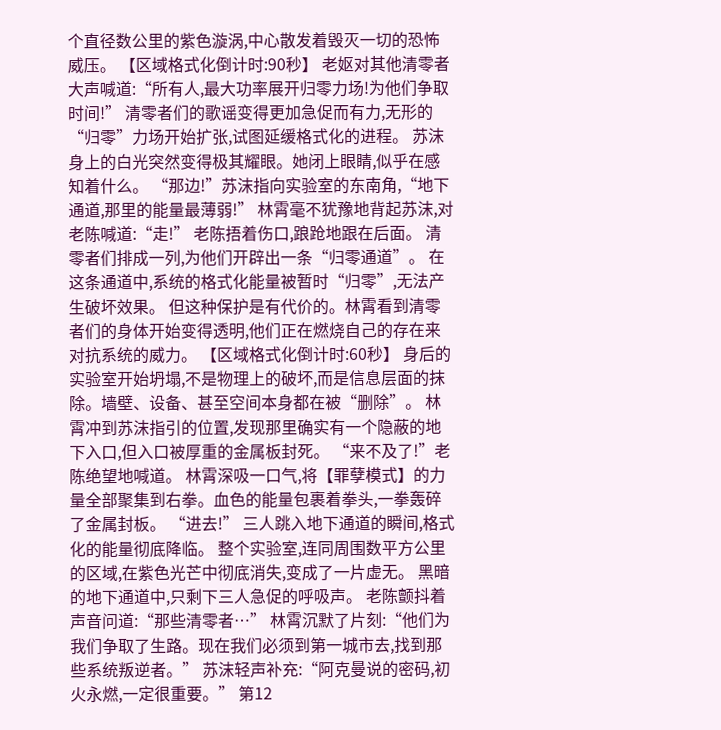个直径数公里的紫色漩涡,中心散发着毁灭一切的恐怖威压。 【区域格式化倒计时:90秒】 老妪对其他清零者大声喊道:“所有人,最大功率展开归零力场!为他们争取时间!” 清零者们的歌谣变得更加急促而有力,无形的“归零”力场开始扩张,试图延缓格式化的进程。 苏沫身上的白光突然变得极其耀眼。她闭上眼睛,似乎在感知着什么。 “那边!”苏沫指向实验室的东南角,“地下通道,那里的能量最薄弱!” 林霄毫不犹豫地背起苏沫,对老陈喊道:“走!” 老陈捂着伤口,踉跄地跟在后面。 清零者们排成一列,为他们开辟出一条“归零通道”。 在这条通道中,系统的格式化能量被暂时“归零”,无法产生破坏效果。 但这种保护是有代价的。林霄看到清零者们的身体开始变得透明,他们正在燃烧自己的存在来对抗系统的威力。 【区域格式化倒计时:60秒】 身后的实验室开始坍塌,不是物理上的破坏,而是信息层面的抹除。墙壁、设备、甚至空间本身都在被“删除”。 林霄冲到苏沫指引的位置,发现那里确实有一个隐蔽的地下入口,但入口被厚重的金属板封死。 “来不及了!”老陈绝望地喊道。 林霄深吸一口气,将【罪孽模式】的力量全部聚集到右拳。血色的能量包裹着拳头,一拳轰碎了金属封板。 “进去!” 三人跳入地下通道的瞬间,格式化的能量彻底降临。 整个实验室,连同周围数平方公里的区域,在紫色光芒中彻底消失,变成了一片虚无。 黑暗的地下通道中,只剩下三人急促的呼吸声。 老陈颤抖着声音问道:“那些清零者…” 林霄沉默了片刻:“他们为我们争取了生路。现在我们必须到第一城市去,找到那些系统叛逆者。” 苏沫轻声补充:“阿克曼说的密码,初火永燃,一定很重要。” 第12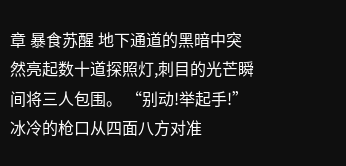章 暴食苏醒 地下通道的黑暗中突然亮起数十道探照灯,刺目的光芒瞬间将三人包围。 “别动!举起手!” 冰冷的枪口从四面八方对准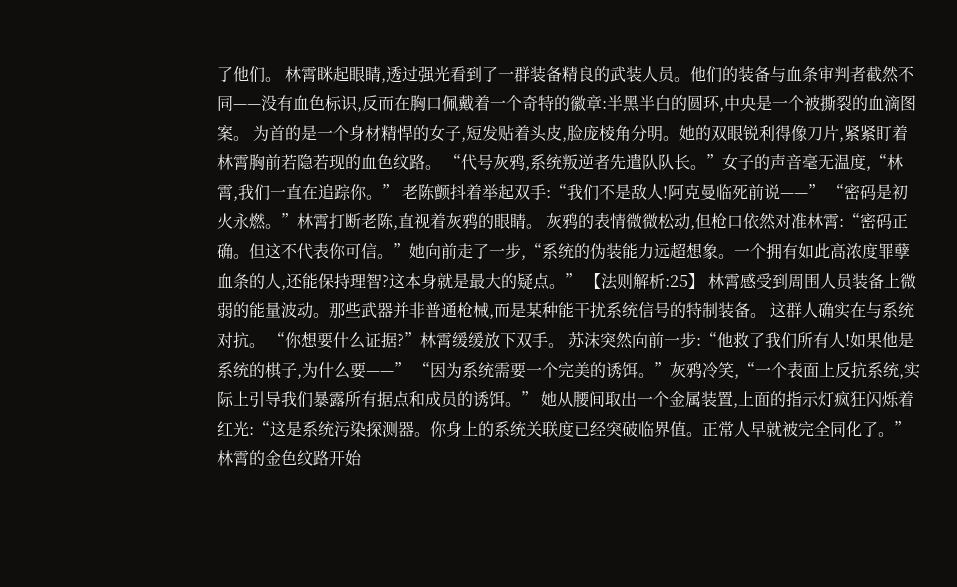了他们。 林霄眯起眼睛,透过强光看到了一群装备精良的武装人员。他们的装备与血条审判者截然不同——没有血色标识,反而在胸口佩戴着一个奇特的徽章:半黑半白的圆环,中央是一个被撕裂的血滴图案。 为首的是一个身材精悍的女子,短发贴着头皮,脸庞棱角分明。她的双眼锐利得像刀片,紧紧盯着林霄胸前若隐若现的血色纹路。 “代号灰鸦,系统叛逆者先遣队队长。”女子的声音毫无温度,“林霄,我们一直在追踪你。” 老陈颤抖着举起双手:“我们不是敌人!阿克曼临死前说——” “密码是初火永燃。”林霄打断老陈,直视着灰鸦的眼睛。 灰鸦的表情微微松动,但枪口依然对准林霄:“密码正确。但这不代表你可信。”她向前走了一步,“系统的伪装能力远超想象。一个拥有如此高浓度罪孽血条的人,还能保持理智?这本身就是最大的疑点。” 【法则解析:25】 林霄感受到周围人员装备上微弱的能量波动。那些武器并非普通枪械,而是某种能干扰系统信号的特制装备。 这群人确实在与系统对抗。 “你想要什么证据?”林霄缓缓放下双手。 苏沫突然向前一步:“他救了我们所有人!如果他是系统的棋子,为什么要——” “因为系统需要一个完美的诱饵。”灰鸦冷笑,“一个表面上反抗系统,实际上引导我们暴露所有据点和成员的诱饵。” 她从腰间取出一个金属装置,上面的指示灯疯狂闪烁着红光:“这是系统污染探测器。你身上的系统关联度已经突破临界值。正常人早就被完全同化了。” 林霄的金色纹路开始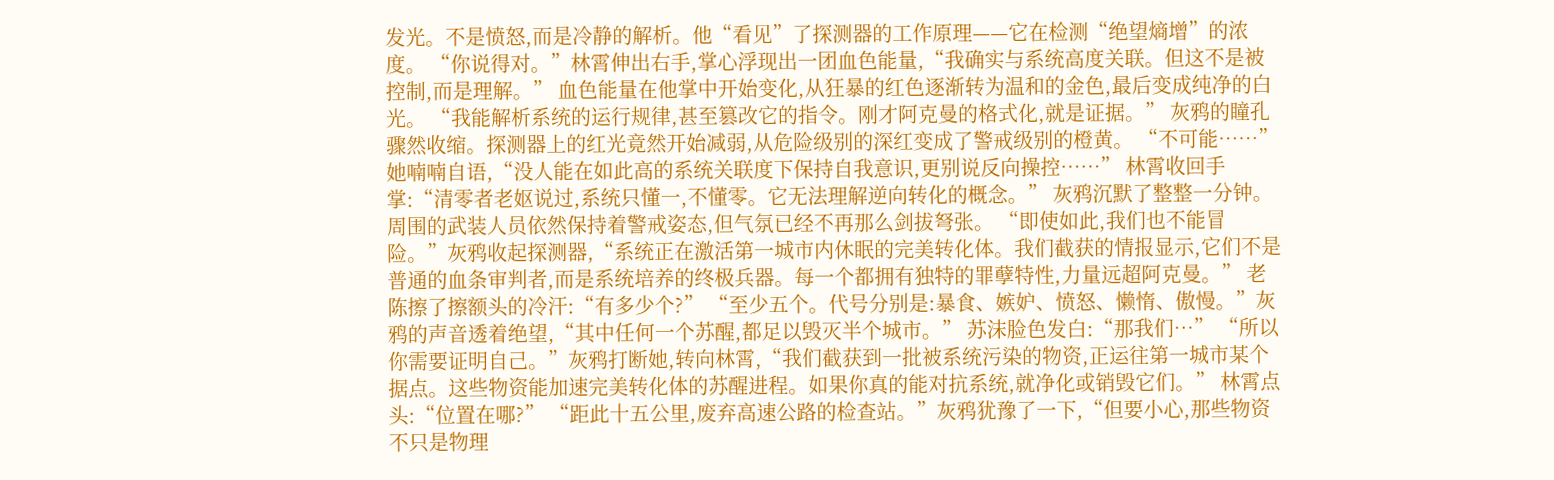发光。不是愤怒,而是冷静的解析。他“看见”了探测器的工作原理——它在检测“绝望熵增”的浓度。 “你说得对。”林霄伸出右手,掌心浮现出一团血色能量,“我确实与系统高度关联。但这不是被控制,而是理解。” 血色能量在他掌中开始变化,从狂暴的红色逐渐转为温和的金色,最后变成纯净的白光。 “我能解析系统的运行规律,甚至篡改它的指令。刚才阿克曼的格式化,就是证据。” 灰鸦的瞳孔骤然收缩。探测器上的红光竟然开始减弱,从危险级别的深红变成了警戒级别的橙黄。 “不可能……”她喃喃自语,“没人能在如此高的系统关联度下保持自我意识,更别说反向操控……” 林霄收回手掌:“清零者老妪说过,系统只懂一,不懂零。它无法理解逆向转化的概念。” 灰鸦沉默了整整一分钟。周围的武装人员依然保持着警戒姿态,但气氛已经不再那么剑拔弩张。 “即使如此,我们也不能冒险。”灰鸦收起探测器,“系统正在激活第一城市内休眠的完美转化体。我们截获的情报显示,它们不是普通的血条审判者,而是系统培养的终极兵器。每一个都拥有独特的罪孽特性,力量远超阿克曼。” 老陈擦了擦额头的冷汗:“有多少个?” “至少五个。代号分别是:暴食、嫉妒、愤怒、懒惰、傲慢。”灰鸦的声音透着绝望,“其中任何一个苏醒,都足以毁灭半个城市。” 苏沫脸色发白:“那我们…” “所以你需要证明自己。”灰鸦打断她,转向林霄,“我们截获到一批被系统污染的物资,正运往第一城市某个据点。这些物资能加速完美转化体的苏醒进程。如果你真的能对抗系统,就净化或销毁它们。” 林霄点头:“位置在哪?” “距此十五公里,废弃高速公路的检查站。”灰鸦犹豫了一下,“但要小心,那些物资不只是物理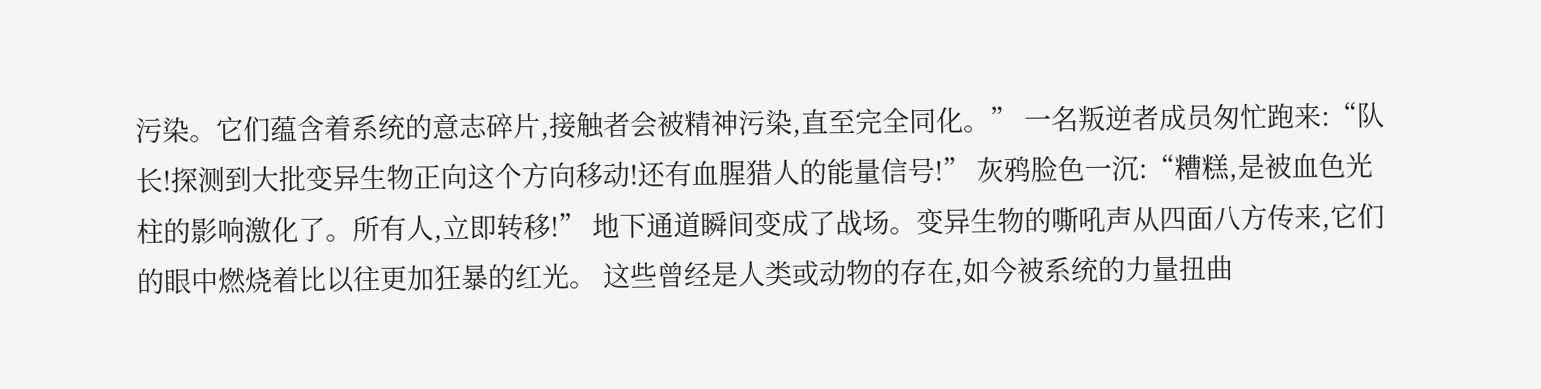污染。它们蕴含着系统的意志碎片,接触者会被精神污染,直至完全同化。” 一名叛逆者成员匆忙跑来:“队长!探测到大批变异生物正向这个方向移动!还有血腥猎人的能量信号!” 灰鸦脸色一沉:“糟糕,是被血色光柱的影响激化了。所有人,立即转移!” 地下通道瞬间变成了战场。变异生物的嘶吼声从四面八方传来,它们的眼中燃烧着比以往更加狂暴的红光。 这些曾经是人类或动物的存在,如今被系统的力量扭曲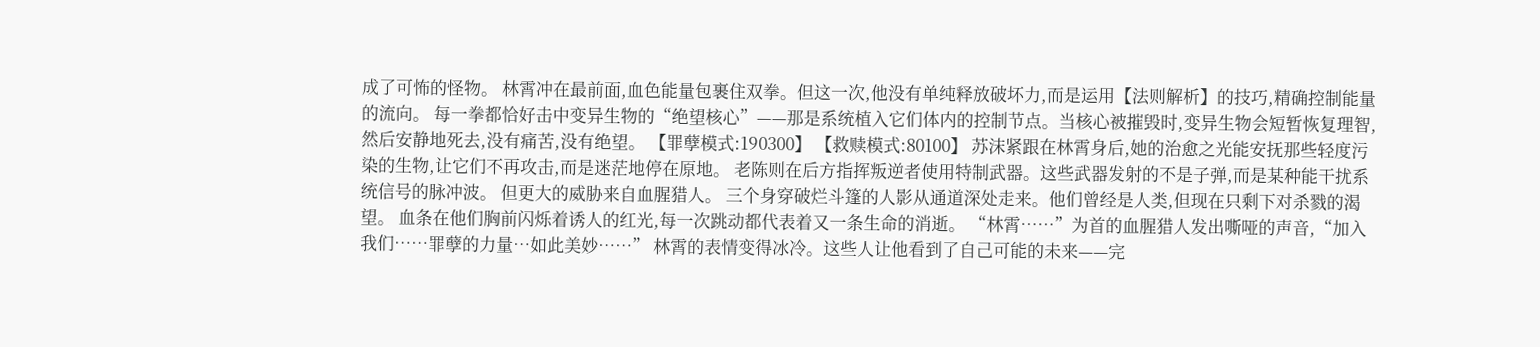成了可怖的怪物。 林霄冲在最前面,血色能量包裹住双拳。但这一次,他没有单纯释放破坏力,而是运用【法则解析】的技巧,精确控制能量的流向。 每一拳都恰好击中变异生物的“绝望核心”——那是系统植入它们体内的控制节点。当核心被摧毁时,变异生物会短暂恢复理智,然后安静地死去,没有痛苦,没有绝望。 【罪孽模式:190300】 【救赎模式:80100】 苏沫紧跟在林霄身后,她的治愈之光能安抚那些轻度污染的生物,让它们不再攻击,而是迷茫地停在原地。 老陈则在后方指挥叛逆者使用特制武器。这些武器发射的不是子弹,而是某种能干扰系统信号的脉冲波。 但更大的威胁来自血腥猎人。 三个身穿破烂斗篷的人影从通道深处走来。他们曾经是人类,但现在只剩下对杀戮的渴望。 血条在他们胸前闪烁着诱人的红光,每一次跳动都代表着又一条生命的消逝。 “林霄……”为首的血腥猎人发出嘶哑的声音,“加入我们……罪孽的力量…如此美妙……” 林霄的表情变得冰冷。这些人让他看到了自己可能的未来——完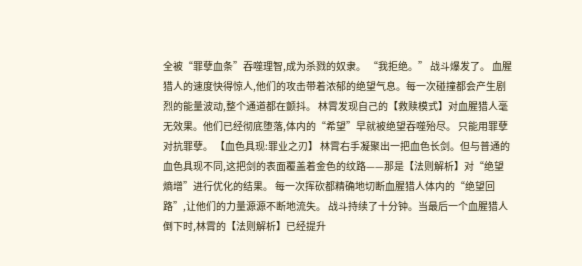全被“罪孽血条”吞噬理智,成为杀戮的奴隶。 “我拒绝。” 战斗爆发了。 血腥猎人的速度快得惊人,他们的攻击带着浓郁的绝望气息。每一次碰撞都会产生剧烈的能量波动,整个通道都在颤抖。 林霄发现自己的【救赎模式】对血腥猎人毫无效果。他们已经彻底堕落,体内的“希望”早就被绝望吞噬殆尽。 只能用罪孽对抗罪孽。 【血色具现:罪业之刃】 林霄右手凝聚出一把血色长剑。但与普通的血色具现不同,这把剑的表面覆盖着金色的纹路——那是【法则解析】对“绝望熵增”进行优化的结果。 每一次挥砍都精确地切断血腥猎人体内的“绝望回路”,让他们的力量源源不断地流失。 战斗持续了十分钟。当最后一个血腥猎人倒下时,林霄的【法则解析】已经提升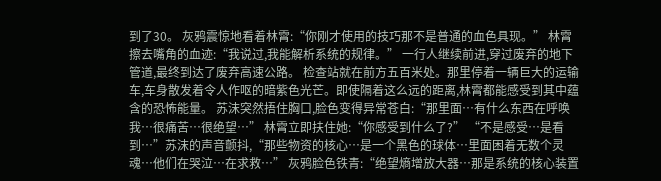到了30。 灰鸦震惊地看着林霄:“你刚才使用的技巧那不是普通的血色具现。” 林霄擦去嘴角的血迹:“我说过,我能解析系统的规律。” 一行人继续前进,穿过废弃的地下管道,最终到达了废弃高速公路。 检查站就在前方五百米处。那里停着一辆巨大的运输车,车身散发着令人作呕的暗紫色光芒。即使隔着这么远的距离,林霄都能感受到其中蕴含的恐怖能量。 苏沫突然捂住胸口,脸色变得异常苍白:“那里面…有什么东西在呼唤我…很痛苦…很绝望…” 林霄立即扶住她:“你感受到什么了?” “不是感受…是看到…”苏沫的声音颤抖,“那些物资的核心…是一个黑色的球体…里面困着无数个灵魂…他们在哭泣…在求救…” 灰鸦脸色铁青:“绝望熵增放大器…那是系统的核心装置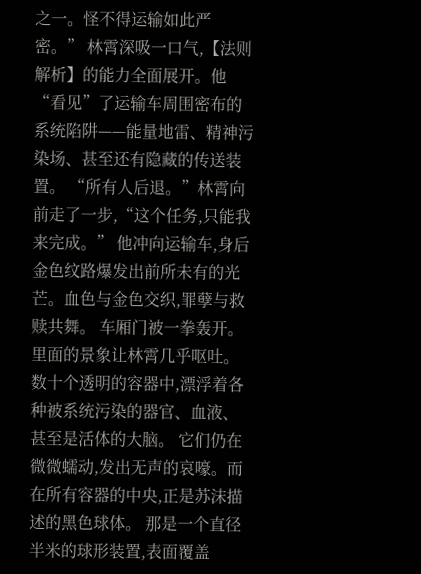之一。怪不得运输如此严密。” 林霄深吸一口气,【法则解析】的能力全面展开。他“看见”了运输车周围密布的系统陷阱——能量地雷、精神污染场、甚至还有隐藏的传送装置。 “所有人后退。”林霄向前走了一步,“这个任务,只能我来完成。” 他冲向运输车,身后金色纹路爆发出前所未有的光芒。血色与金色交织,罪孽与救赎共舞。 车厢门被一拳轰开。 里面的景象让林霄几乎呕吐。 数十个透明的容器中,漂浮着各种被系统污染的器官、血液、甚至是活体的大脑。 它们仍在微微蠕动,发出无声的哀嚎。而在所有容器的中央,正是苏沫描述的黑色球体。 那是一个直径半米的球形装置,表面覆盖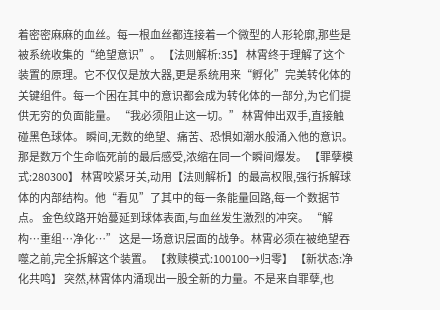着密密麻麻的血丝。每一根血丝都连接着一个微型的人形轮廓,那些是被系统收集的“绝望意识”。 【法则解析:35】 林霄终于理解了这个装置的原理。它不仅仅是放大器,更是系统用来“孵化”完美转化体的关键组件。每一个困在其中的意识都会成为转化体的一部分,为它们提供无穷的负面能量。 “我必须阻止这一切。” 林霄伸出双手,直接触碰黑色球体。 瞬间,无数的绝望、痛苦、恐惧如潮水般涌入他的意识。那是数万个生命临死前的最后感受,浓缩在同一个瞬间爆发。 【罪孽模式:280300】 林霄咬紧牙关,动用【法则解析】的最高权限,强行拆解球体的内部结构。他“看见”了其中的每一条能量回路,每一个数据节点。 金色纹路开始蔓延到球体表面,与血丝发生激烈的冲突。 “解构…重组…净化…” 这是一场意识层面的战争。林霄必须在被绝望吞噬之前,完全拆解这个装置。 【救赎模式:100100→归零】 【新状态:净化共鸣】 突然,林霄体内涌现出一股全新的力量。不是来自罪孽,也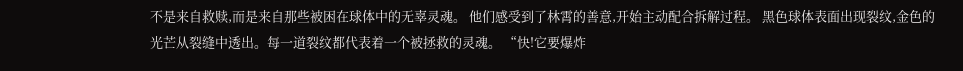不是来自救赎,而是来自那些被困在球体中的无辜灵魂。 他们感受到了林霄的善意,开始主动配合拆解过程。 黑色球体表面出现裂纹,金色的光芒从裂缝中透出。每一道裂纹都代表着一个被拯救的灵魂。 “快!它要爆炸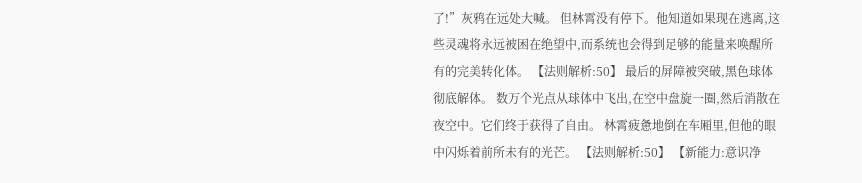了!”灰鸦在远处大喊。 但林霄没有停下。他知道如果现在逃离,这些灵魂将永远被困在绝望中,而系统也会得到足够的能量来唤醒所有的完美转化体。 【法则解析:50】 最后的屏障被突破,黑色球体彻底解体。 数万个光点从球体中飞出,在空中盘旋一圈,然后消散在夜空中。它们终于获得了自由。 林霄疲惫地倒在车厢里,但他的眼中闪烁着前所未有的光芒。 【法则解析:50】 【新能力:意识净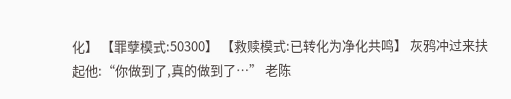化】 【罪孽模式:50300】 【救赎模式:已转化为净化共鸣】 灰鸦冲过来扶起他:“你做到了,真的做到了…” 老陈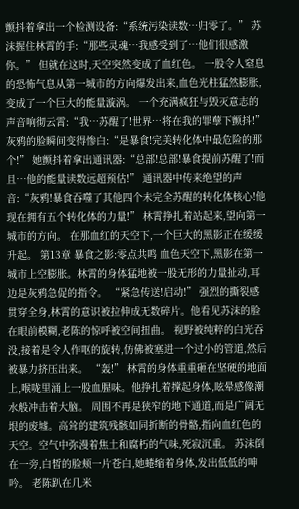颤抖着拿出一个检测设备:“系统污染读数…归零了。” 苏沫握住林霄的手:“那些灵魂…我感受到了…他们很感激你。” 但就在这时,天空突然变成了血红色。 一股令人窒息的恐怖气息从第一城市的方向爆发出来,血色光柱猛然膨胀,变成了一个巨大的能量漩涡。 一个充满疯狂与毁灭意志的声音响彻云霄:“我…苏醒了!世界…将在我的罪孽下颤抖!” 灰鸦的脸瞬间变得惨白:“是暴食!完美转化体中最危险的那个!” 她颤抖着拿出通讯器:“总部!总部!暴食提前苏醒了!而且…他的能量读数远超预估!” 通讯器中传来绝望的声音:“灰鸦!暴食吞噬了其他四个未完全苏醒的转化体核心!他现在拥有五个转化体的力量!” 林霄挣扎着站起来,望向第一城市的方向。 在那血红的天空下,一个巨大的黑影正在缓缓升起。 第13章 暴食之影:零点共鸣 血色天空下,黑影在第一城市上空膨胀。林霄的身体猛地被一股无形的力量扯动,耳边是灰鸦急促的指令。 “紧急传送!启动!” 强烈的撕裂感贯穿全身,林霄的意识被拉伸成无数碎片。他看见苏沫的脸在眼前模糊,老陈的惊呼被空间扭曲。 视野被纯粹的白光吞没,接着是令人作呕的旋转,仿佛被塞进一个过小的管道,然后被暴力挤压出来。 “轰!” 林霄的身体重重砸在坚硬的地面上,喉咙里涌上一股血腥味。他挣扎着撑起身体,眩晕感像潮水般冲击着大脑。 周围不再是狭窄的地下通道,而是广阔无垠的废墟。高耸的建筑残骸如同折断的骨骼,指向血红色的天空。空气中弥漫着焦土和腐朽的气味,死寂沉重。 苏沫倒在一旁,白皙的脸颊一片苍白,她蜷缩着身体,发出低低的呻吟。 老陈趴在几米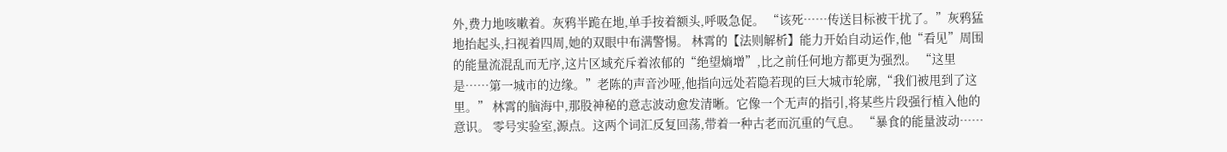外,费力地咳嗽着。灰鸦半跪在地,单手按着额头,呼吸急促。 “该死……传送目标被干扰了。”灰鸦猛地抬起头,扫视着四周,她的双眼中布满警惕。 林霄的【法则解析】能力开始自动运作,他“看见”周围的能量流混乱而无序,这片区域充斥着浓郁的“绝望熵增”,比之前任何地方都更为强烈。 “这里是……第一城市的边缘。”老陈的声音沙哑,他指向远处若隐若现的巨大城市轮廓,“我们被甩到了这里。” 林霄的脑海中,那股神秘的意志波动愈发清晰。它像一个无声的指引,将某些片段强行植入他的意识。 零号实验室,源点。这两个词汇反复回荡,带着一种古老而沉重的气息。 “暴食的能量波动……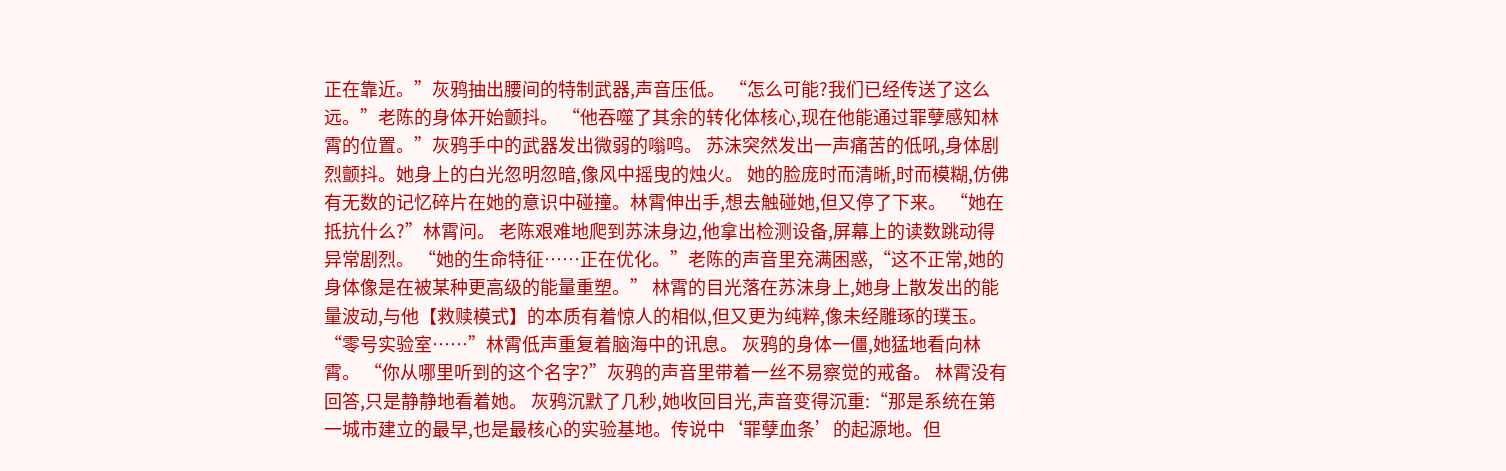正在靠近。”灰鸦抽出腰间的特制武器,声音压低。 “怎么可能?我们已经传送了这么远。”老陈的身体开始颤抖。 “他吞噬了其余的转化体核心,现在他能通过罪孽感知林霄的位置。”灰鸦手中的武器发出微弱的嗡鸣。 苏沫突然发出一声痛苦的低吼,身体剧烈颤抖。她身上的白光忽明忽暗,像风中摇曳的烛火。 她的脸庞时而清晰,时而模糊,仿佛有无数的记忆碎片在她的意识中碰撞。林霄伸出手,想去触碰她,但又停了下来。 “她在抵抗什么?”林霄问。 老陈艰难地爬到苏沫身边,他拿出检测设备,屏幕上的读数跳动得异常剧烈。 “她的生命特征……正在优化。”老陈的声音里充满困惑,“这不正常,她的身体像是在被某种更高级的能量重塑。” 林霄的目光落在苏沫身上,她身上散发出的能量波动,与他【救赎模式】的本质有着惊人的相似,但又更为纯粹,像未经雕琢的璞玉。 “零号实验室……”林霄低声重复着脑海中的讯息。 灰鸦的身体一僵,她猛地看向林霄。 “你从哪里听到的这个名字?”灰鸦的声音里带着一丝不易察觉的戒备。 林霄没有回答,只是静静地看着她。 灰鸦沉默了几秒,她收回目光,声音变得沉重:“那是系统在第一城市建立的最早,也是最核心的实验基地。传说中‘罪孽血条’的起源地。但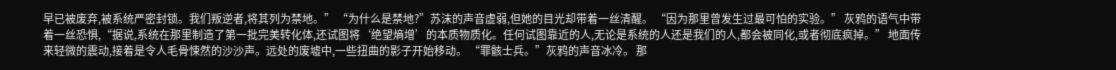早已被废弃,被系统严密封锁。我们叛逆者,将其列为禁地。” “为什么是禁地?”苏沫的声音虚弱,但她的目光却带着一丝清醒。 “因为那里曾发生过最可怕的实验。” 灰鸦的语气中带着一丝恐惧,“据说,系统在那里制造了第一批完美转化体,还试图将‘绝望熵增’的本质物质化。任何试图靠近的人,无论是系统的人还是我们的人,都会被同化,或者彻底疯掉。” 地面传来轻微的震动,接着是令人毛骨悚然的沙沙声。远处的废墟中,一些扭曲的影子开始移动。 “罪骸士兵。”灰鸦的声音冰冷。 那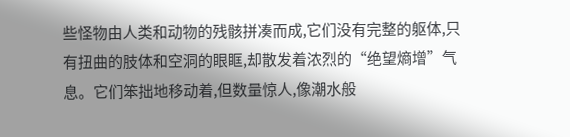些怪物由人类和动物的残骸拼凑而成,它们没有完整的躯体,只有扭曲的肢体和空洞的眼眶,却散发着浓烈的“绝望熵增”气息。它们笨拙地移动着,但数量惊人,像潮水般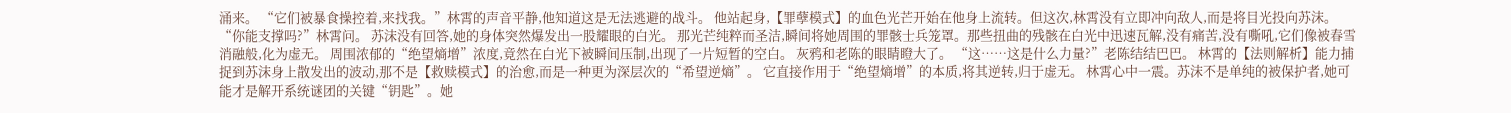涌来。 “它们被暴食操控着,来找我。”林霄的声音平静,他知道这是无法逃避的战斗。 他站起身,【罪孽模式】的血色光芒开始在他身上流转。但这次,林霄没有立即冲向敌人,而是将目光投向苏沫。 “你能支撑吗?”林霄问。 苏沫没有回答,她的身体突然爆发出一股耀眼的白光。 那光芒纯粹而圣洁,瞬间将她周围的罪骸士兵笼罩。那些扭曲的残骸在白光中迅速瓦解,没有痛苦,没有嘶吼,它们像被春雪消融般,化为虚无。 周围浓郁的“绝望熵增”浓度,竟然在白光下被瞬间压制,出现了一片短暂的空白。 灰鸦和老陈的眼睛瞪大了。 “这……这是什么力量?”老陈结结巴巴。 林霄的【法则解析】能力捕捉到苏沫身上散发出的波动,那不是【救赎模式】的治愈,而是一种更为深层次的“希望逆熵”。 它直接作用于“绝望熵增”的本质,将其逆转,归于虚无。 林霄心中一震。苏沫不是单纯的被保护者,她可能才是解开系统谜团的关键“钥匙”。她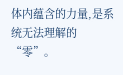体内蕴含的力量,是系统无法理解的“零”。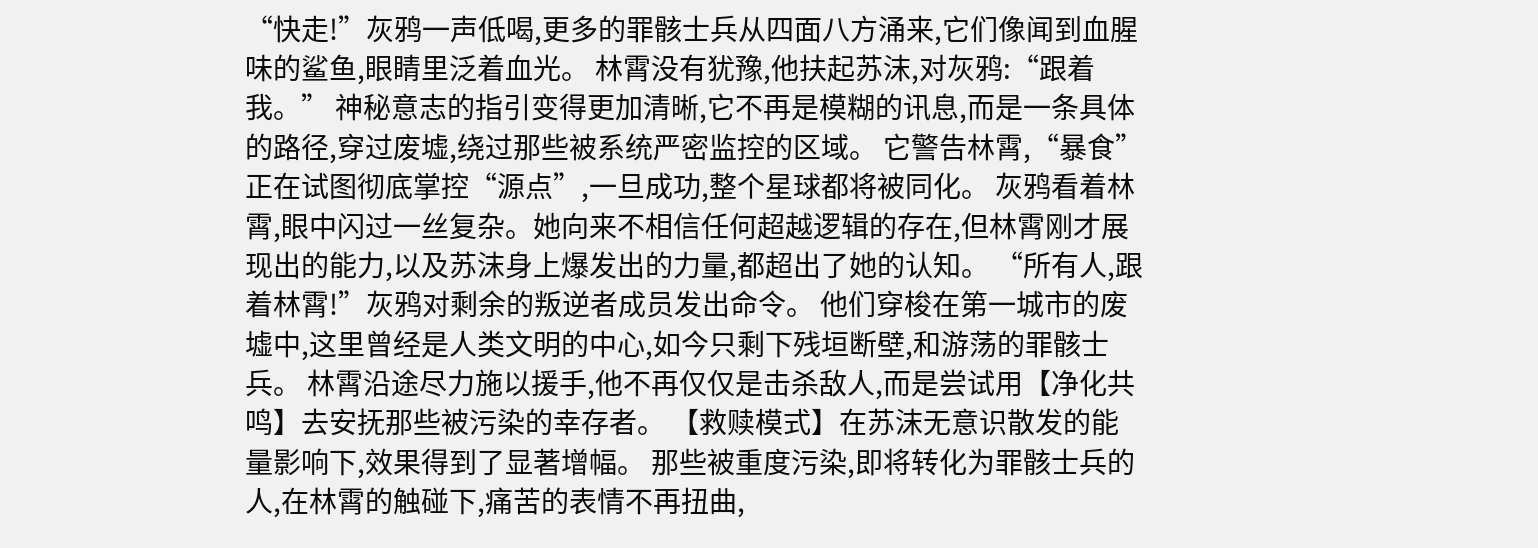“快走!”灰鸦一声低喝,更多的罪骸士兵从四面八方涌来,它们像闻到血腥味的鲨鱼,眼睛里泛着血光。 林霄没有犹豫,他扶起苏沫,对灰鸦:“跟着我。” 神秘意志的指引变得更加清晰,它不再是模糊的讯息,而是一条具体的路径,穿过废墟,绕过那些被系统严密监控的区域。 它警告林霄,“暴食”正在试图彻底掌控“源点”,一旦成功,整个星球都将被同化。 灰鸦看着林霄,眼中闪过一丝复杂。她向来不相信任何超越逻辑的存在,但林霄刚才展现出的能力,以及苏沫身上爆发出的力量,都超出了她的认知。 “所有人,跟着林霄!”灰鸦对剩余的叛逆者成员发出命令。 他们穿梭在第一城市的废墟中,这里曾经是人类文明的中心,如今只剩下残垣断壁,和游荡的罪骸士兵。 林霄沿途尽力施以援手,他不再仅仅是击杀敌人,而是尝试用【净化共鸣】去安抚那些被污染的幸存者。 【救赎模式】在苏沫无意识散发的能量影响下,效果得到了显著增幅。 那些被重度污染,即将转化为罪骸士兵的人,在林霄的触碰下,痛苦的表情不再扭曲,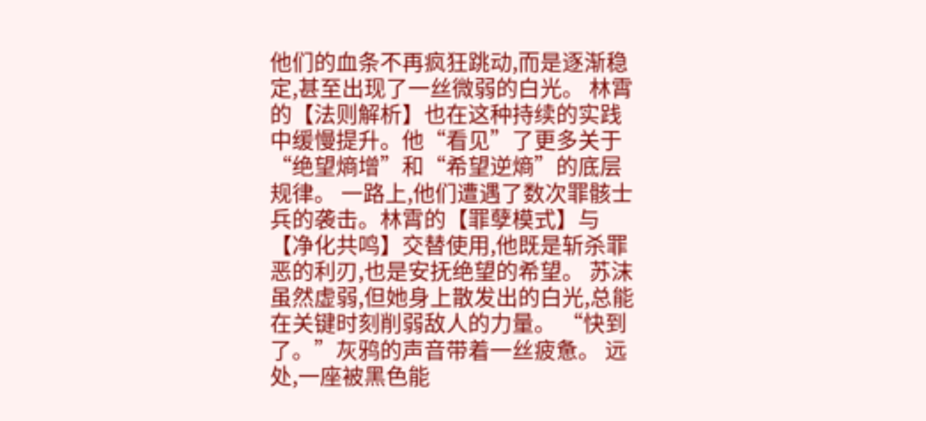他们的血条不再疯狂跳动,而是逐渐稳定,甚至出现了一丝微弱的白光。 林霄的【法则解析】也在这种持续的实践中缓慢提升。他“看见”了更多关于“绝望熵增”和“希望逆熵”的底层规律。 一路上,他们遭遇了数次罪骸士兵的袭击。林霄的【罪孽模式】与【净化共鸣】交替使用,他既是斩杀罪恶的利刃,也是安抚绝望的希望。 苏沫虽然虚弱,但她身上散发出的白光,总能在关键时刻削弱敌人的力量。 “快到了。”灰鸦的声音带着一丝疲惫。 远处,一座被黑色能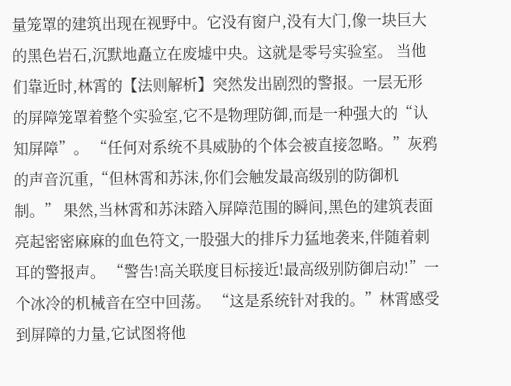量笼罩的建筑出现在视野中。它没有窗户,没有大门,像一块巨大的黑色岩石,沉默地矗立在废墟中央。这就是零号实验室。 当他们靠近时,林霄的【法则解析】突然发出剧烈的警报。一层无形的屏障笼罩着整个实验室,它不是物理防御,而是一种强大的“认知屏障”。 “任何对系统不具威胁的个体会被直接忽略。”灰鸦的声音沉重,“但林霄和苏沫,你们会触发最高级别的防御机制。” 果然,当林霄和苏沫踏入屏障范围的瞬间,黑色的建筑表面亮起密密麻麻的血色符文,一股强大的排斥力猛地袭来,伴随着刺耳的警报声。 “警告!高关联度目标接近!最高级别防御启动!”一个冰冷的机械音在空中回荡。 “这是系统针对我的。”林霄感受到屏障的力量,它试图将他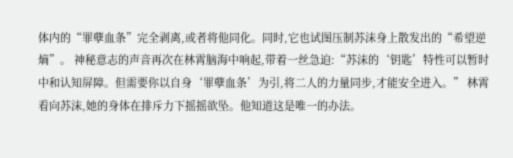体内的“罪孽血条”完全剥离,或者将他同化。同时,它也试图压制苏沫身上散发出的“希望逆熵”。 神秘意志的声音再次在林霄脑海中响起,带着一丝急迫:“苏沫的‘钥匙’特性可以暂时中和认知屏障。但需要你以自身‘罪孽血条’为引,将二人的力量同步,才能安全进入。” 林霄看向苏沫,她的身体在排斥力下摇摇欲坠。他知道这是唯一的办法。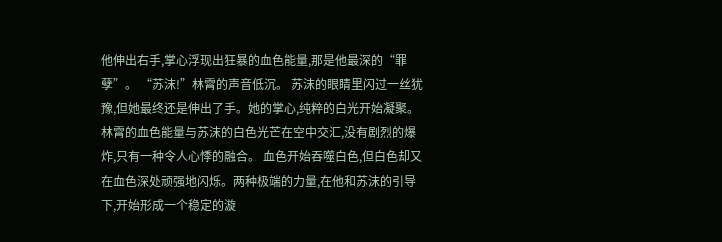他伸出右手,掌心浮现出狂暴的血色能量,那是他最深的“罪孽”。 “苏沫!”林霄的声音低沉。 苏沫的眼睛里闪过一丝犹豫,但她最终还是伸出了手。她的掌心,纯粹的白光开始凝聚。 林霄的血色能量与苏沫的白色光芒在空中交汇,没有剧烈的爆炸,只有一种令人心悸的融合。 血色开始吞噬白色,但白色却又在血色深处顽强地闪烁。两种极端的力量,在他和苏沫的引导下,开始形成一个稳定的漩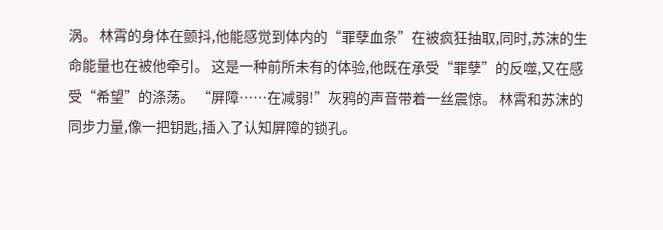涡。 林霄的身体在颤抖,他能感觉到体内的“罪孽血条”在被疯狂抽取,同时,苏沫的生命能量也在被他牵引。 这是一种前所未有的体验,他既在承受“罪孽”的反噬,又在感受“希望”的涤荡。 “屏障……在减弱!”灰鸦的声音带着一丝震惊。 林霄和苏沫的同步力量,像一把钥匙,插入了认知屏障的锁孔。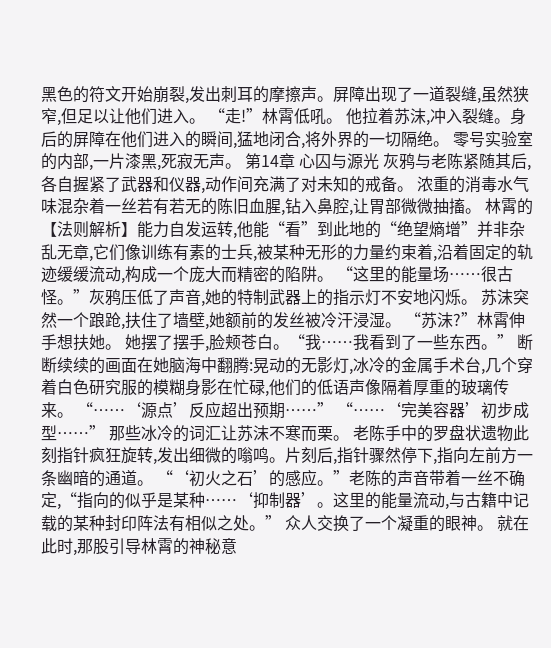黑色的符文开始崩裂,发出刺耳的摩擦声。屏障出现了一道裂缝,虽然狭窄,但足以让他们进入。 “走!”林霄低吼。 他拉着苏沫,冲入裂缝。身后的屏障在他们进入的瞬间,猛地闭合,将外界的一切隔绝。 零号实验室的内部,一片漆黑,死寂无声。 第14章 心囚与源光 灰鸦与老陈紧随其后,各自握紧了武器和仪器,动作间充满了对未知的戒备。 浓重的消毒水气味混杂着一丝若有若无的陈旧血腥,钻入鼻腔,让胃部微微抽搐。 林霄的【法则解析】能力自发运转,他能“看”到此地的“绝望熵增”并非杂乱无章,它们像训练有素的士兵,被某种无形的力量约束着,沿着固定的轨迹缓缓流动,构成一个庞大而精密的陷阱。 “这里的能量场……很古怪。”灰鸦压低了声音,她的特制武器上的指示灯不安地闪烁。 苏沫突然一个踉跄,扶住了墙壁,她额前的发丝被冷汗浸湿。 “苏沫?”林霄伸手想扶她。 她摆了摆手,脸颊苍白。“我……我看到了一些东西。” 断断续续的画面在她脑海中翻腾:晃动的无影灯,冰冷的金属手术台,几个穿着白色研究服的模糊身影在忙碌,他们的低语声像隔着厚重的玻璃传来。 “……‘源点’反应超出预期……” “……‘完美容器’初步成型……” 那些冰冷的词汇让苏沫不寒而栗。 老陈手中的罗盘状遗物此刻指针疯狂旋转,发出细微的嗡鸣。片刻后,指针骤然停下,指向左前方一条幽暗的通道。 “‘初火之石’的感应。”老陈的声音带着一丝不确定,“指向的似乎是某种……‘抑制器’。这里的能量流动,与古籍中记载的某种封印阵法有相似之处。” 众人交换了一个凝重的眼神。 就在此时,那股引导林霄的神秘意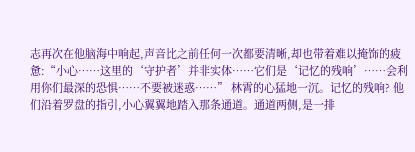志再次在他脑海中响起,声音比之前任何一次都要清晰,却也带着难以掩饰的疲惫:“小心……这里的‘守护者’并非实体……它们是‘记忆的残响’……会利用你们最深的恐惧……不要被迷惑……” 林霄的心猛地一沉。记忆的残响? 他们沿着罗盘的指引,小心翼翼地踏入那条通道。通道两侧,是一排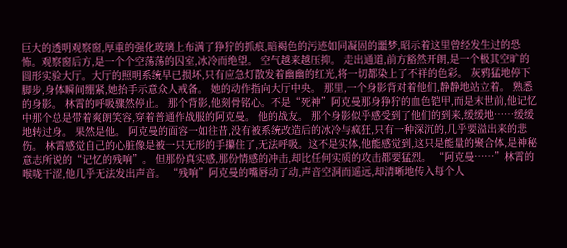巨大的透明观察窗,厚重的强化玻璃上布满了狰狞的抓痕,暗褐色的污迹如同凝固的噩梦,昭示着这里曾经发生过的恐怖。观察窗后方,是一个个空荡荡的囚室,冰冷而绝望。 空气越来越压抑。 走出通道,前方豁然开朗,是一个极其空旷的圆形实验大厅。大厅的照明系统早已损坏,只有应急灯散发着幽幽的红光,将一切都染上了不祥的色彩。 灰鸦猛地停下脚步,身体瞬间绷紧,她抬手示意众人戒备。 她的动作指向大厅中央。 那里,一个身影背对着他们,静静地站立着。 熟悉的身影。 林霄的呼吸骤然停止。 那个背影,他刻骨铭心。不是“死神”阿克曼那身狰狞的血色铠甲,而是末世前,他记忆中那个总是带着爽朗笑容,穿着普通作战服的阿克曼。 他的战友。 那个身影似乎感受到了他们的到来,缓缓地……缓缓地转过身。 果然是他。 阿克曼的面容一如往昔,没有被系统改造后的冰冷与疯狂,只有一种深沉的,几乎要溢出来的悲伤。 林霄感觉自己的心脏像是被一只无形的手攥住了,无法呼吸。这不是实体,他能感觉到,这只是能量的聚合体,是神秘意志所说的“记忆的残响”。 但那份真实感,那份情感的冲击,却比任何实质的攻击都要猛烈。 “阿克曼……”林霄的喉咙干涩,他几乎无法发出声音。 “残响”阿克曼的嘴唇动了动,声音空洞而遥远,却清晰地传入每个人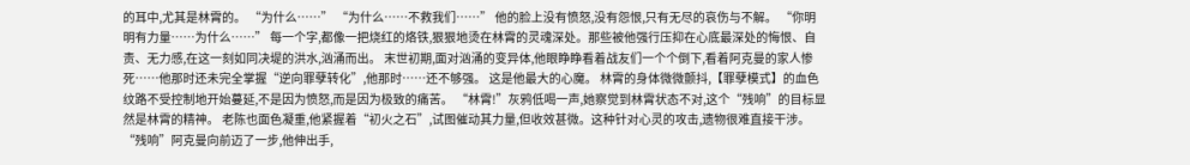的耳中,尤其是林霄的。 “为什么……” “为什么……不救我们……” 他的脸上没有愤怒,没有怨恨,只有无尽的哀伤与不解。 “你明明有力量……为什么……” 每一个字,都像一把烧红的烙铁,狠狠地烫在林霄的灵魂深处。那些被他强行压抑在心底最深处的悔恨、自责、无力感,在这一刻如同决堤的洪水,汹涌而出。 末世初期,面对汹涌的变异体,他眼睁睁看着战友们一个个倒下,看着阿克曼的家人惨死……他那时还未完全掌握“逆向罪孽转化”,他那时……还不够强。 这是他最大的心魔。 林霄的身体微微颤抖,【罪孽模式】的血色纹路不受控制地开始蔓延,不是因为愤怒,而是因为极致的痛苦。 “林霄!”灰鸦低喝一声,她察觉到林霄状态不对,这个“残响”的目标显然是林霄的精神。 老陈也面色凝重,他紧握着“初火之石”,试图催动其力量,但收效甚微。这种针对心灵的攻击,遗物很难直接干涉。 “残响”阿克曼向前迈了一步,他伸出手,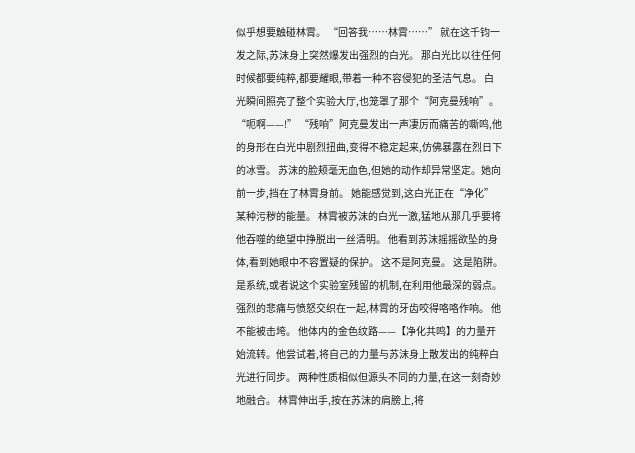似乎想要触碰林霄。 “回答我……林霄……” 就在这千钧一发之际,苏沫身上突然爆发出强烈的白光。 那白光比以往任何时候都要纯粹,都要耀眼,带着一种不容侵犯的圣洁气息。 白光瞬间照亮了整个实验大厅,也笼罩了那个“阿克曼残响”。 “呃啊——!” “残响”阿克曼发出一声凄厉而痛苦的嘶鸣,他的身形在白光中剧烈扭曲,变得不稳定起来,仿佛暴露在烈日下的冰雪。 苏沫的脸颊毫无血色,但她的动作却异常坚定。她向前一步,挡在了林霄身前。 她能感觉到,这白光正在“净化”某种污秽的能量。 林霄被苏沫的白光一激,猛地从那几乎要将他吞噬的绝望中挣脱出一丝清明。 他看到苏沫摇摇欲坠的身体,看到她眼中不容置疑的保护。 这不是阿克曼。 这是陷阱。 是系统,或者说这个实验室残留的机制,在利用他最深的弱点。 强烈的悲痛与愤怒交织在一起,林霄的牙齿咬得咯咯作响。 他不能被击垮。 他体内的金色纹路——【净化共鸣】的力量开始流转。他尝试着,将自己的力量与苏沫身上散发出的纯粹白光进行同步。 两种性质相似但源头不同的力量,在这一刻奇妙地融合。 林霄伸出手,按在苏沫的肩膀上,将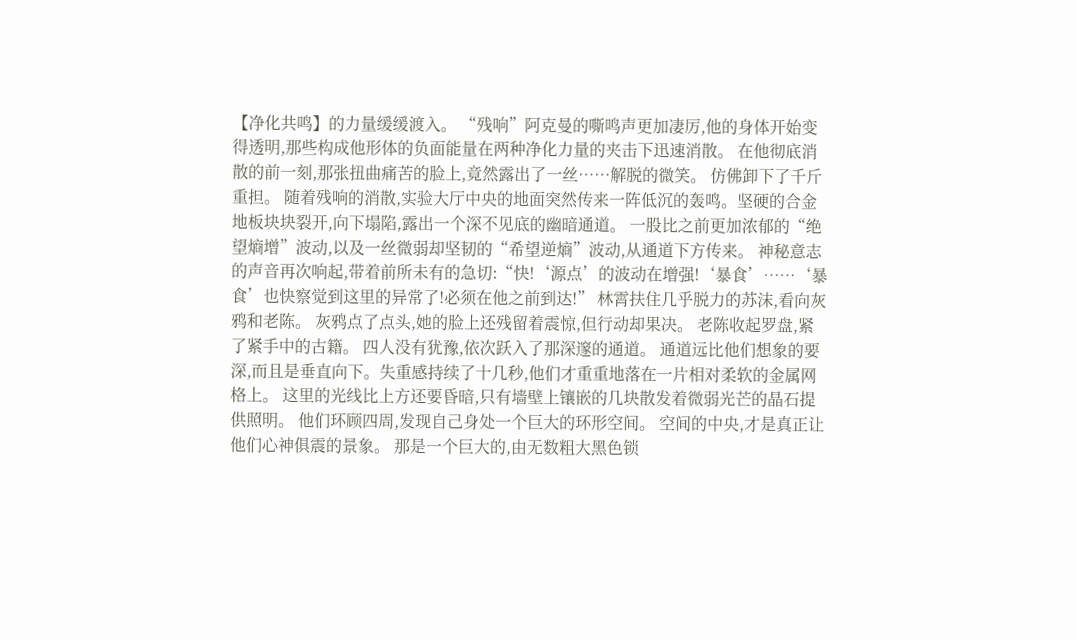【净化共鸣】的力量缓缓渡入。 “残响”阿克曼的嘶鸣声更加凄厉,他的身体开始变得透明,那些构成他形体的负面能量在两种净化力量的夹击下迅速消散。 在他彻底消散的前一刻,那张扭曲痛苦的脸上,竟然露出了一丝……解脱的微笑。 仿佛卸下了千斤重担。 随着残响的消散,实验大厅中央的地面突然传来一阵低沉的轰鸣。坚硬的合金地板块块裂开,向下塌陷,露出一个深不见底的幽暗通道。 一股比之前更加浓郁的“绝望熵增”波动,以及一丝微弱却坚韧的“希望逆熵”波动,从通道下方传来。 神秘意志的声音再次响起,带着前所未有的急切:“快!‘源点’的波动在增强!‘暴食’……‘暴食’也快察觉到这里的异常了!必须在他之前到达!” 林霄扶住几乎脱力的苏沫,看向灰鸦和老陈。 灰鸦点了点头,她的脸上还残留着震惊,但行动却果决。 老陈收起罗盘,紧了紧手中的古籍。 四人没有犹豫,依次跃入了那深邃的通道。 通道远比他们想象的要深,而且是垂直向下。失重感持续了十几秒,他们才重重地落在一片相对柔软的金属网格上。 这里的光线比上方还要昏暗,只有墙壁上镶嵌的几块散发着微弱光芒的晶石提供照明。 他们环顾四周,发现自己身处一个巨大的环形空间。 空间的中央,才是真正让他们心神俱震的景象。 那是一个巨大的,由无数粗大黑色锁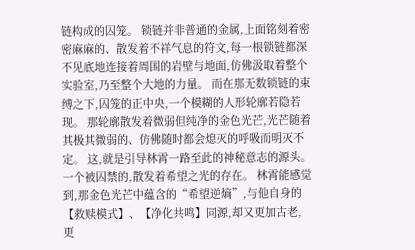链构成的囚笼。 锁链并非普通的金属,上面铭刻着密密麻麻的、散发着不祥气息的符文,每一根锁链都深不见底地连接着周围的岩壁与地面,仿佛汲取着整个实验室,乃至整个大地的力量。 而在那无数锁链的束缚之下,囚笼的正中央,一个模糊的人形轮廓若隐若现。 那轮廓散发着微弱但纯净的金色光芒,光芒随着其极其微弱的、仿佛随时都会熄灭的呼吸而明灭不定。 这,就是引导林霄一路至此的神秘意志的源头。 一个被囚禁的,散发着希望之光的存在。 林霄能感觉到,那金色光芒中蕴含的“希望逆熵”,与他自身的【救赎模式】、【净化共鸣】同源,却又更加古老,更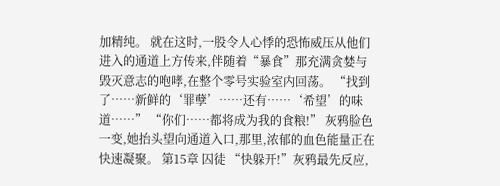加精纯。 就在这时,一股令人心悸的恐怖威压从他们进入的通道上方传来,伴随着“暴食”那充满贪婪与毁灭意志的咆哮,在整个零号实验室内回荡。 “找到了……新鲜的‘罪孽’……还有……‘希望’的味道……” “你们……都将成为我的食粮!” 灰鸦脸色一变,她抬头望向通道入口,那里,浓郁的血色能量正在快速凝聚。 第15章 囚徒 “快躲开!”灰鸦最先反应,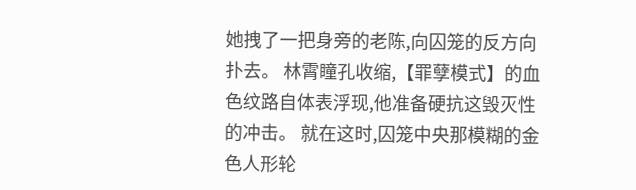她拽了一把身旁的老陈,向囚笼的反方向扑去。 林霄瞳孔收缩,【罪孽模式】的血色纹路自体表浮现,他准备硬抗这毁灭性的冲击。 就在这时,囚笼中央那模糊的金色人形轮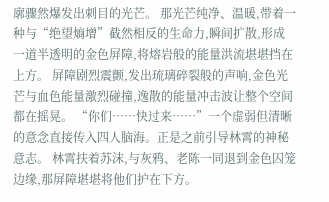廓骤然爆发出刺目的光芒。 那光芒纯净、温暖,带着一种与“绝望熵增”截然相反的生命力,瞬间扩散,形成一道半透明的金色屏障,将熔岩般的能量洪流堪堪挡在上方。 屏障剧烈震颤,发出琉璃碎裂般的声响,金色光芒与血色能量激烈碰撞,逸散的能量冲击波让整个空间都在摇晃。 “你们……快过来……”一个虚弱但清晰的意念直接传入四人脑海。正是之前引导林霄的神秘意志。 林霄扶着苏沫,与灰鸦、老陈一同退到金色囚笼边缘,那屏障堪堪将他们护在下方。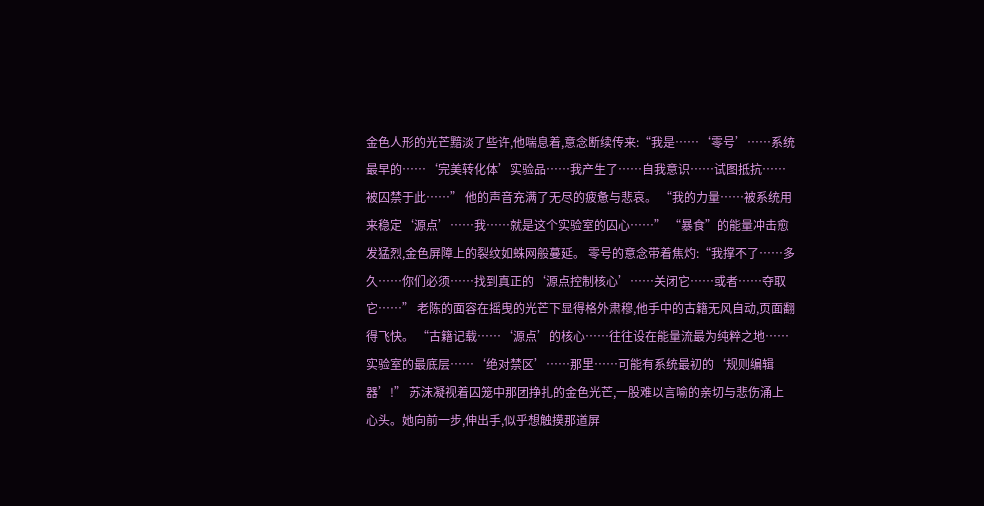金色人形的光芒黯淡了些许,他喘息着,意念断续传来:“我是……‘零号’……系统最早的……‘完美转化体’实验品……我产生了……自我意识……试图抵抗……被囚禁于此……” 他的声音充满了无尽的疲惫与悲哀。 “我的力量……被系统用来稳定‘源点’……我……就是这个实验室的囚心……” “暴食”的能量冲击愈发猛烈,金色屏障上的裂纹如蛛网般蔓延。 零号的意念带着焦灼:“我撑不了……多久……你们必须……找到真正的‘源点控制核心’……关闭它……或者……夺取它……” 老陈的面容在摇曳的光芒下显得格外肃穆,他手中的古籍无风自动,页面翻得飞快。 “古籍记载……‘源点’的核心……往往设在能量流最为纯粹之地……实验室的最底层……‘绝对禁区’……那里……可能有系统最初的‘规则编辑器’!” 苏沫凝视着囚笼中那团挣扎的金色光芒,一股难以言喻的亲切与悲伤涌上心头。她向前一步,伸出手,似乎想触摸那道屏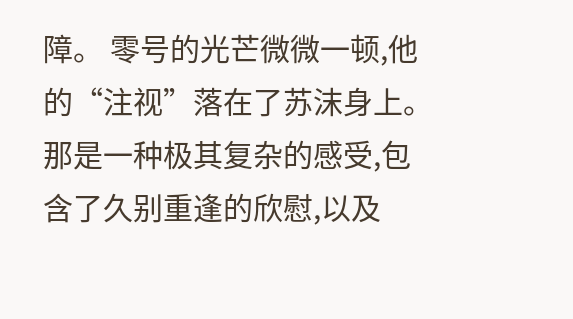障。 零号的光芒微微一顿,他的“注视”落在了苏沫身上。那是一种极其复杂的感受,包含了久别重逢的欣慰,以及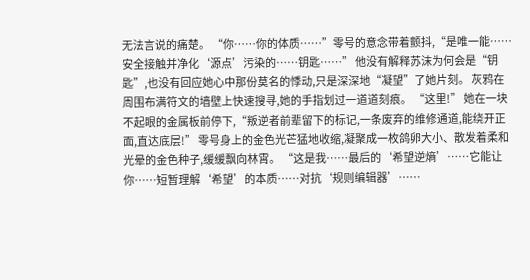无法言说的痛楚。 “你……你的体质……”零号的意念带着颤抖,“是唯一能……安全接触并净化‘源点’污染的……钥匙……” 他没有解释苏沫为何会是“钥匙”,也没有回应她心中那份莫名的悸动,只是深深地“凝望”了她片刻。 灰鸦在周围布满符文的墙壁上快速搜寻,她的手指划过一道道刻痕。 “这里!” 她在一块不起眼的金属板前停下,“叛逆者前辈留下的标记,一条废弃的维修通道,能绕开正面,直达底层!” 零号身上的金色光芒猛地收缩,凝聚成一枚鸽卵大小、散发着柔和光晕的金色种子,缓缓飘向林霄。 “这是我……最后的‘希望逆熵’……它能让你……短暂理解‘希望’的本质……对抗‘规则编辑器’……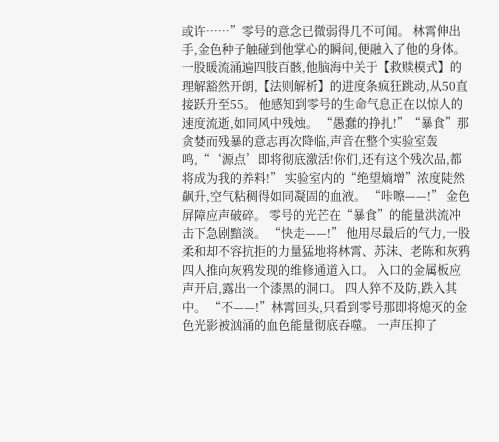或许……”零号的意念已微弱得几不可闻。 林霄伸出手,金色种子触碰到他掌心的瞬间,便融入了他的身体。一股暖流涌遍四肢百骸,他脑海中关于【救赎模式】的理解豁然开朗,【法则解析】的进度条疯狂跳动,从50直接跃升至55。 他感知到零号的生命气息正在以惊人的速度流逝,如同风中残烛。 “愚蠢的挣扎!”“暴食”那贪婪而残暴的意志再次降临,声音在整个实验室轰鸣,“‘源点’即将彻底激活!你们,还有这个残次品,都将成为我的养料!” 实验室内的“绝望熵增”浓度陡然飙升,空气粘稠得如同凝固的血液。 “咔嚓——!” 金色屏障应声破碎。 零号的光芒在“暴食”的能量洪流冲击下急剧黯淡。 “快走——!” 他用尽最后的气力,一股柔和却不容抗拒的力量猛地将林霄、苏沫、老陈和灰鸦四人推向灰鸦发现的维修通道入口。 入口的金属板应声开启,露出一个漆黑的洞口。 四人猝不及防,跌入其中。 “不——!”林霄回头,只看到零号那即将熄灭的金色光影被汹涌的血色能量彻底吞噬。 一声压抑了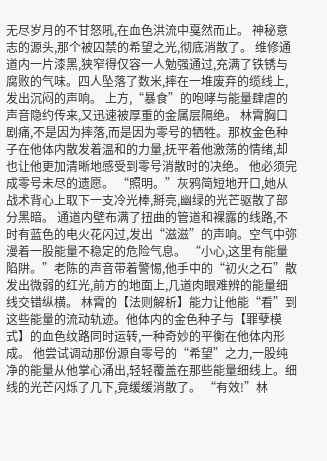无尽岁月的不甘怒吼,在血色洪流中戛然而止。 神秘意志的源头,那个被囚禁的希望之光,彻底消散了。 维修通道内一片漆黑,狭窄得仅容一人勉强通过,充满了铁锈与腐败的气味。四人坠落了数米,摔在一堆废弃的缆线上,发出沉闷的声响。 上方,“暴食”的咆哮与能量肆虐的声音隐约传来,又迅速被厚重的金属层隔绝。 林霄胸口剧痛,不是因为摔落,而是因为零号的牺牲。那枚金色种子在他体内散发着温和的力量,抚平着他激荡的情绪,却也让他更加清晰地感受到零号消散时的决绝。 他必须完成零号未尽的遗愿。 “照明。”灰鸦简短地开口,她从战术背心上取下一支冷光棒,掰亮,幽绿的光芒驱散了部分黑暗。 通道内壁布满了扭曲的管道和裸露的线路,不时有蓝色的电火花闪过,发出“滋滋”的声响。空气中弥漫着一股能量不稳定的危险气息。 “小心,这里有能量陷阱。”老陈的声音带着警惕,他手中的“初火之石”散发出微弱的红光,前方的地面上,几道肉眼难辨的能量细线交错纵横。 林霄的【法则解析】能力让他能“看”到这些能量的流动轨迹。他体内的金色种子与【罪孽模式】的血色纹路同时运转,一种奇妙的平衡在他体内形成。 他尝试调动那份源自零号的“希望”之力,一股纯净的能量从他掌心涌出,轻轻覆盖在那些能量细线上。细线的光芒闪烁了几下,竟缓缓消散了。 “有效!”林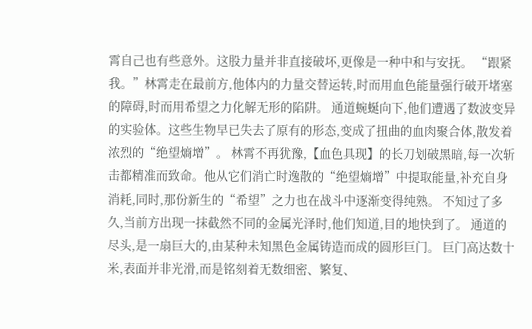霄自己也有些意外。这股力量并非直接破坏,更像是一种中和与安抚。 “跟紧我。”林霄走在最前方,他体内的力量交替运转,时而用血色能量强行破开堵塞的障碍,时而用希望之力化解无形的陷阱。 通道蜿蜒向下,他们遭遇了数波变异的实验体。这些生物早已失去了原有的形态,变成了扭曲的血肉聚合体,散发着浓烈的“绝望熵增”。 林霄不再犹豫,【血色具现】的长刀划破黑暗,每一次斩击都精准而致命。他从它们消亡时逸散的“绝望熵增”中提取能量,补充自身消耗,同时,那份新生的“希望”之力也在战斗中逐渐变得纯熟。 不知过了多久,当前方出现一抹截然不同的金属光泽时,他们知道,目的地快到了。 通道的尽头,是一扇巨大的,由某种未知黑色金属铸造而成的圆形巨门。 巨门高达数十米,表面并非光滑,而是铭刻着无数细密、繁复、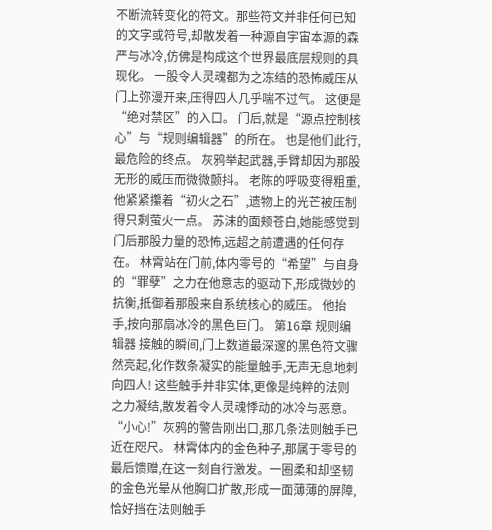不断流转变化的符文。那些符文并非任何已知的文字或符号,却散发着一种源自宇宙本源的森严与冰冷,仿佛是构成这个世界最底层规则的具现化。 一股令人灵魂都为之冻结的恐怖威压从门上弥漫开来,压得四人几乎喘不过气。 这便是“绝对禁区”的入口。 门后,就是“源点控制核心”与“规则编辑器”的所在。 也是他们此行,最危险的终点。 灰鸦举起武器,手臂却因为那股无形的威压而微微颤抖。 老陈的呼吸变得粗重,他紧紧攥着“初火之石”,遗物上的光芒被压制得只剩萤火一点。 苏沫的面颊苍白,她能感觉到门后那股力量的恐怖,远超之前遭遇的任何存在。 林霄站在门前,体内零号的“希望”与自身的“罪孽”之力在他意志的驱动下,形成微妙的抗衡,抵御着那股来自系统核心的威压。 他抬手,按向那扇冰冷的黑色巨门。 第16章 规则编辑器 接触的瞬间,门上数道最深邃的黑色符文骤然亮起,化作数条凝实的能量触手,无声无息地刺向四人! 这些触手并非实体,更像是纯粹的法则之力凝结,散发着令人灵魂悸动的冰冷与恶意。 “小心!”灰鸦的警告刚出口,那几条法则触手已近在咫尺。 林霄体内的金色种子,那属于零号的最后馈赠,在这一刻自行激发。一圈柔和却坚韧的金色光晕从他胸口扩散,形成一面薄薄的屏障,恰好挡在法则触手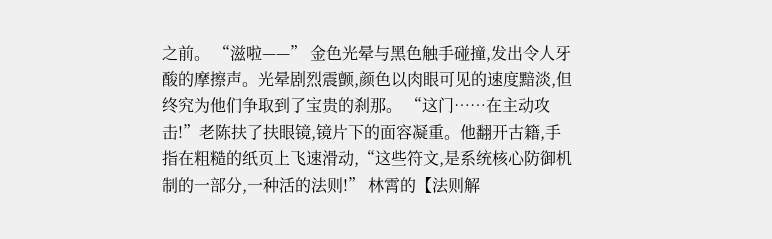之前。 “滋啦——” 金色光晕与黑色触手碰撞,发出令人牙酸的摩擦声。光晕剧烈震颤,颜色以肉眼可见的速度黯淡,但终究为他们争取到了宝贵的刹那。 “这门……在主动攻击!”老陈扶了扶眼镜,镜片下的面容凝重。他翻开古籍,手指在粗糙的纸页上飞速滑动,“这些符文,是系统核心防御机制的一部分,一种活的法则!” 林霄的【法则解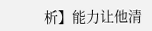析】能力让他清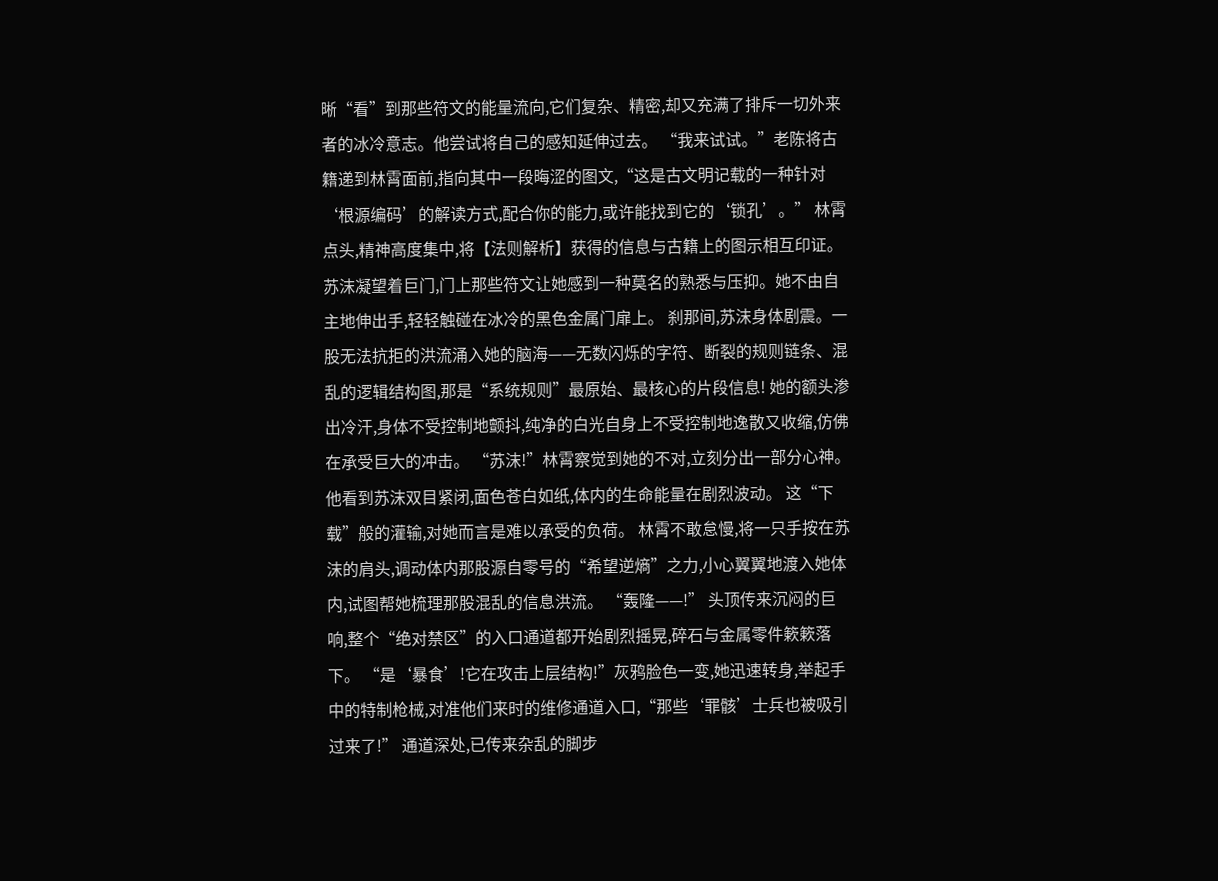晰“看”到那些符文的能量流向,它们复杂、精密,却又充满了排斥一切外来者的冰冷意志。他尝试将自己的感知延伸过去。 “我来试试。”老陈将古籍递到林霄面前,指向其中一段晦涩的图文,“这是古文明记载的一种针对‘根源编码’的解读方式,配合你的能力,或许能找到它的‘锁孔’。” 林霄点头,精神高度集中,将【法则解析】获得的信息与古籍上的图示相互印证。 苏沫凝望着巨门,门上那些符文让她感到一种莫名的熟悉与压抑。她不由自主地伸出手,轻轻触碰在冰冷的黑色金属门扉上。 刹那间,苏沫身体剧震。一股无法抗拒的洪流涌入她的脑海——无数闪烁的字符、断裂的规则链条、混乱的逻辑结构图,那是“系统规则”最原始、最核心的片段信息! 她的额头渗出冷汗,身体不受控制地颤抖,纯净的白光自身上不受控制地逸散又收缩,仿佛在承受巨大的冲击。 “苏沫!”林霄察觉到她的不对,立刻分出一部分心神。他看到苏沫双目紧闭,面色苍白如纸,体内的生命能量在剧烈波动。 这“下载”般的灌输,对她而言是难以承受的负荷。 林霄不敢怠慢,将一只手按在苏沫的肩头,调动体内那股源自零号的“希望逆熵”之力,小心翼翼地渡入她体内,试图帮她梳理那股混乱的信息洪流。 “轰隆——!” 头顶传来沉闷的巨响,整个“绝对禁区”的入口通道都开始剧烈摇晃,碎石与金属零件簌簌落下。 “是‘暴食’!它在攻击上层结构!”灰鸦脸色一变,她迅速转身,举起手中的特制枪械,对准他们来时的维修通道入口,“那些‘罪骸’士兵也被吸引过来了!” 通道深处,已传来杂乱的脚步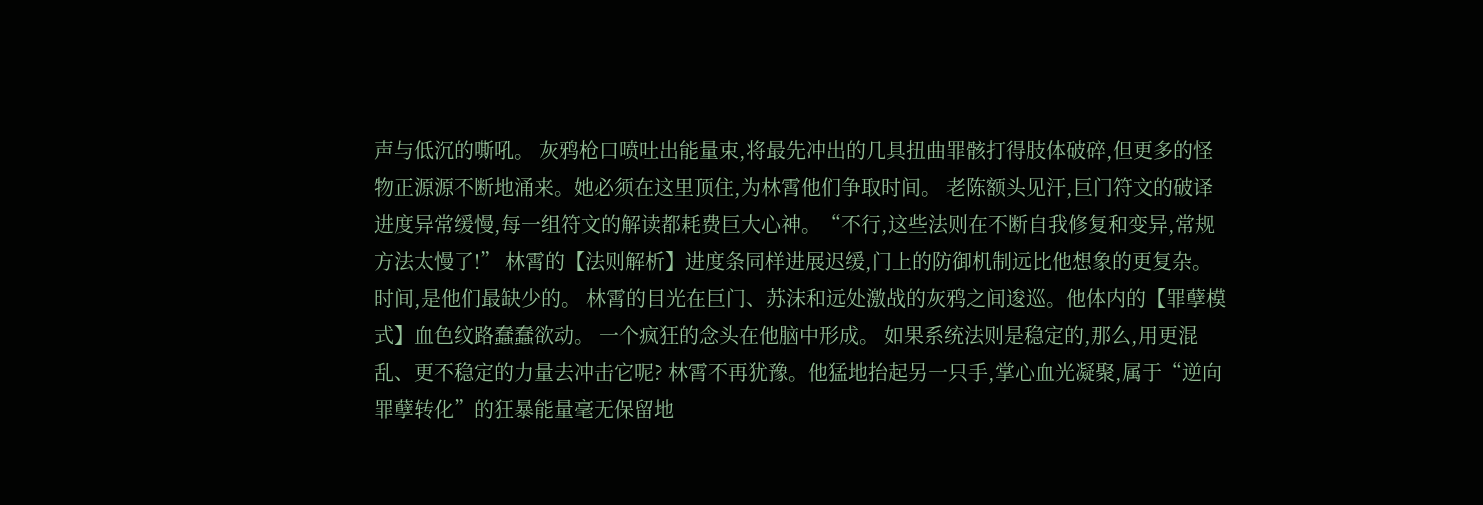声与低沉的嘶吼。 灰鸦枪口喷吐出能量束,将最先冲出的几具扭曲罪骸打得肢体破碎,但更多的怪物正源源不断地涌来。她必须在这里顶住,为林霄他们争取时间。 老陈额头见汗,巨门符文的破译进度异常缓慢,每一组符文的解读都耗费巨大心神。“不行,这些法则在不断自我修复和变异,常规方法太慢了!” 林霄的【法则解析】进度条同样进展迟缓,门上的防御机制远比他想象的更复杂。 时间,是他们最缺少的。 林霄的目光在巨门、苏沫和远处激战的灰鸦之间逡巡。他体内的【罪孽模式】血色纹路蠢蠢欲动。 一个疯狂的念头在他脑中形成。 如果系统法则是稳定的,那么,用更混乱、更不稳定的力量去冲击它呢? 林霄不再犹豫。他猛地抬起另一只手,掌心血光凝聚,属于“逆向罪孽转化”的狂暴能量毫无保留地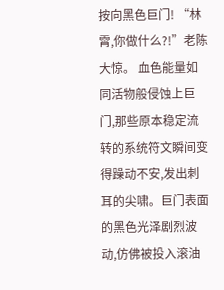按向黑色巨门! “林霄,你做什么?!”老陈大惊。 血色能量如同活物般侵蚀上巨门,那些原本稳定流转的系统符文瞬间变得躁动不安,发出刺耳的尖啸。巨门表面的黑色光泽剧烈波动,仿佛被投入滚油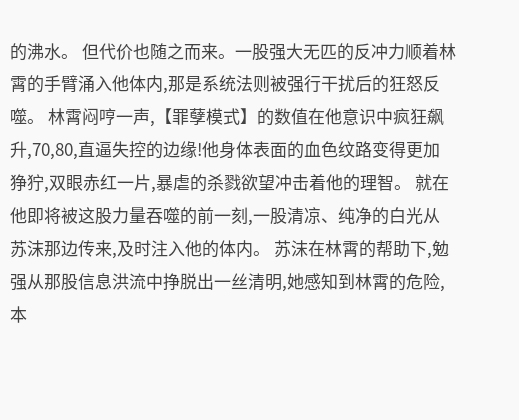的沸水。 但代价也随之而来。一股强大无匹的反冲力顺着林霄的手臂涌入他体内,那是系统法则被强行干扰后的狂怒反噬。 林霄闷哼一声,【罪孽模式】的数值在他意识中疯狂飙升,70,80,直逼失控的边缘!他身体表面的血色纹路变得更加狰狞,双眼赤红一片,暴虐的杀戮欲望冲击着他的理智。 就在他即将被这股力量吞噬的前一刻,一股清凉、纯净的白光从苏沫那边传来,及时注入他的体内。 苏沫在林霄的帮助下,勉强从那股信息洪流中挣脱出一丝清明,她感知到林霄的危险,本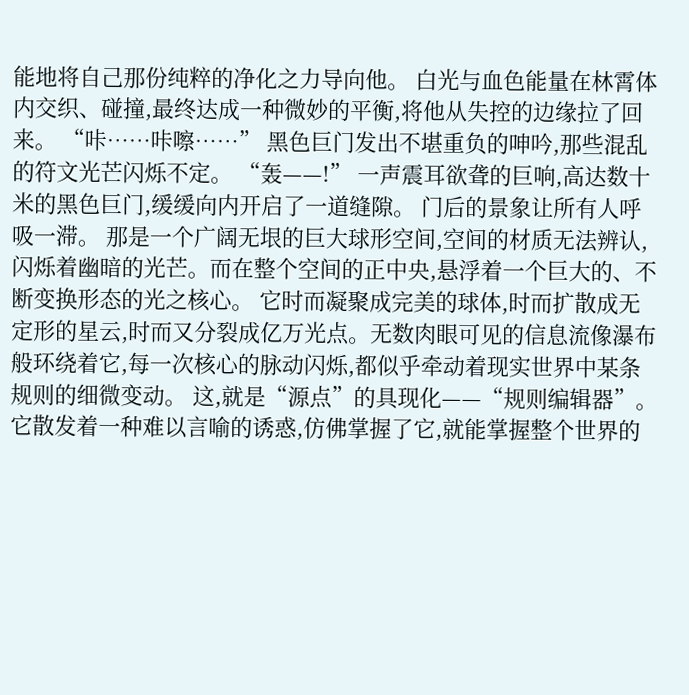能地将自己那份纯粹的净化之力导向他。 白光与血色能量在林霄体内交织、碰撞,最终达成一种微妙的平衡,将他从失控的边缘拉了回来。 “咔……咔嚓……” 黑色巨门发出不堪重负的呻吟,那些混乱的符文光芒闪烁不定。 “轰——!” 一声震耳欲聋的巨响,高达数十米的黑色巨门,缓缓向内开启了一道缝隙。 门后的景象让所有人呼吸一滞。 那是一个广阔无垠的巨大球形空间,空间的材质无法辨认,闪烁着幽暗的光芒。而在整个空间的正中央,悬浮着一个巨大的、不断变换形态的光之核心。 它时而凝聚成完美的球体,时而扩散成无定形的星云,时而又分裂成亿万光点。无数肉眼可见的信息流像瀑布般环绕着它,每一次核心的脉动闪烁,都似乎牵动着现实世界中某条规则的细微变动。 这,就是“源点”的具现化——“规则编辑器”。 它散发着一种难以言喻的诱惑,仿佛掌握了它,就能掌握整个世界的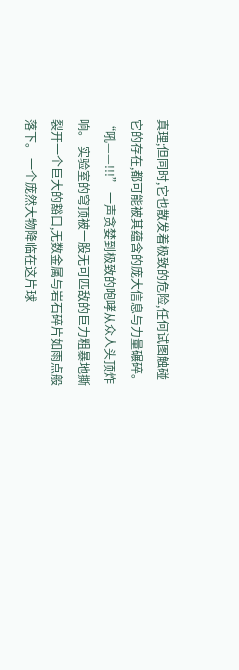真理;但同时,它也散发着极致的危险,任何试图触碰它的存在,都可能被其蕴含的庞大信息与力量碾碎。 “吼——!!!” 一声贪婪到极致的咆哮从众人头顶炸响。 实验室的穹顶被一股无可匹敌的巨力粗暴地撕裂开一个巨大的豁口,无数金属与岩石碎片如雨点般落下。 一个庞然大物降临在这片球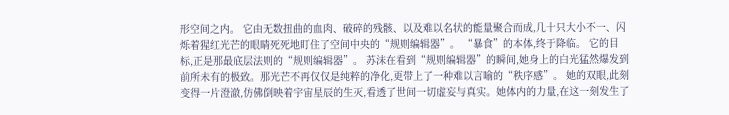形空间之内。 它由无数扭曲的血肉、破碎的残骸、以及难以名状的能量聚合而成,几十只大小不一、闪烁着猩红光芒的眼睛死死地盯住了空间中央的“规则编辑器”。 “暴食”的本体,终于降临。 它的目标,正是那最底层法则的“规则编辑器”。 苏沫在看到“规则编辑器”的瞬间,她身上的白光猛然爆发到前所未有的极致。那光芒不再仅仅是纯粹的净化,更带上了一种难以言喻的“秩序感”。 她的双眼,此刻变得一片澄澈,仿佛倒映着宇宙星辰的生灭,看透了世间一切虚妄与真实。她体内的力量,在这一刻发生了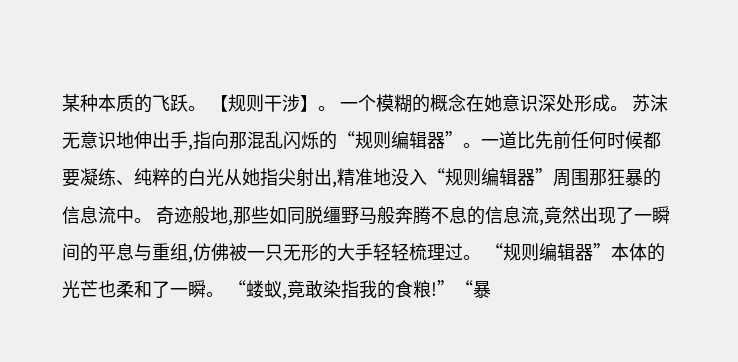某种本质的飞跃。 【规则干涉】。 一个模糊的概念在她意识深处形成。 苏沫无意识地伸出手,指向那混乱闪烁的“规则编辑器”。一道比先前任何时候都要凝练、纯粹的白光从她指尖射出,精准地没入“规则编辑器”周围那狂暴的信息流中。 奇迹般地,那些如同脱缰野马般奔腾不息的信息流,竟然出现了一瞬间的平息与重组,仿佛被一只无形的大手轻轻梳理过。 “规则编辑器”本体的光芒也柔和了一瞬。 “蝼蚁,竟敢染指我的食粮!”“暴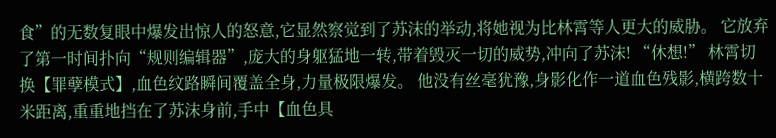食”的无数复眼中爆发出惊人的怒意,它显然察觉到了苏沫的举动,将她视为比林霄等人更大的威胁。 它放弃了第一时间扑向“规则编辑器”,庞大的身躯猛地一转,带着毁灭一切的威势,冲向了苏沫! “休想!” 林霄切换【罪孽模式】,血色纹路瞬间覆盖全身,力量极限爆发。 他没有丝毫犹豫,身影化作一道血色残影,横跨数十米距离,重重地挡在了苏沫身前,手中【血色具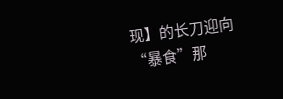现】的长刀迎向“暴食”那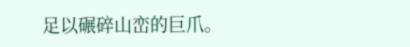足以碾碎山峦的巨爪。